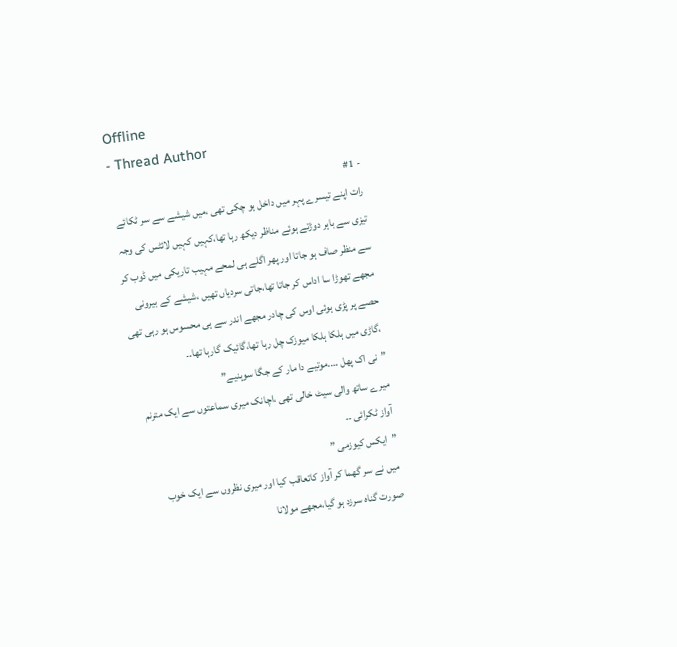Offline
- Thread Author
- #1
رات اپنے تیسرے پہر میں داخل ہو چکی تھی ،میں شیشے سے سر ٹکائے تیزی سے باہر دوڑتے ہوئے مناظر دیکھ رہا تھا،کہیں کہیں لائٹس کی وجہ سے منظر صاف ہو جاتا اور پھر اگلے ہی لمحے مہیب تاریکی میں ڈوب کر مجھے تھوڑا سا اداس کر جاتا تھا،جاتی سردیاں تھیں ،شیشے کے بیرونی حصے پر پڑی ہوئی اوس کی چادر مجھے اندر سے ہی محسوس ہو رہی تھی ،گاڑی میں ہلکا ہلکا میوزک چل رہا تھا،گائیک گارہا تھا۔۔
”نی اک پھل ….موتیے دا مار کے جگا سوہنیے”
میرے ساتھ والی سیٹ خالی تھی ،اچانک میری سماعتوں سے ایک مترنم آواز ٹکرائی ۔۔
”ایکس کیوزمی ”
میں نے سر گھما کر آواز کاتعاقب کیا اور میری نظروں سے ایک خوب صورت گناہ سرزد ہو گیا،مجھے مولانا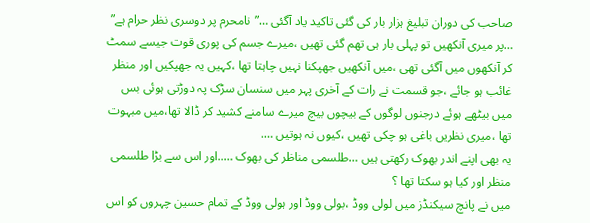صاحب کی دوران تبلیغ ہزار بار کی گئی تاکید یاد آگئی …”نامحرم پر دوسری نظر حرام ہے” …پر میری آنکھیں تو پہلی بار ہی تھم گئی تھیں ،میرے جسم کی پوری قوت جیسے سمٹ کر آنکھوں میں آگئی تھی ،میں آنکھیں جھپکنا نہیں چاہتا تھا ،کہیں یہ جھپکیں اور منظر غائب ہو جائے ،جو قسمت نے رات کے آخری پہر میں سنسان سڑک پہ دوڑتی ہوئی بس میں بیٹھے ہوئے درجنوں لوگوں کے بیچوں بیچ میرے سامنے کشید کر ڈالا تھا،میں مبہوت تھا ،میری نظریں باغی ہو چکی تھیں ،کیوں نہ ہوتیں ….
یہ بھی اپنے اندر بھوک رکھتی ہیں …طلسمی مناظر کی بھوک …..اور اس سے بڑا طلسمی منظر اور کیا ہو سکتا تھا ؟
میں نے پانچ سیکنڈز میں لولی ووڈ ،بولی ووڈ اور ہولی ووڈ کے تمام حسین چہروں کو اس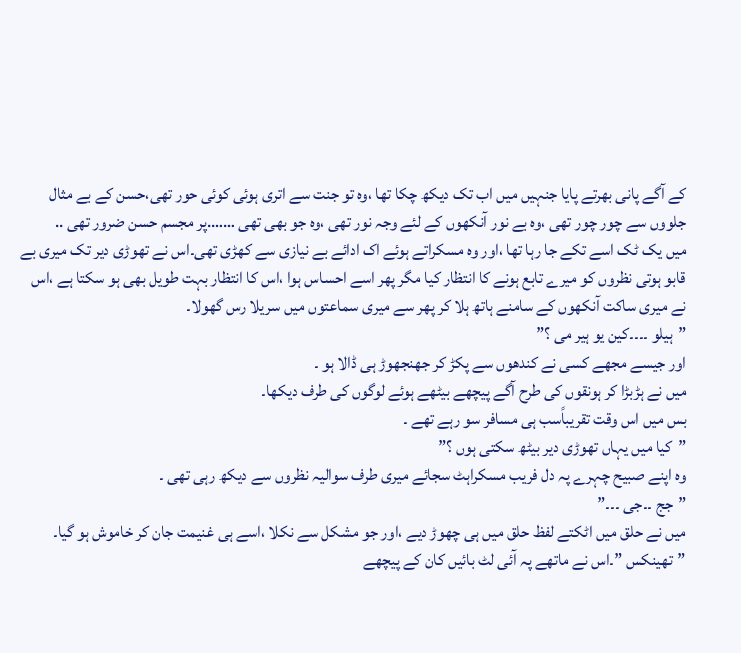کے آگے پانی بھرتے پایا جنہیں میں اب تک دیکھ چکا تھا ،وہ تو جنت سے اتری ہوئی کوئی حور تھی،حسن کے بے مثال جلووں سے چور چور تھی ،وہ بے نور آنکھوں کے لئے وجہ نور تھی ،وہ جو بھی تھی …….پر مجسم حسن ضرور تھی ..
میں یک ٹک اسے تکے جا رہا تھا ،اور وہ مسکراتے ہوئے اک ادائے بے نیازی سے کھڑی تھی۔اس نے تھوڑی دیر تک میری بے قابو ہوتی نظروں کو میرے تابع ہونے کا انتظار کیا مگر پھر اسے احساس ہوا ،اس کا انتظار بہت طویل بھی ہو سکتا ہے ،اس نے میری ساکت آنکھوں کے سامنے ہاتھ ہلا کر پھر سے میری سماعتوں میں سریلا رس گھولا۔
”ہیلو ۔۔۔۔کین یو ہیر می ؟”
اور جیسے مجھے کسی نے کندھوں سے پکڑ کر جھنجھوڑ ہی ڈالا ہو ۔
میں نے ہڑبڑا کر ہونقوں کی طرح آگے پیچھے بیٹھے ہوئے لوگوں کی طرف دیکھا۔
بس میں اس وقت تقریباًسب ہی مسافر سو رہے تھے ۔
”کیا میں یہاں تھوڑی دیر بیٹھ سکتی ہوں ؟”
وہ اپنے صبیح چہرے پہ دل فریب مسکراہٹ سجائے میری طرف سوالیہ نظروں سے دیکھ رہی تھی ۔
”جج ۔۔جی ۔۔۔”
میں نے حلق میں اٹکتے لفظ حلق میں ہی چھوڑ دیے ،اور جو مشکل سے نکلا ،اسے ہی غنیمت جان کر خاموش ہو گیا۔
”تھینکس ”۔اس نے ماتھے پہ آئی لٹ بائیں کان کے پیچھے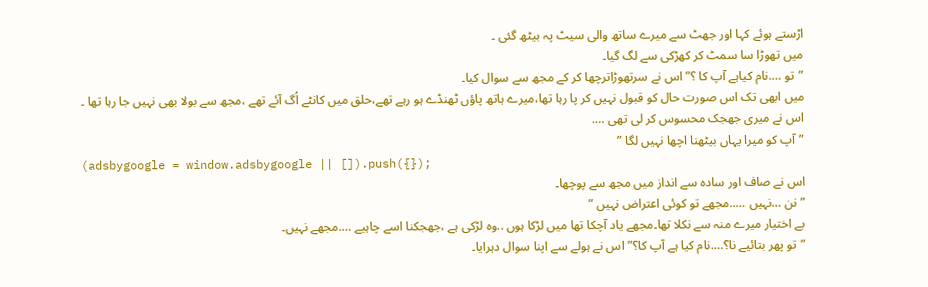اڑستے ہوئے کہا اور جھٹ سے میرے ساتھ والی سیٹ پہ بیٹھ گئی ۔
میں تھوڑا سا سمٹ کر کھڑکی سے لگ گیا۔
”تو ….نام کیاہے آپ کا ؟”اس نے سرتھوڑاترچھا کر کے مجھ سے سوال کیا۔
میں ابھی تک اس صورت حال کو قبول نہیں کر پا رہا تھا،میرے ہاتھ پاؤں ٹھنڈے ہو رہے تھے،حلق میں کانٹے اُگ آئے تھے ،مجھ سے بولا بھی نہیں جا رہا تھا ۔
اس نے میری جھجک محسوس کر لی تھی ….
”آپ کو میرا یہاں بیٹھنا اچھا نہیں لگا ”
(adsbygoogle = window.adsbygoogle || []).push({});
اس نے صاف اور سادہ سے انداز میں مجھ سے پوچھا۔
”نن …نہیں …..مجھے تو کوئی اعتراض نہیں ”
بے اختیار میرے منہ سے نکلا تھا۔مجھے یاد آچکا تھا میں لڑکا ہوں ..وہ لڑکی ہے ،جھجکنا اسے چاہیے ….مجھے نہیں۔
”تو پھر بتائیے نا؟….نام کیا ہے آپ کا؟”اس نے ہولے سے اپنا سوال دہرایا۔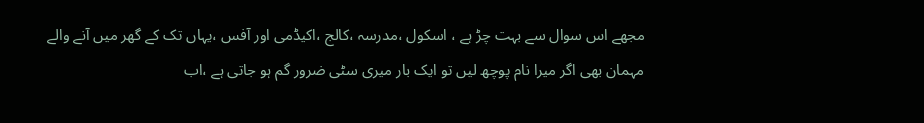مجھے اس سوال سے بہت چڑ ہے ، اسکول ،مدرسہ ،کالج ،اکیڈمی اور آفس ،یہاں تک کے گھر میں آنے والے مہمان بھی اگر میرا نام پوچھ لیں تو ایک بار میری سٹی ضرور گم ہو جاتی ہے ،اب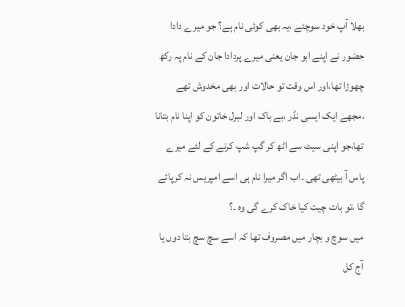بھلا آپ خود سوچئے ،یہ بھی کوئی نام ہے؟ جو میرے دادا حضور نے اپنے ابو جان یعنی میرے پردادا جان کے نام پہ رکھ چھوڑا تھا،اور اس وقت تو حالات اور بھی مخدوش تھے ،مجھے ایک ایسی نڈر ،بے باک اور لبرل خاتون کو اپنا نام بتانا تھا،جو اپنی سیٹ سے اٹھ کر گپ شپ کرنے کے لئے میرے پاس آ بیٹھی تھی ۔اب اگر میرا نام ہی اسے امپریس نہ کرپائے گا ،تو بات چیت کیا خاک کرے گی وہ ۔؟
میں سوچ و بچار میں مصروف تھا کہ اسے سچ سچ بتا دوں یا آج کل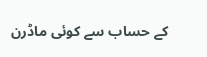کے حساب سے کوئی ماڈرن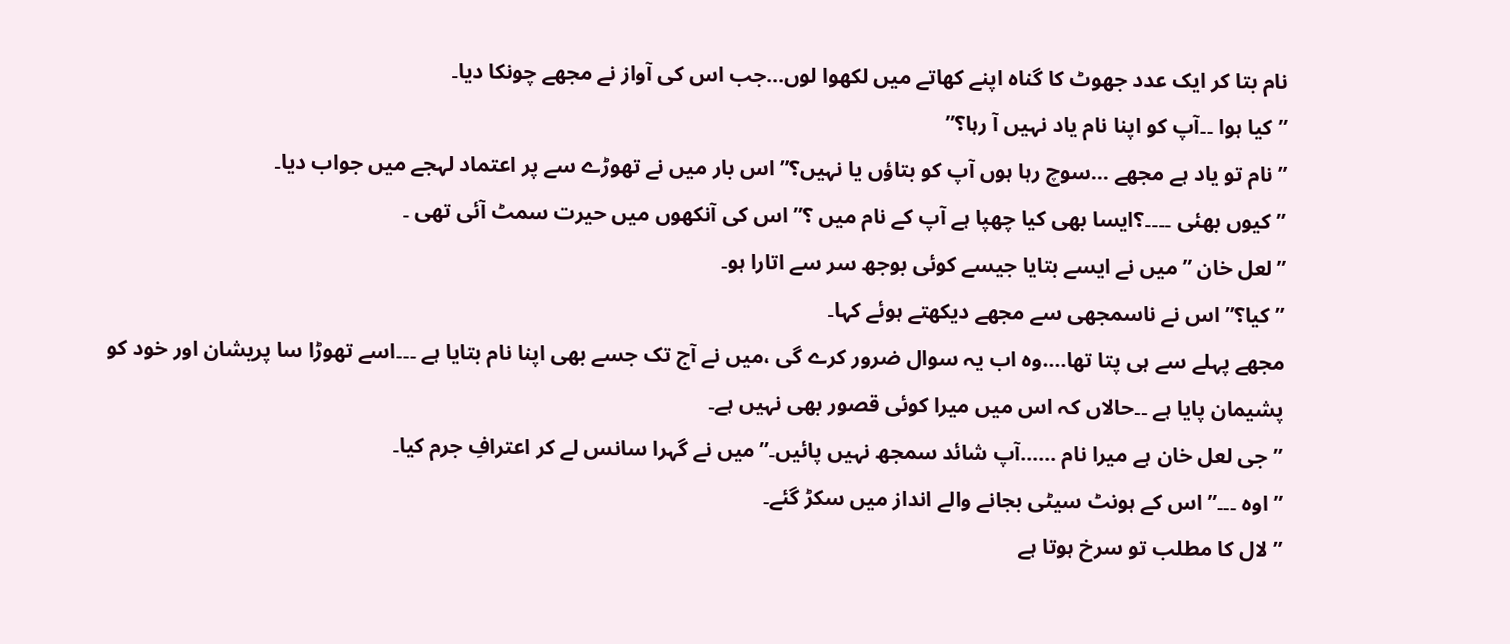نام بتا کر ایک عدد جھوٹ کا گناہ اپنے کھاتے میں لکھوا لوں…جب اس کی آواز نے مجھے چونکا دیا۔
”کیا ہوا ۔۔آپ کو اپنا نام یاد نہیں آ رہا؟”
”نام تو یاد ہے مجھے …سوچ رہا ہوں آپ کو بتاؤں یا نہیں؟” اس بار میں نے تھوڑے سے پر اعتماد لہجے میں جواب دیا۔
”کیوں بھئی ۔۔۔۔؟ایسا بھی کیا چھپا ہے آپ کے نام میں ؟”اس کی آنکھوں میں حیرت سمٹ آئی تھی ۔
”لعل خان ”میں نے ایسے بتایا جیسے کوئی بوجھ سر سے اتارا ہو۔
”کیا؟”اس نے ناسمجھی سے مجھے دیکھتے ہوئے کہا۔
مجھے پہلے سے ہی پتا تھا….وہ اب یہ سوال ضرور کرے گی ،میں نے آج تک جسے بھی اپنا نام بتایا ہے ۔۔۔اسے تھوڑا سا پریشان اور خود کو پشیمان پایا ہے ۔۔حالاں کہ اس میں میرا کوئی قصور بھی نہیں ہے۔
”جی لعل خان ہے میرا نام ……آپ شائد سمجھ نہیں پائیں۔”میں نے گہرا سانس لے کر اعترافِ جرم کیا۔
”اوہ ۔۔۔”اس کے ہونٹ سیٹی بجانے والے انداز میں سکڑ گئے۔
”لال کا مطلب تو سرخ ہوتا ہے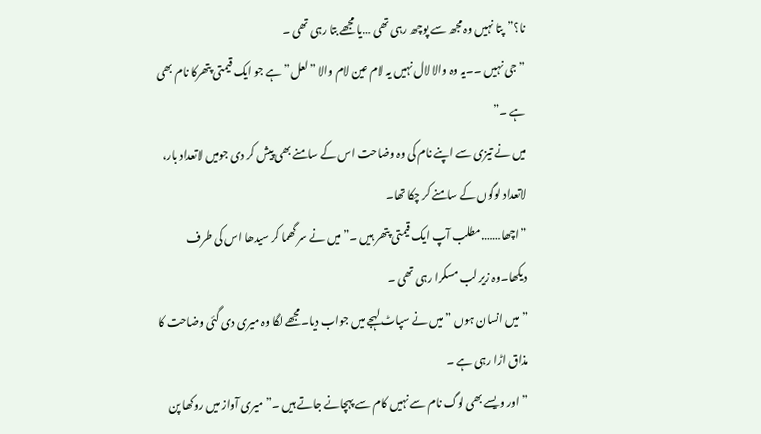نا؟”پتا نہیں وہ مجھ سے پوچھ رہی تھی …یا مجھے بتا رہی تھی ۔
”جی نہیں ۔۔یہ وہ والا لال نہیں یہ لام عین لام والا ”لعل” ہے جو ایک قیمتی پتھرکا نام بھی ہے ۔”
میں نے تیزی سے اپنے نام کی وہ وضاحت اس کے سامنے بھی پیش کر دی جومیں لاتعداد بار، لاتعداد لوگوں کے سامنے کر چکا تھا۔
”اچھا…….مطلب آپ ایک قیمتی پتھر ہیں ۔”میں نے سر گھما کر سیدھا اس کی طرف دیکھا۔وہ زیر لب مسکرا رہی تھی ۔
”میں انسان ہوں ”میں نے سپاٹ لہجے میں جواب دیا۔مجھے لگا وہ میری دی گئی وضاحت کا مذاق اڑا رہی ہے ۔
”اور ویسے بھی لوگ نام سے نہیں کام سے پہچانے جاتے ہیں ۔”میری آواز میں روکھا پن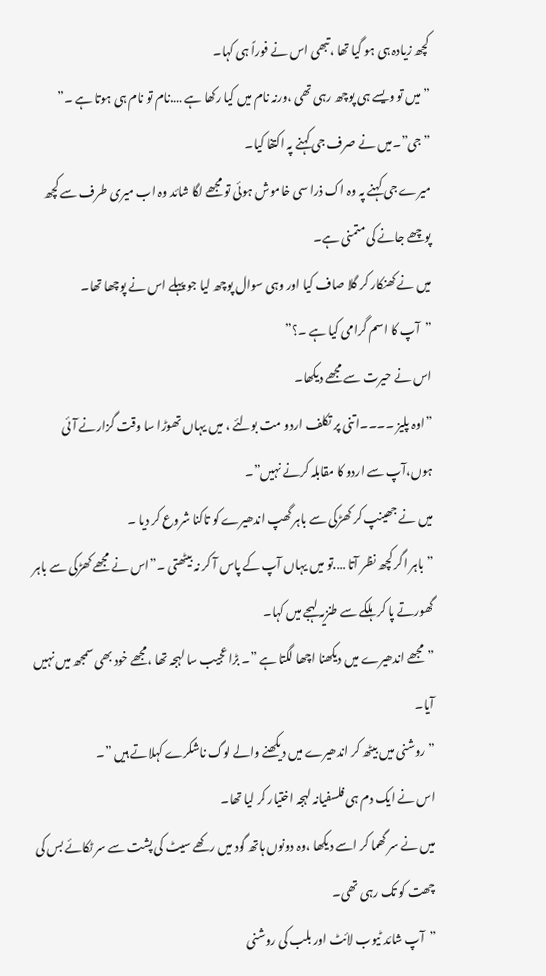کچھ زیادہ ہی ہو گیا تھا ،تبھی اس نے فوراً ہی کہا۔
”میں تو ویسے ہی پوچھ رہی تھی ،ورنہ نام میں کیا رکھا ہے ….نام تو نام ہی ہوتا ہے ۔”
”جی”۔میں نے صرف جی کہنے پہ اکتفا کیا۔
میرے جی کہنے پہ وہ اک ذرا سی خاموش ہوئی تو مجھے لگا شائد وہ اب میری طرف سے کچھ پوچھے جانے کی متمنی ہے۔
میں نے کھنکار کر گلا صاف کیا اور وہی سوال پوچھ لیا جو پہلے اس نے پوچھا تھا۔
”آپ کا اسم گرامی کیا ہے ۔؟”
اس نے حیرت سے مجھے دیکھا۔
”اوہ پلیز ۔۔۔۔اتنی پر تکلف اردو مت بولئے ، میں یہاں تھوڑا سا وقت گزارنے آئی ہوں،آپ سے اردو کا مقابلہ کرنے نہیں”۔
میں نے جھینپ کر کھڑکی سے باہر گھپ اندھیرے کو تاکنا شروع کر دیا ۔
”باہر اگر کچھ نظر آتا ….تو میں یہاں آپ کے پاس آ کر نہ بیٹھتی ۔”اس نے مجھے کھڑکی سے باہر گھورتے پا کر ہلکے سے طنزیہ لہجے میں کہا۔
”مجھے اندھیرے میں دیکھنا اچھا لگتا ہے ”۔ بڑا عجیب سا لہجہ تھا ،مجھے خود بھی سمجھ میں نہیں آیا۔
”روشنی میں بیٹھ کر اندھیرے میں دیکھنے والے لوگ ناشکرے کہلاتے ہیں ”۔
اس نے ایک دم ہی فلسفیانہ لہجہ اختیار کر لیا تھا۔
میں نے سر گھما کر اسے دیکھا ،وہ دونوں ہاتھ گود میں رکھے سیٹ کی پشت سے سر ٹکائے بس کی چھت کو تک رہی تھی۔
”آپ شائد ٹیوب لائٹ اور بلب کی روشنی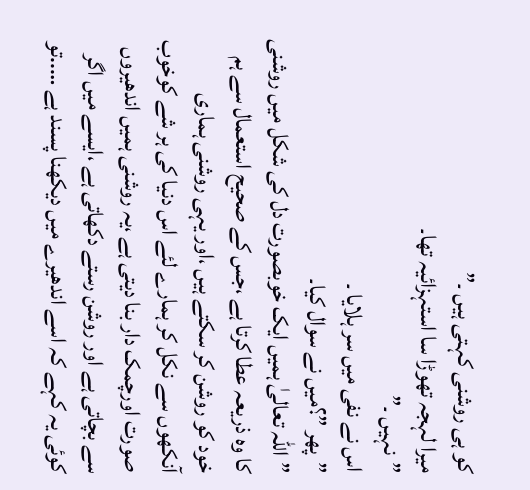کو ہی روشنی کہتی ہیں ۔”
میرا لہجہ تھوڑا سا استہزائیہ تھا۔
”نہیں ۔”
اس نے نفی میں سر ہلایا ۔
”پھر ”؟میں نے سوال کیا۔
”اللہ تعالیٰ ہمیں ایک خوبصورت دل کی شکل میں روشنی کا وہ ذریعہ عطا کرتا ہے ،جس کے صحیح استعمال سے ہم خود کو روشن کر سکتے ہیں ،اور یہی روشنی ہماری آنکھوں سے نکل کر ہمارے لئے اس دنیا کی ہر شے کوخوب صورت اورچمک دار بنا دیتی ہے ،یہ روشنی ہمیں اندھیروں سے بچاتی ہے اور روشن رستے دکھاتی ہے ،ایسے میں اگر کوئی یہ کہے کہ اسے اندھیرے میں دیکھنا پسند ہے …..تو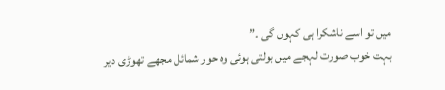میں تو اسے ناشکرا ہی کہوں گی ۔”
بہت خوب صورت لہجے میں بولتی ہوئی وہ حور شمائل مجھے تھوڑی دیر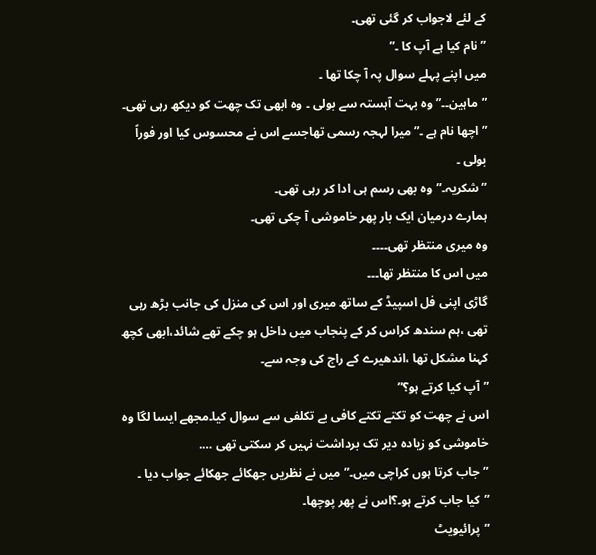کے لئے لاجواب کر گئی تھی۔
”نام کیا ہے آپ کا ۔”
میں اپنے پہلے سوال پہ آ چکا تھا ۔
”ماہین۔۔” وہ بہت آہستہ سے بولی ۔ وہ ابھی تک چھت کو دیکھ رہی تھی۔
”اچھا نام ہے ۔”میرا لہجہ رسمی تھاجسے اس نے محسوس کیا اور فوراً بولی ۔
”شکریہ۔”وہ بھی رسم ہی ادا کر رہی تھی۔
ہمارے درمیان ایک بار پھر خاموشی آ چکی تھی۔
وہ میری منتظر تھی۔۔۔۔
میں اس کا منتظر تھا۔۔۔
گاڑی اپنی فل اسپیڈ کے ساتھ میری اور اس کی منزل کی جانب بڑھ رہی تھی ،ہم سندھ کراس کر کے پنجاب میں داخل ہو چکے تھے شائد،ابھی کچھ کہنا مشکل تھا ،اندھیرے کے راج کی وجہ سے۔
”آپ کیا کرتے ہو؟”
اس نے چھت کو تکتے تکتے کافی بے تکلفی سے سوال کیا۔مجھے ایسا لگا وہ خاموشی کو زیادہ دیر تک برداشت نہیں کر سکتی تھی ….
”جاب کرتا ہوں کراچی میں۔”میں نے نظریں جھکائے جھکائے جواب دیا ۔
”کیا جاب کرتے ہو۔؟اس نے پھر پوچھا۔
”پرائیویٹ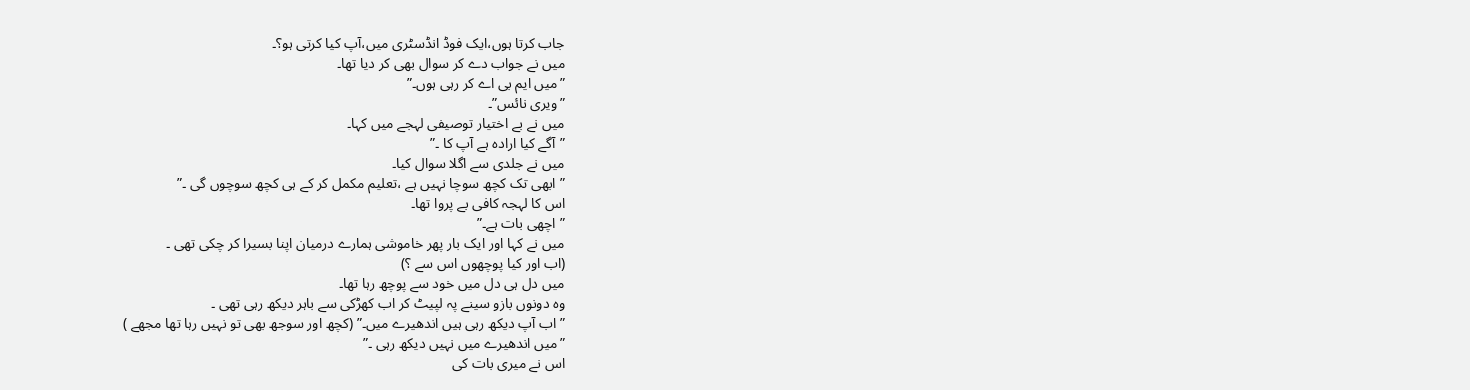جاب کرتا ہوں،ایک فوڈ انڈسٹری میں،آپ کیا کرتی ہو؟۔
میں نے جواب دے کر سوال بھی کر دیا تھا۔
”میں ایم بی اے کر رہی ہوں۔”
”ویری نائس”۔
میں نے بے اختیار توصیفی لہجے میں کہا۔
”آگے کیا ارادہ ہے آپ کا ۔”
میں نے جلدی سے اگلا سوال کیا۔
”ابھی تک کچھ سوچا نہیں ہے ،تعلیم مکمل کر کے ہی کچھ سوچوں گی ۔”
اس کا لہجہ کافی بے پروا تھا۔
”اچھی بات ہے۔”
میں نے کہا اور ایک بار پھر خاموشی ہمارے درمیان اپنا بسیرا کر چکی تھی ۔
(اب اور کیا پوچھوں اس سے ؟)
میں دل ہی دل میں خود سے پوچھ رہا تھا۔
وہ دونوں بازو سینے پہ لپیٹ کر اب کھڑکی سے باہر دیکھ رہی تھی ۔
”اب آپ دیکھ رہی ہیں اندھیرے میں۔” (کچھ اور سوجھ بھی تو نہیں رہا تھا مجھے )
”میں اندھیرے میں نہیں دیکھ رہی ۔”
اس نے میری بات کی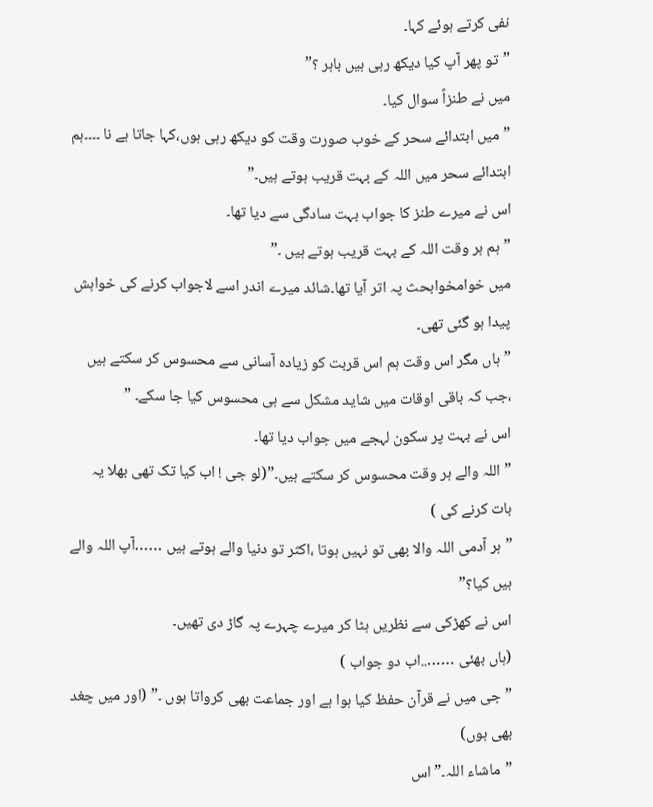نفی کرتے ہوئے کہا۔
”تو پھر آپ کیا دیکھ رہی ہیں باہر ؟”
میں نے طنزاً سوال کیا۔
”میں ابتدائے سحر کے خوب صورت وقت کو دیکھ رہی ہوں،کہا جاتا ہے نا ۔۔۔۔ہم ابتدائے سحر میں اللہ کے بہت قریب ہوتے ہیں۔”
اس نے میرے طنز کا جواب بہت سادگی سے دیا تھا۔
”ہم ہر وقت اللہ کے بہت قریب ہوتے ہیں ۔”
میں خوامخوابحث پہ اتر آیا تھا۔شائد میرے اندر اسے لاجواب کرنے کی خواہش پیدا ہو گئی تھی۔
”ہاں مگر اس وقت ہم اس قربت کو زیادہ آسانی سے محسوس کر سکتے ہیں ،جب کہ باقی اوقات میں شاید مشکل سے ہی محسوس کیا جا سکے۔ ”
اس نے بہت پر سکون لہجے میں جواب دیا تھا۔
”اللہ والے ہر وقت محسوس کر سکتے ہیں۔”(لو جی ! اب کیا تک تھی بھلا یہ بات کرنے کی )
”ہر آدمی اللہ والا بھی تو نہیں ہوتا ،اکثر تو دنیا والے ہوتے ہیں ……آپ اللہ والے ہیں کیا؟”
اس نے کھڑکی سے نظریں ہٹا کر میرے چہرے پہ گاڑ دی تھیں۔
(ہاں بھئی ……..اب دو جواب )
”جی میں نے قرآن حفظ کیا ہوا ہے اور جماعت بھی کرواتا ہوں ۔” (اور میں چغد بھی ہوں)
”ماشاء اللہ۔”اس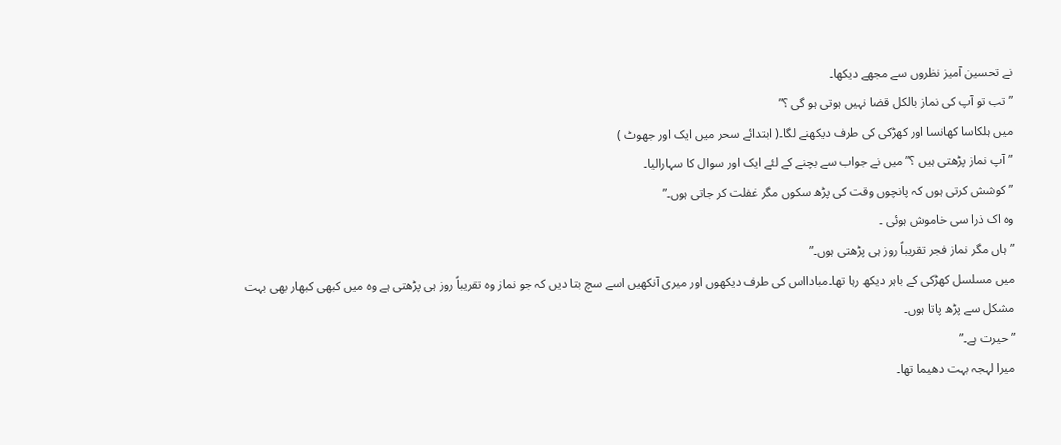نے تحسین آمیز نظروں سے مجھے دیکھا۔
”تب تو آپ کی نماز بالکل قضا نہیں ہوتی ہو گی ؟”
میں ہلکاسا کھانسا اور کھڑکی کی طرف دیکھنے لگا۔( ابتدائے سحر میں ایک اور جھوٹ )
”آپ نماز پڑھتی ہیں ؟”میں نے جواب سے بچنے کے لئے ایک اور سوال کا سہارالیا۔
”کوشش کرتی ہوں کہ پانچوں وقت کی پڑھ سکوں مگر غفلت کر جاتی ہوں۔”
وہ اک ذرا سی خاموش ہوئی ۔
”ہاں مگر نماز فجر تقریباً روز ہی پڑھتی ہوں۔”
میں مسلسل کھڑکی کے باہر دیکھ رہا تھا۔مبادااس کی طرف دیکھوں اور میری آنکھیں اسے سچ بتا دیں کہ جو نماز وہ تقریباً روز ہی پڑھتی ہے وہ میں کبھی کبھار بھی بہت مشکل سے پڑھ پاتا ہوں۔
”حیرت ہے۔”
میرا لہجہ بہت دھیما تھا۔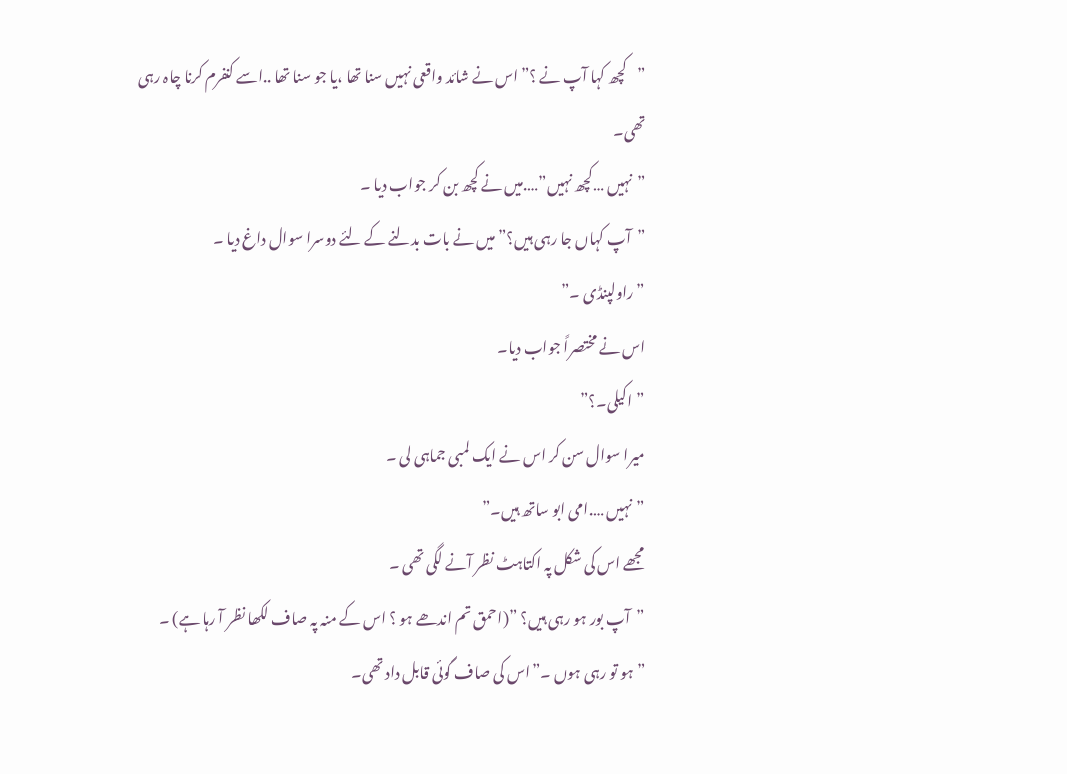”کچھ کہا آپ نے ؟”اس نے شائد واقعی نہیں سنا تھا ،یا جو سنا تھا ..اسے کنفرم کرنا چاہ رہی تھی۔
”نہیں …کچھ نہیں”….میں نے کچھ بن کر جواب دیا ۔
”آپ کہاں جا رہی ہیں؟”میں نے بات بدلنے کے لئے دوسرا سوال داغ دیا ۔
”راولپنڈی ۔”
اس نے مختصراً جواب دیا۔
”اکیلی۔؟”
میرا سوال سن کر اس نے ایک لمبی جماہی لی ۔
”نہیں ….امی ابو ساتھ ہیں۔”
مجھے اس کی شکل پہ اکتاہٹ نظر آنے لگی تھی ۔
”آپ بور ہو رہی ہیں؟ ”(احمق تم اندھے ہو ؟ اس کے منہ پہ صاف لکھا نظر آ رہا ہے) ۔
”ہو تو رہی ہوں ۔”اس کی صاف گوئی قابل داد تھی۔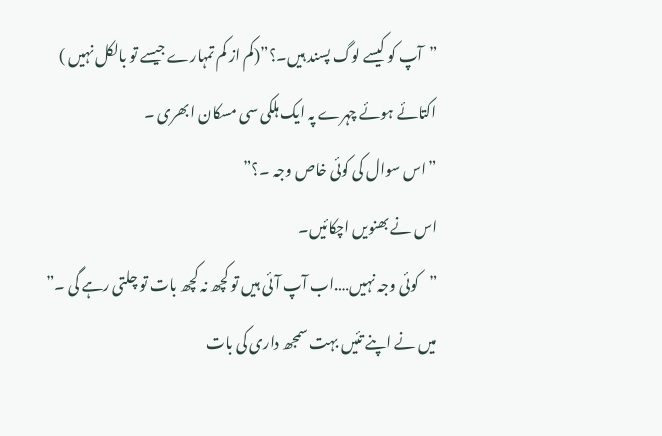”آپ کو کیسے لوگ پسند ہیں۔؟”(کم از کم تمہارے جیسے تو بالکل نہیں )
اکتائے ہوئے چہرے پہ ایک ہلکی سی مسکان ابھری ۔
”اس سوال کی کوئی خاص وجہ ۔؟”
اس نے بھنویں اچکائیں۔
”کوئی وجہ نہیں….اب آپ آئی ہیں تو کچھ نہ کچھ بات تو چلتی رہے گی ۔”
میں نے اپنے تئیں بہت سمجھ داری کی بات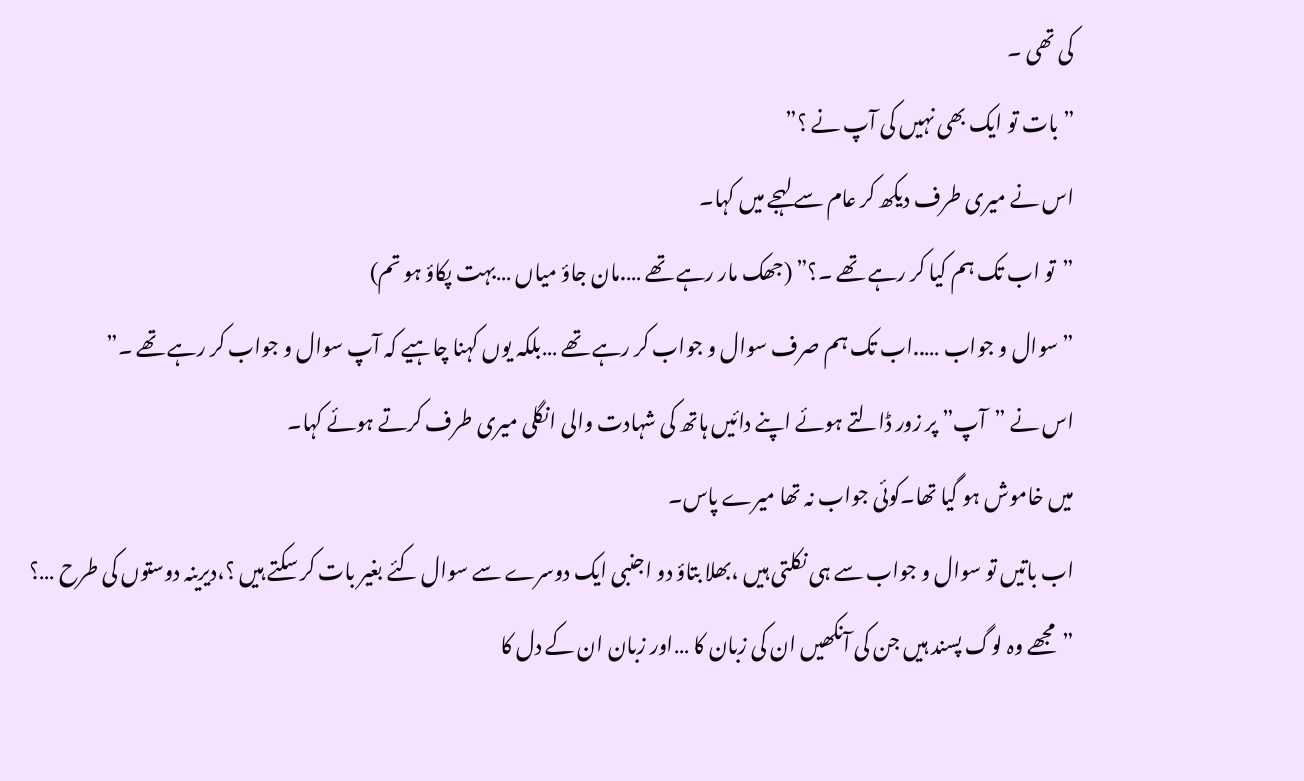کی تھی ۔
”بات تو ایک بھی نہیں کی آپ نے ؟”
اس نے میری طرف دیکھ کر عام سے لہجے میں کہا۔
”تو اب تک ہم کیا کر رہے تھے ۔؟” (جھک مار رہے تھے ….مان جاؤ میاں …بہت پکاؤ ہو تم)
”سوال و جواب …..اب تک ہم صرف سوال و جواب کر رہے تھے …بلکہ یوں کہنا چاہیے کہ آپ سوال و جواب کر رہے تھے ۔”
اس نے ”آپ” پر زور ڈالتے ہوئے اپنے دائیں ہاتھ کی شہادت والی انگلی میری طرف کرتے ہوئے کہا۔
میں خاموش ہو گیا تھا۔کوئی جواب نہ تھا میرے پاس۔
اب باتیں تو سوال و جواب سے ہی نکلتی ہیں ،بھلا بتاؤ دو اجنبی ایک دوسرے سے سوال کئے بغیر بات کر سکتے ہیں ؟،دیرینہ دوستوں کی طرح …؟
”مجھے وہ لوگ پسند ہیں جن کی آنکھیں ان کی زبان کا …اور زبان ان کے دل کا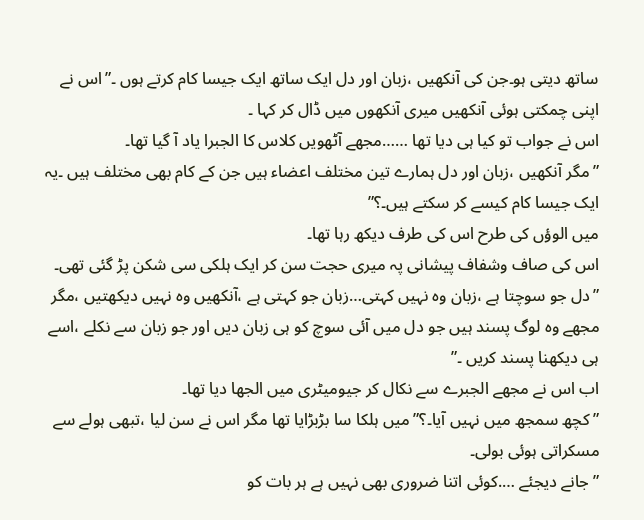ساتھ دیتی ہو۔جن کی آنکھیں ،زبان اور دل ایک ساتھ ایک جیسا کام کرتے ہوں ۔”اس نے اپنی چمکتی ہوئی آنکھیں میری آنکھوں میں ڈال کر کہا ۔
اس نے جواب تو کیا ہی دیا تھا ……مجھے آٹھویں کلاس کا الجبرا یاد آ گیا تھا۔
”مگر آنکھیں ،زبان اور دل ہمارے تین مختلف اعضاء ہیں جن کے کام بھی مختلف ہیں ۔یہ ایک جیسا کام کیسے کر سکتے ہیں۔؟”
میں الوؤں کی طرح اس کی طرف دیکھ رہا تھا۔
اس کی صاف وشفاف پیشانی پہ میری حجت سن کر ایک ہلکی سی شکن پڑ گئی تھی۔
”دل جو سوچتا ہے ،زبان وہ نہیں کہتی…زبان جو کہتی ہے ،آنکھیں وہ نہیں دیکھتیں ،مگر مجھے وہ لوگ پسند ہیں جو دل میں آئی سوچ کو ہی زبان دیں اور جو زبان سے نکلے ،اسے ہی دیکھنا پسند کریں ۔”
اب اس نے مجھے الجبرے سے نکال کر جیومیٹری میں الجھا دیا تھا۔
”کچھ سمجھ میں نہیں آیا۔؟”میں ہلکا سا بڑبڑایا تھا مگر اس نے سن لیا ،تبھی ہولے سے مسکراتی ہوئی بولی۔
”جانے دیجئے ….کوئی اتنا ضروری بھی نہیں ہے ہر بات کو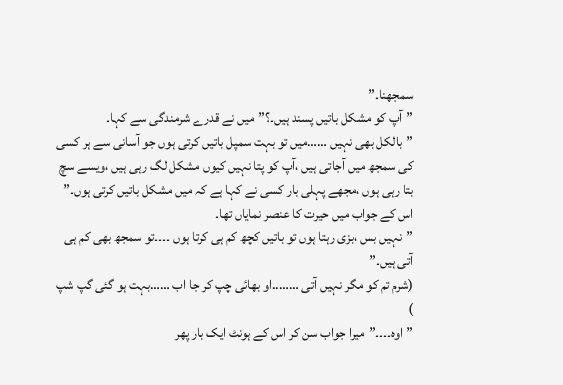سمجھنا۔”
”آپ کو مشکل باتیں پسند ہیں۔؟”میں نے قدرے شرمندگی سے کہا۔
”بالکل بھی نہیں ……میں تو بہت سمپل باتیں کرتی ہوں جو آسانی سے ہر کسی کی سمجھ میں آجاتی ہیں ،آپ کو پتا نہیں کیوں مشکل لگ رہی ہیں ،ویسے سچ بتا رہی ہوں ،مجھے پہلی بار کسی نے کہا ہے کہ میں مشکل باتیں کرتی ہوں۔”
اس کے جواب میں حیرت کا عنصر نمایاں تھا۔
”نہیں بس ،بزی رہتا ہوں تو باتیں کچھ کم ہی کرتا ہوں ۔۔۔۔تو سمجھ بھی کم ہی آتی ہیں۔”
(شرم تم کو مگر نہیں آتی ……..او بھائی چپ کر جا اب ……بہت ہو گئی گپ شپ )
”اوہ۔۔۔۔”میرا جواب سن کر اس کے ہونٹ ایک بار پھر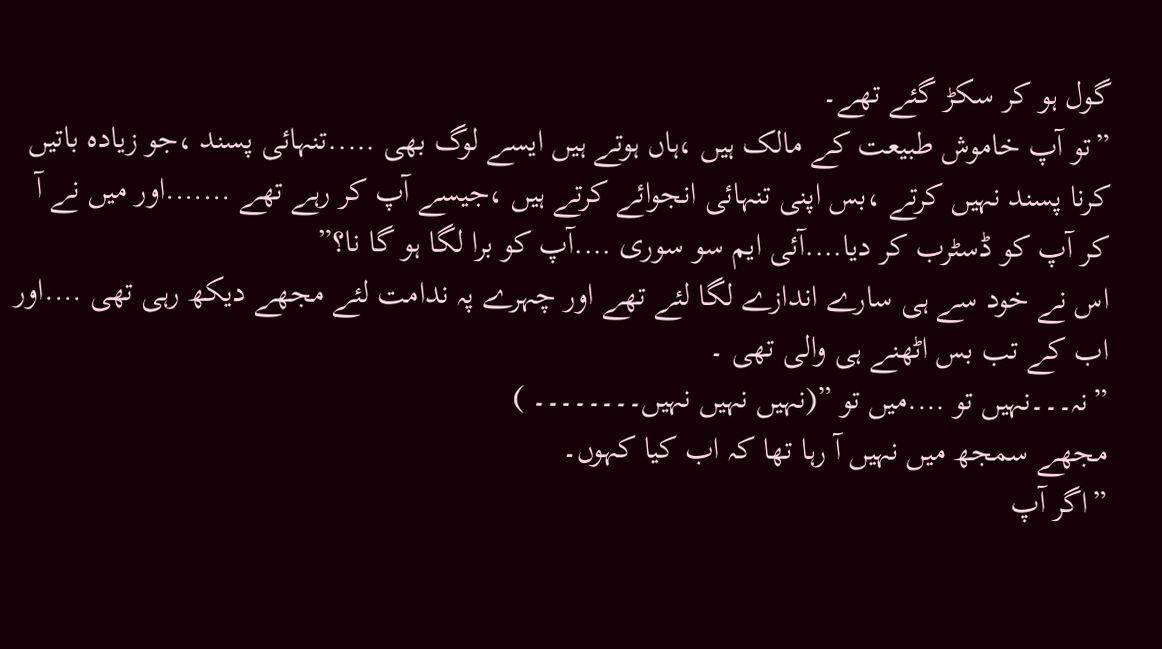گول ہو کر سکڑ گئے تھے۔
”تو آپ خاموش طبیعت کے مالک ہیں ،ہاں ہوتے ہیں ایسے لوگ بھی …..تنہائی پسند ،جو زیادہ باتیں کرنا پسند نہیں کرتے ،بس اپنی تنہائی انجوائے کرتے ہیں ،جیسے آپ کر رہے تھے …….اور میں نے آ کر آپ کو ڈسٹرب کر دیا….آئی ایم سو سوری ….آپ کو برا لگا ہو گا نا؟”
اس نے خود سے ہی سارے اندازے لگا لئے تھے اور چہرے پہ ندامت لئے مجھے دیکھ رہی تھی ….اور اب کے تب بس اٹھنے ہی والی تھی ۔
”نہ۔۔۔نہیں تو ….میں تو ”(نہیں نہیں نہیں۔۔۔۔۔۔۔۔ )
مجھے سمجھ میں نہیں آ رہا تھا کہ اب کیا کہوں۔
”اگر آپ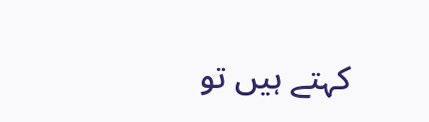کہتے ہیں تو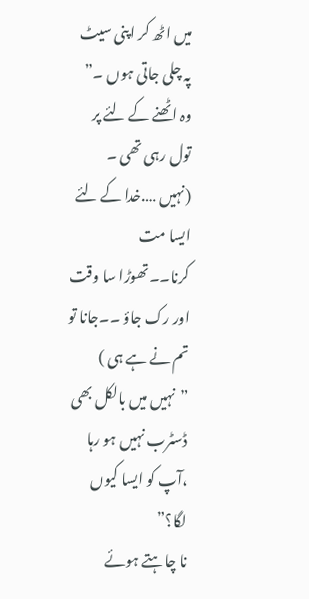میں اٹھ کر اپنی سیٹ پہ چلی جاتی ہوں ۔”
وہ اٹھنے کے لئے پر تول رہی تھی ۔
(نہیں ….خدا کے لئے ایسا مت کرنا۔۔تھوڑا سا وقت اور رک جاؤ ۔۔جانا تو تم نے ہے ہی )
”نہیں میں بالکل بھی ڈسٹرب نہیں ہو رہا ،آپ کو ایسا کیوں لگا؟”
نا چاہتے ہوئے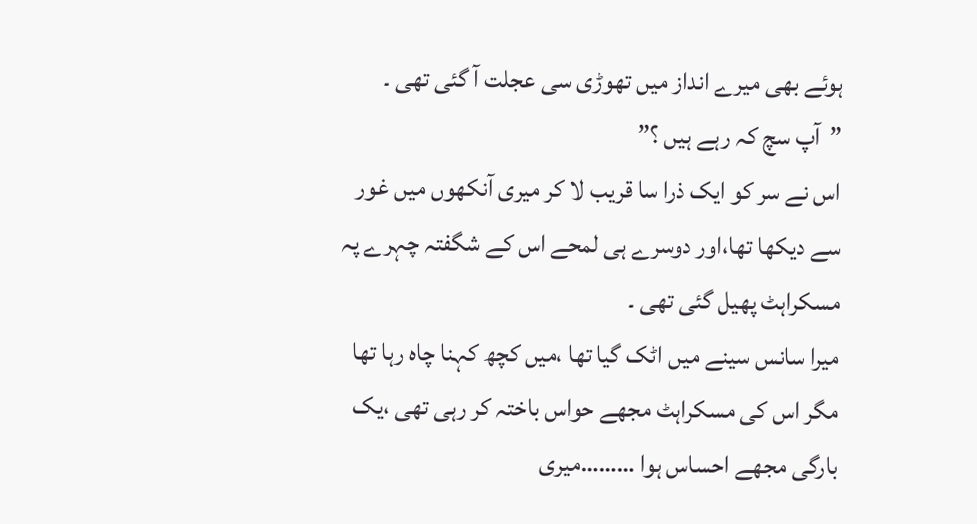ہوئے بھی میرے انداز میں تھوڑی سی عجلت آ گئی تھی ۔
”آپ سچ کہ رہے ہیں ؟”
اس نے سر کو ایک ذرا سا قریب لا کر میری آنکھوں میں غور سے دیکھا تھا،اور دوسرے ہی لمحے اس کے شگفتہ چہرے پہ مسکراہٹ پھیل گئی تھی ۔
میرا سانس سینے میں اٹک گیا تھا ،میں کچھ کہنا چاہ رہا تھا مگر اس کی مسکراہٹ مجھے حواس باختہ کر رہی تھی ،یک بارگی مجھے احساس ہوا ………میری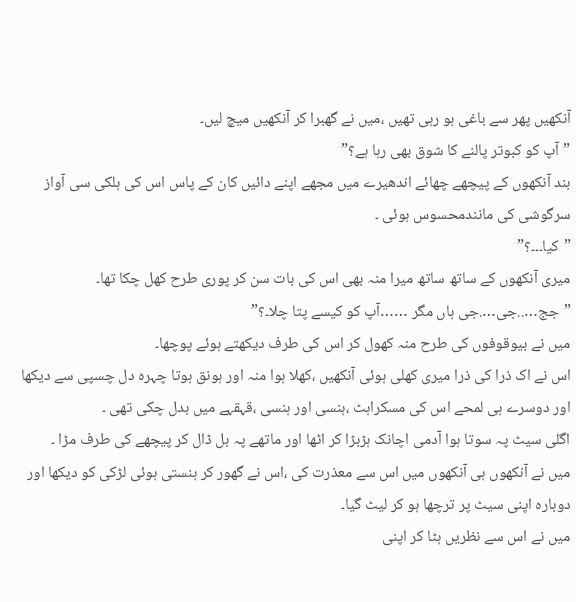آنکھیں پھر سے باغی ہو رہی تھیں ،میں نے گھبرا کر آنکھیں میچ لیں۔
”آپ کو کبوتر پالنے کا شوق بھی رہا ہے؟”
بند آنکھوں کے پیچھے چھائے اندھیرے میں مجھے اپنے دائیں کان کے پاس اس کی ہلکی سی آواز سرگوشی کی مانندمحسوس ہوئی ۔
”کیا۔۔۔؟”
میری آنکھوں کے ساتھ ساتھ میرا منہ بھی اس کی بات سن کر پوری طرح کھل چکا تھا۔
”جج…..جی….جی ہاں مگر ……آپ کو کیسے پتا چلا۔؟”
میں نے بیوقوفوں کی طرح منہ کھول کر اس کی طرف دیکھتے ہوئے پوچھا۔
اس نے اک ذرا کی ذرا میری کھلی ہوئی آنکھیں ،کھلا ہوا منہ اور ہونق ہوتا چہرہ دل چسپی سے دیکھا اور دوسرے ہی لمحے اس کی مسکراہٹ ،ہنسی اور ہنسی ،قہقہے میں بدل چکی تھی ۔
اگلی سیٹ پہ سوتا ہوا آدمی اچانک ہڑبڑا کر اٹھا اور ماتھے پہ بل ڈال کر پیچھے کی طرف مڑا ۔
میں نے آنکھوں ہی آنکھوں میں اس سے معذرت کی ،اس نے گھور کر ہنستی ہوئی لڑکی کو دیکھا اور دوبارہ اپنی سیٹ پر ترچھا ہو کر لیٹ گیا۔
میں نے اس سے نظریں ہٹا کر اپنی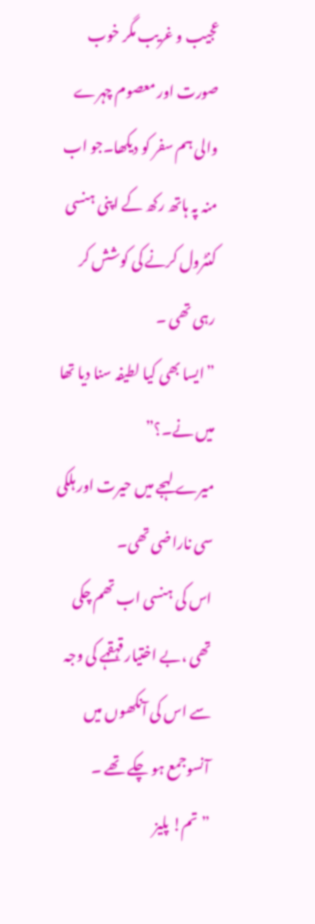عجیب و غریب مگر خوب صورت اور معصوم چہرے والی ہم سفر کو دیکھا۔جو اب منہ پہ ہاتھ رکھ کے اپنی ہنسی کنٹرول کرنے کی کوشش کر رہی تھی ۔
”ایسا بھی کیا لطیفہ سنا دیا تھا میں نے۔؟”
میرے لہجے میں حیرت اور ہلکی سی ناراضی تھی۔
اس کی ہنسی اب تھم چکی تھی ،بے اختیار قہقہے کی وجہ سے اس کی آنکھوں میں آنسوجمع ہو چکے تھے ۔
”تم! پلیز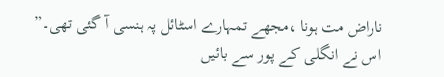ناراض مت ہونا ،مجھے تمہارے اسٹائل پہ ہنسی آ گئی تھی۔”
اس نے انگلی کے پور سے بائیں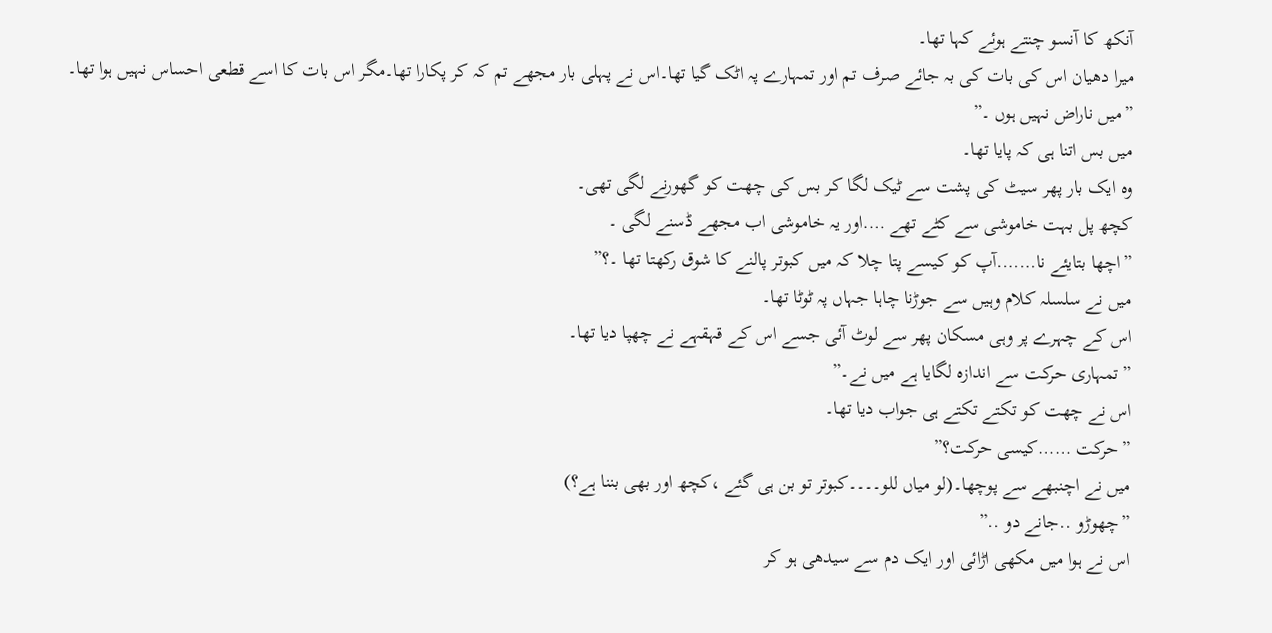آنکھ کا آنسو چنتے ہوئے کہا تھا۔
میرا دھیان اس کی بات کی بہ جائے صرف تم اور تمہارے پہ اٹک گیا تھا۔اس نے پہلی بار مجھے تم کہ کر پکارا تھا۔مگر اس بات کا اسے قطعی احساس نہیں ہوا تھا۔
”میں ناراض نہیں ہوں ۔”
میں بس اتنا ہی کہ پایا تھا۔
وہ ایک بار پھر سیٹ کی پشت سے ٹیک لگا کر بس کی چھت کو گھورنے لگی تھی۔
کچھ پل بہت خاموشی سے کٹے تھے ….اور یہ خاموشی اب مجھے ڈسنے لگی ۔
”اچھا بتایئے نا…….آپ کو کیسے پتا چلا کہ میں کبوتر پالنے کا شوق رکھتا تھا ۔؟”
میں نے سلسلہ کلام وہیں سے جوڑنا چاہا جہاں پہ ٹوٹا تھا۔
اس کے چہرے پر وہی مسکان پھر سے لوٹ آئی جسے اس کے قہقہے نے چھپا دیا تھا۔
”تمہاری حرکت سے اندازہ لگایا ہے میں نے۔”
اس نے چھت کو تکتے تکتے ہی جواب دیا تھا۔
”حرکت ……کیسی حرکت؟”
میں نے اچنبھے سے پوچھا۔(لو میاں للو۔۔۔۔کبوتر تو بن ہی گئے ،کچھ اور بھی بننا ہے؟)
”چھوڑو ..جانے دو ..”
اس نے ہوا میں مکھی اڑائی اور ایک دم سے سیدھی ہو کر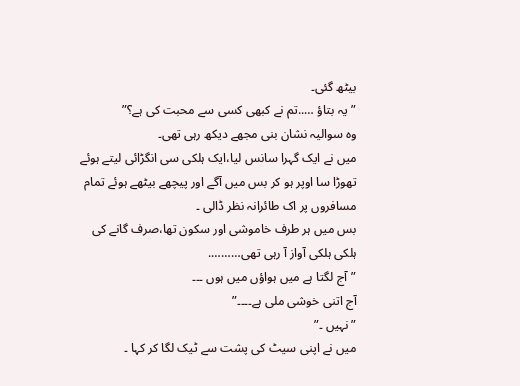بیٹھ گئی۔
”یہ بتاؤ …..تم نے کبھی کسی سے محبت کی ہے؟”
وہ سوالیہ نشان بنی مجھے دیکھ رہی تھی۔
میں نے ایک گہرا سانس لیا،ایک ہلکی سی انگڑائی لیتے ہوئے تھوڑا سا اوپر ہو کر بس میں آگے اور پیچھے بیٹھے ہوئے تمام مسافروں پر اک طائرانہ نظر ڈالی ۔
بس میں ہر طرف خاموشی اور سکون تھا،صرف گانے کی ہلکی ہلکی آواز آ رہی تھی……….
”آج لگتا ہے میں ہواؤں میں ہوں ۔۔۔
آج اتنی خوشی ملی ہے۔۔۔۔”
”نہیں ۔”
میں نے اپنی سیٹ کی پشت سے ٹیک لگا کر کہا ۔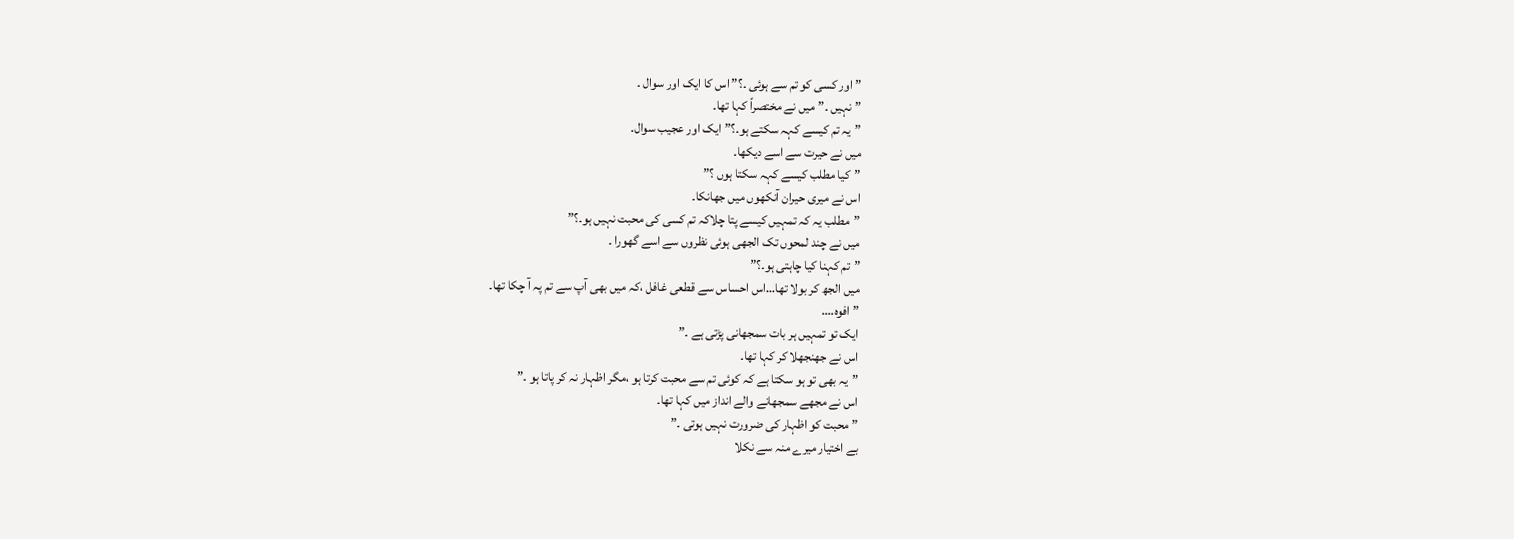”اور کسی کو تم سے ہوئی ۔؟”اس کا ایک اور سوال ۔
”نہیں ۔”میں نے مختصراً کہا تھا۔
”یہ تم کیسے کہہ سکتے ہو۔؟”ایک اور عجیب سوال۔
میں نے حیرت سے اسے دیکھا۔
”کیا مطلب کیسے کہہ سکتا ہوں ؟”
اس نے میری حیران آنکھوں میں جھانکا۔
”مطلب یہ کہ تمہیں کیسے پتا چلاکہ تم کسی کی محبت نہیں ہو۔؟”
میں نے چند لمحوں تک الجھی ہوئی نظروں سے اسے گھورا ۔
”تم کہنا کیا چاہتی ہو۔؟”
میں الجھ کر بولا تھا…اس احساس سے قطعی غافل ،کہ میں بھی آپ سے تم پہ آ چکا تھا۔
”افوہ….
ایک تو تمہیں ہر بات سمجھانی پڑتی ہے ۔”
اس نے جھنجھلا کر کہا تھا۔
”یہ بھی تو ہو سکتا ہے کہ کوئی تم سے محبت کرتا ہو ،مگر اظہار نہ کر پاتا ہو ۔”
اس نے مجھے سمجھانے والے انداز میں کہا تھا۔
”محبت کو اظہار کی ضرورت نہیں ہوتی ۔”
بے اختیار میرے منہ سے نکلا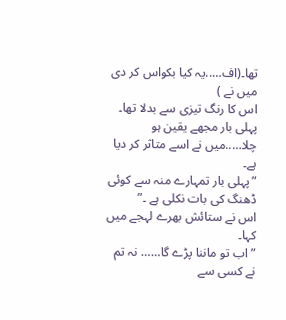تھا۔(اف…..یہ کیا بکواس کر دی میں نے )
اس کا رنگ تیزی سے بدلا تھا۔
پہلی بار مجھے یقین ہو چلا…..میں نے اسے متاثر کر دیا ہے۔
”پہلی بار تمہارے منہ سے کوئی ڈھنگ کی بات نکلی ہے ۔”
اس نے ستائش بھرے لہجے میں کہا۔
”اب تو ماننا پڑے گا…… نہ تم نے کسی سے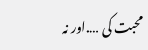محبت کی ….اور نہ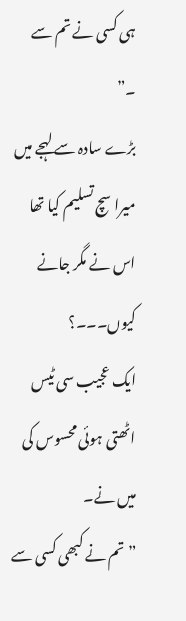ہی کسی نے تم سے ۔”
بڑے سادہ سے لہجے میں میرا سچ تسلیم کیا تھا اس نے مگر جانے کیوں۔۔۔؟
ایک عجیب سی ٹیس اٹھتی ہوئی محسوس کی میں نے۔
”تم نے کبھی کسی سے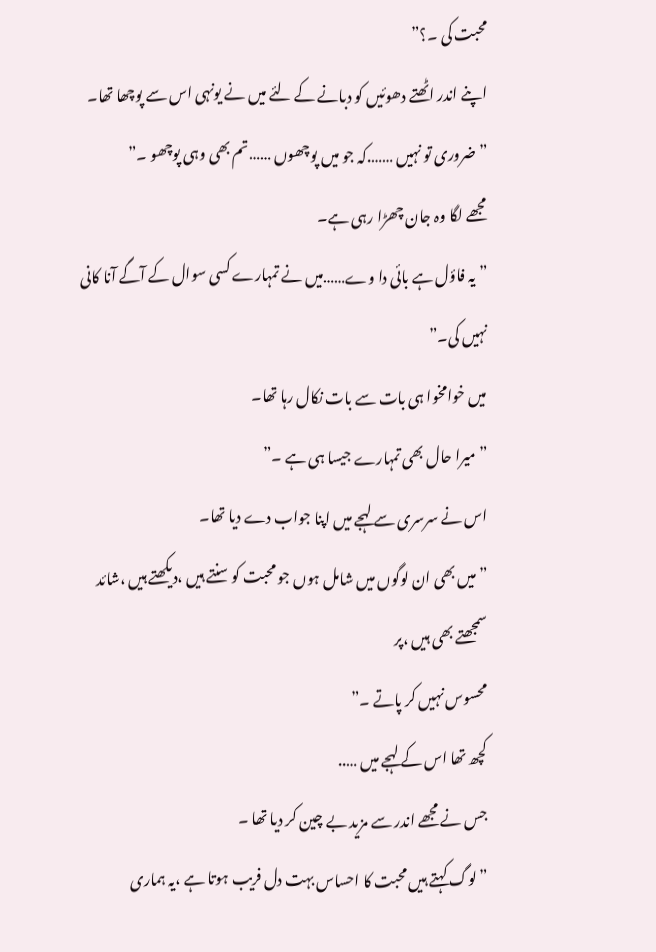محبت کی ۔؟”
اپنے اندر اٹھتے دھوئیں کو دبانے کے لئے میں نے یونہی اس سے پوچھا تھا۔
”ضروری تو نہیں …….کہ جو میں پوچھوں ……تم بھی وہی پوچھو ۔”
مجھے لگا وہ جان چھڑا رہی ہے۔
”یہ فاؤل ہے بائی دا وے……میں نے تمہارے کسی سوال کے آگے آنا کانی نہیں کی۔”
میں خوامخوا ہی بات سے بات نکال رہا تھا۔
”میرا حال بھی تمہارے جیسا ہی ہے ۔”
اس نے سرسری سے لہجے میں اپنا جواب دے دیا تھا۔
”میں بھی ان لوگوں میں شامل ہوں جو محبت کو سنتے ہیں ،دیکھتے ہیں ،شائد سمجھتے بھی ہیں ،پر
محسوس نہیں کر پاتے ۔”
کچھ تھا اس کے لہجے میں …..
جس نے مجھے اندر سے مزید بے چین کر دیا تھا ۔
”لوگ کہتے ہیں محبت کا احساس بہت دل فریب ہوتا ہے ،یہ ہماری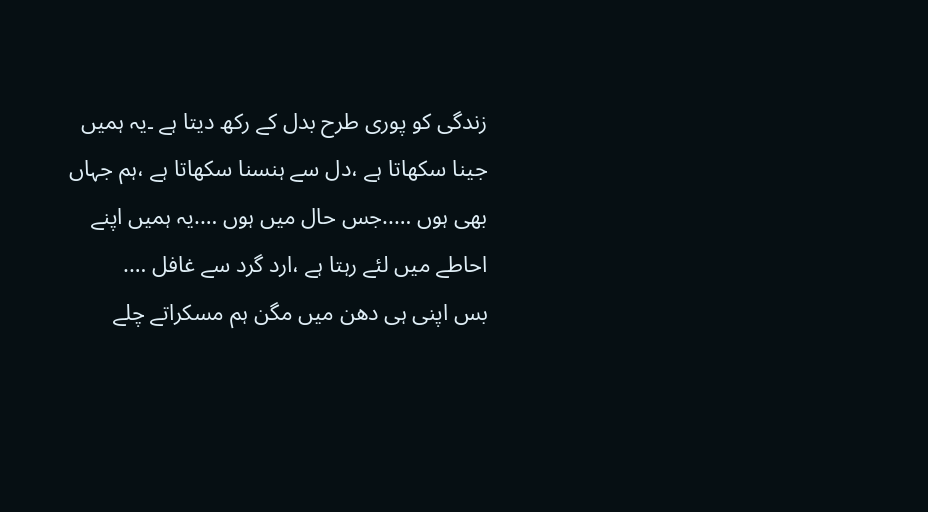زندگی کو پوری طرح بدل کے رکھ دیتا ہے ۔یہ ہمیں جینا سکھاتا ہے ،دل سے ہنسنا سکھاتا ہے ،ہم جہاں بھی ہوں …..جس حال میں ہوں ….یہ ہمیں اپنے احاطے میں لئے رہتا ہے ،ارد گرد سے غافل ….
بس اپنی ہی دھن میں مگن ہم مسکراتے چلے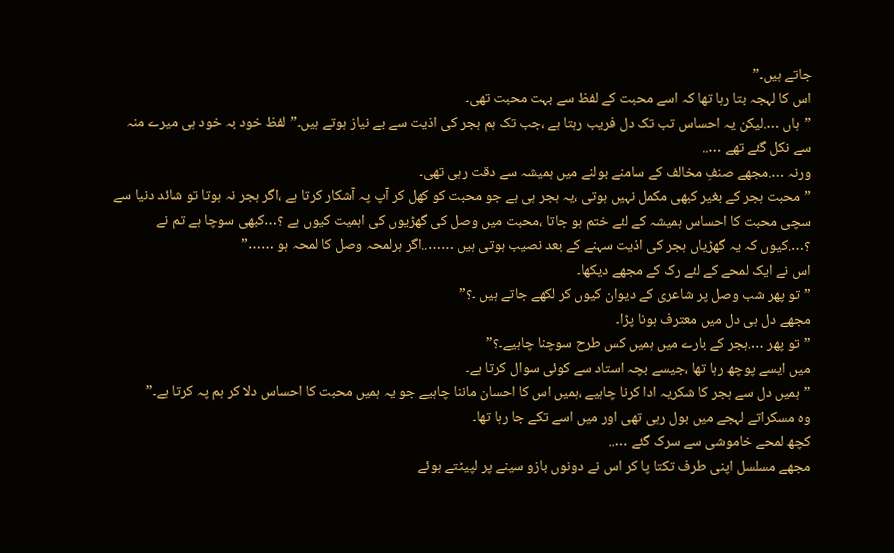جاتے ہیں۔”
اس کا لہجہ بتا رہا تھا کہ اسے محبت کے لفظ سے بہت محبت تھی۔
”ہاں ….لیکن یہ احساس تب تک دل فریب رہتا ہے ،جب تک ہم ہجر کی اذیت سے بے نیاز ہوتے ہیں۔”لفظ خود بہ خود ہی میرے منہ سے نکل گئے تھے …..
ورنہ ….مجھے صنفِ مخالف کے سامنے بولنے میں ہمیشہ سے دقت رہی تھی۔
”محبت ہجر کے بغیر کبھی مکمل نہیں ہوتی ،یہ ہجر ہی ہے جو محبت کو کھل کر آپ پہ آشکار کرتا ہے ،اگر ہجر نہ ہوتا تو شائد دنیا سے سچی محبت کا احساس ہمیشہ کے لئے ختم ہو جاتا ،محبت میں وصل کی گھڑیوں کی اہمیت کیوں ہے ؟…کبھی سوچا ہے تم نے ؟….کیوں کہ یہ گھڑیاں ہجر کی اذیت سہنے کے بعد نصیب ہوتی ہیں ……..اگر ہرلمحہ وصل کا لمحہ ہو ……”
اس نے ایک لمحے کے لئے رک کے مجھے دیکھا۔
”تو پھر شب وصل پر شاعری کے دیوان کیوں کر لکھے جاتے ہیں ۔؟”
مجھے دل ہی دل میں معترف ہونا پڑا۔
”تو پھر ….ہجر کے بارے میں ہمیں کس طرح سوچنا چاہیے۔؟”
میں ایسے پوچھ رہا تھا ،جیسے بچہ استاد سے کوئی سوال کرتا ہے۔
”ہمیں دل سے ہجر کا شکریہ ادا کرنا چاہیے ،ہمیں اس کا احسان ماننا چاہیے جو یہ ہمیں محبت کا احساس دلا کر ہم پہ کرتا ہے۔”
وہ مسکراتے لہجے میں بول رہی تھی اور میں اسے تکے جا رہا تھا۔
کچھ لمحے خاموشی سے سرک گئے …..
مجھے مسلسل اپنی طرف تکتا پا کر اس نے دونوں بازو سینے پر لپیٹتے ہوئے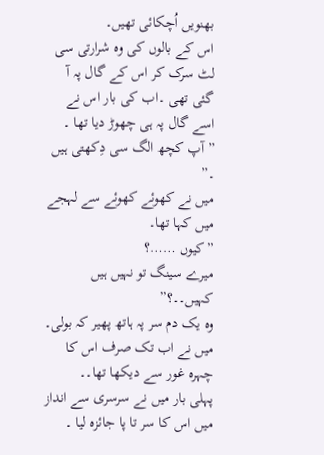بھنویں اُچکائی تھیں۔
اس کے بالوں کی وہ شرارتی سی لٹ سرک کر اس کے گال پہ آ گئی تھی ۔اب کی بار اس نے اسے گال پہ ہی چھوڑ دیا تھا ۔
”آپ کچھ الگ سی دِکھتی ہیں ۔”
میں نے کھوئے کھوئے سے لہجے میں کہا تھا۔
”کیوں ……؟
میرے سینگ تو نہیں ہیں کہیں۔۔؟”
وہ یک دم سر پہ ہاتھ پھیر کہ بولی۔
میں نے اب تک صرف اس کا چہرہ غور سے دیکھا تھا۔۔
پہلی بار میں نے سرسری سے انداز میں اس کا سر تا پا جائزہ لیا ۔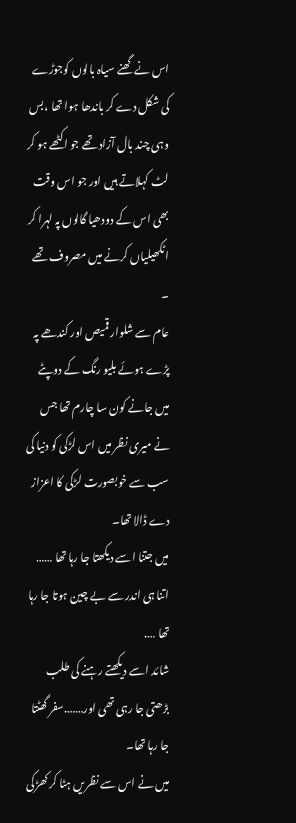اس نے گھنے سیاہ بالوں کوجوڑے کی شکل دے کر باندھا ہوا تھا ،بس وہی چند بال آزاد تھے جو اکٹھے ہو کر لٹ کہلاتے ہیں اور جو اس وقت بھی اس کے دودھیا گالوں پہ لہرا کر اٹکھیلیاں کرنے میں مصروف تھے ۔
عام سے شلوار قمیص اور کندھے پہ پڑے ہوئے بلیو رنگ کے دوپٹے میں جانے کون سا چارم تھا جس نے میری نظر میں اس لڑکی کو دنیا کی سب سے خوبصورت لڑکی کا اعزاز دے ڈالا تھا۔
میں جتنا اسے دیکھتا جا رہا تھا ……
اتنا ہی اندر سے بے چین ہوتا جا رہا تھا ….
شائد اسے دیکھتے رہنے کی طلب بڑھتی جا رہی تھی اور…….سفر گھٹتا جا رہا تھا۔
میں نے اس سے نظریں ہٹا کر کھڑکی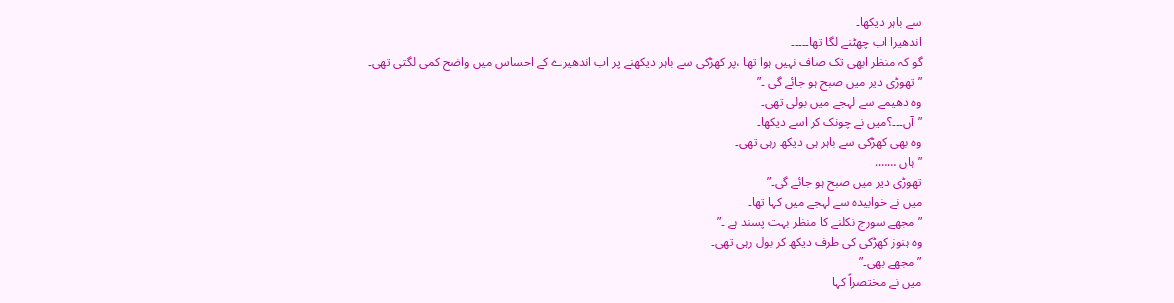سے باہر دیکھا۔
اندھیرا اب چھٹنے لگا تھا۔۔۔۔۔
گو کہ منظر ابھی تک صاف نہیں ہوا تھا ،پر کھڑکی سے باہر دیکھنے پر اب اندھیرے کے احساس میں واضح کمی لگتی تھی۔
”تھوڑی دیر میں صبح ہو جائے گی ۔”
وہ دھیمے سے لہجے میں بولی تھی۔
”آں۔۔۔؟میں نے چونک کر اسے دیکھا۔
وہ بھی کھڑکی سے باہر ہی دیکھ رہی تھی۔
”ہاں …….
تھوڑی دیر میں صبح ہو جائے گی۔”
میں نے خوابیدہ سے لہجے میں کہا تھا۔
”مجھے سورج نکلنے کا منظر بہت پسند ہے ۔”
وہ ہنوز کھڑکی کی طرف دیکھ کر بول رہی تھی۔
”مجھے بھی۔”
میں نے مختصراً کہا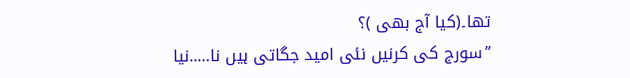تھا۔(کیا آج بھی )؟
”سورج کی کرنیں نئی امید جگاتی ہیں نا…..نیا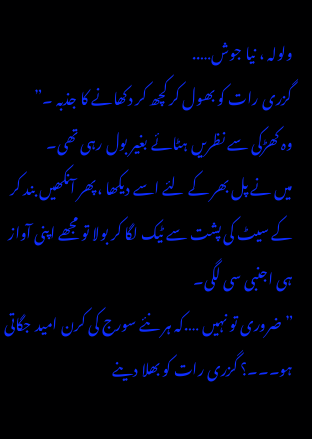ولولہ ، نیا جوش…..
گزری رات کو بھول کر کچھ کر دکھانے کا جذبہ ۔”
وہ کھڑکی سے نظریں ہٹائے بغیر بول رہی تھی۔
میں نے پل بھر کے لئے اسے دیکھا ،پھر آنکھیں بند کر کے سیٹ کی پشت سے ٹیک لگا کر بولا تو مجھے اپنی آواز ہی اجنبی سی لگی۔
”ضروری تو نہیں ….کہ ہر نئے سورج کی کرن امید جگاتی ہو۔۔۔؟ گزری رات کو بھلا دینے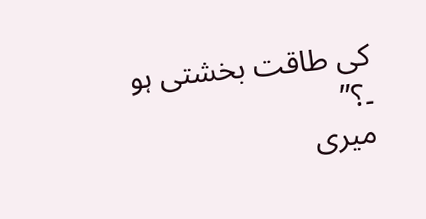کی طاقت بخشتی ہو ۔؟”
میری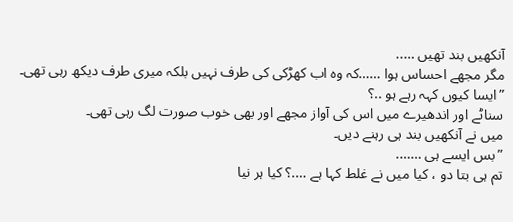آنکھیں بند تھیں …..
مگر مجھے احساس ہوا ……کہ وہ اب کھڑکی کی طرف نہیں بلکہ میری طرف دیکھ رہی تھی۔
”ایسا کیوں کہہ رہے ہو ..؟
سناٹے اور اندھیرے میں اس کی آواز مجھے اور بھی خوب صورت لگ رہی تھی۔
میں نے آنکھیں بند ہی رہنے دیں۔
”بس ایسے ہی …….
تم ہی بتا دو ، کیا میں نے غلط کہا ہے ….؟ کیا ہر نیا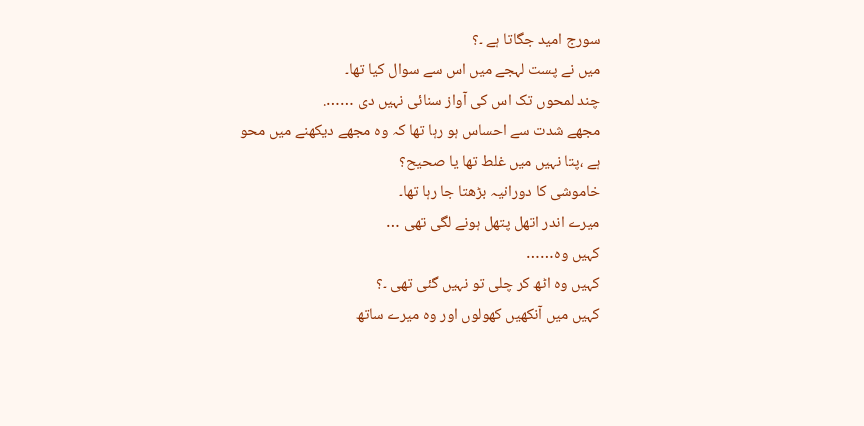سورج امید جگاتا ہے ۔؟
میں نے پست لہجے میں اس سے سوال کیا تھا۔
چند لمحوں تک اس کی آواز سنائی نہیں دی …….
مجھے شدت سے احساس ہو رہا تھا کہ وہ مجھے دیکھنے میں محو ہے ،پتا نہیں میں غلط تھا یا صحیح؟
خاموشی کا دورانیہ بڑھتا جا رہا تھا۔
میرے اندر اتھل پتھل ہونے لگی تھی …
کہیں وہ……
کہیں وہ اٹھ کر چلی تو نہیں گئی تھی ۔؟
کہیں میں آنکھیں کھولوں اور وہ میرے ساتھ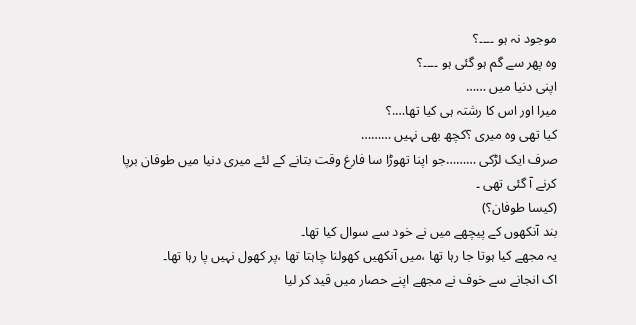موجود نہ ہو ۔۔۔۔؟
وہ پھر سے گم ہو گئی ہو ۔۔۔۔؟
اپنی دنیا میں ……
میرا اور اس کا رشتہ ہی کیا تھا….؟
کیا تھی وہ میری ؟کچھ بھی نہیں ………
صرف ایک لڑکی ………جو اپنا تھوڑا سا فارغ وقت بتانے کے لئے میری دنیا میں طوفان برپا کرنے آ گئی تھی ۔
(کیسا طوفان؟)
بند آنکھوں کے پیچھے میں نے خود سے سوال کیا تھا۔
یہ مجھے کیا ہوتا جا رہا تھا ،میں آنکھیں کھولنا چاہتا تھا ،پر کھول نہیں پا رہا تھا۔
اک انجانے سے خوف نے مجھے اپنے حصار میں قید کر لیا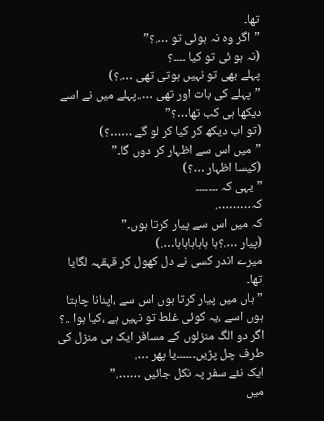تھا۔
”اگر وہ نہ ہوئی تو ….؟”
(نہ ہو ئی تو کیا ۔۔۔۔؟
پہلے بھی تو نہیں ہوتی تھی ….؟)
”پہلے کی بات اور تھی …..پہلے میں نے اسے دیکھا ہی کب تھا…؟”
(تو اب دیکھ کر کیا کر لو گے ……؟)
”میں اس سے اظہار کر دوں گا۔”
(کیسا اظہار …؟)
”یہی کہ ۔۔۔۔۔۔۔
کہ……….
کہ میں اس سے پیار کرتا ہوں۔”
(پیار ….؟ہا ہاہاہاہاہا….)
میرے اندر کسی نے دل کھول کر قہقہہ لگایا تھا۔
”ہاں میں پیار کرتا ہوں اس سے ،اپنانا چاہتا ہوں اسے ،یہ کوئی غلط تو نہیں ہے ،کیا ہوا ..؟ اگر دو الگ منزلوں کے مسافر ایک ہی منزل کی طرف چل پڑیں۔۔۔۔۔۔یا پھر ….
ایک نئے سفر پہ نکل جائیں …….”
میں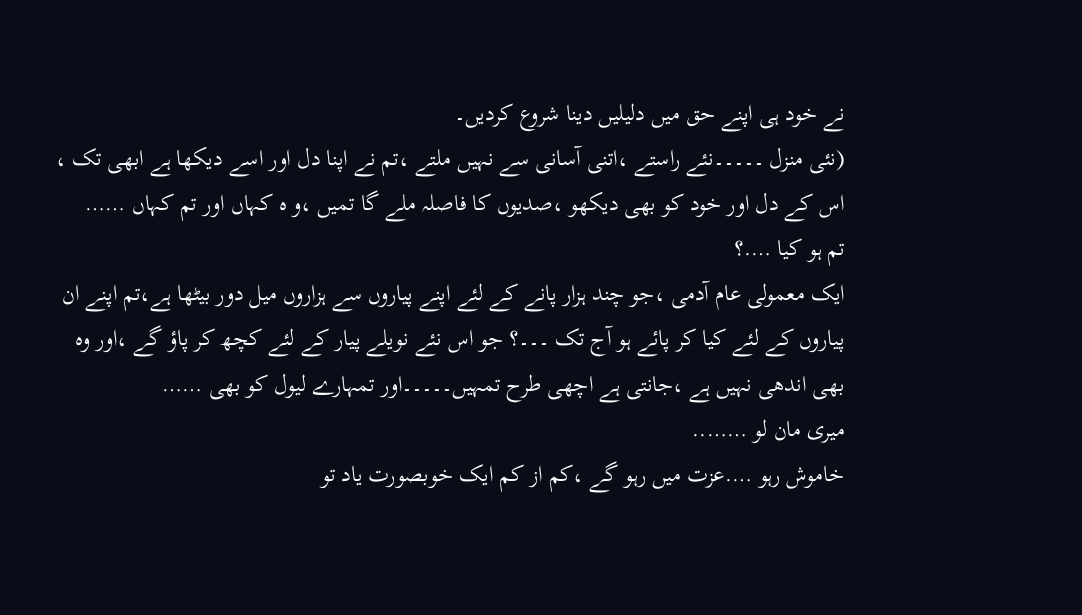نے خود ہی اپنے حق میں دلیلیں دینا شروع کردیں۔
(نئی منزل ۔۔۔۔۔نئے راستے ،اتنی آسانی سے نہیں ملتے ،تم نے اپنا دل اور اسے دیکھا ہے ابھی تک ، اس کے دل اور خود کو بھی دیکھو ،صدیوں کا فاصلہ ملے گا تمیں ،و ہ کہاں اور تم کہاں ……
تم ہو کیا ….؟
ایک معمولی عام آدمی ،جو چند ہزار پانے کے لئے اپنے پیاروں سے ہزاروں میل دور بیٹھا ہے،تم اپنے ان پیاروں کے لئے کیا کر پائے ہو آج تک ۔۔۔؟ جو اس نئے نویلے پیار کے لئے کچھ کر پاؤ گے ،اور وہ بھی اندھی نہیں ہے ،جانتی ہے اچھی طرح تمہیں۔۔۔۔۔اور تمہارے لیول کو بھی ……
میری مان لو ……..
خاموش رہو ….عزت میں رہو گے ،کم از کم ایک خوبصورت یاد تو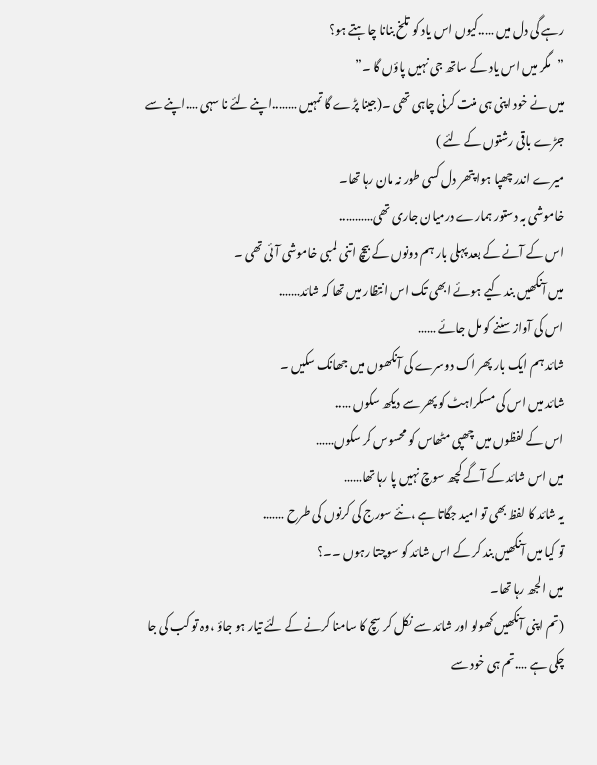رہے گی دل میں …..کیوں اس یاد کو تلخ بنانا چاہتے ہو؟
”مگر میں اس یاد کے ساتھ جی نہیں پاؤں گا ۔”
میں نے خود اپنی ہی منت کرنی چاہی تھی ۔(جینا پڑے گا تمہیں ……..اپنے لئے نا سہی ….اپنے سے جڑے باقی رشتوں کے لئے )
میرے اندر چھپا ہوا پتھر دل کسی طور نہ مان رہا تھا۔
خاموشی بہ دستور ہمارے درمیان جاری تھی………..
اس کے آنے کے بعد پہلی بار ہم دونوں کے بیچ اتنی لمبی خاموشی آئی تھی ۔
میں آنکھیں بند کیے ہوئے ابھی تک اس انتظار میں تھا کہ شائد…….
اس کی آواز سننے کو مل جائے ……
شائد ہم ایک بار پھر اک دوسرے کی آنکھوں میں جھانک سکیں ۔
شائد میں اس کی مسکراہٹ کو پھر سے دیکھ سکوں …..
اس کے لفظوں میں چھپی مٹھاس کو محسوس کر سکوں……
میں اس شائد کے آگے کچھ سوچ نہیں پا رہا تھا……
یہ شائد کا لفظ بھی تو امید جگاتا ہے ،نئے سورج کی کرنوں کی طرح …….
تو کیا میں آنکھیں بند کر کے اس شائد کو سوچتا رہوں ۔۔؟
میں الجھ رہا تھا۔
(تم اپنی آنکھیں کھولو اور شائد سے نکل کر سچ کا سامنا کرنے کے لئے تیار ہو جاؤ ،وہ تو کب کی جا چکی ہے ….تم ہی خود سے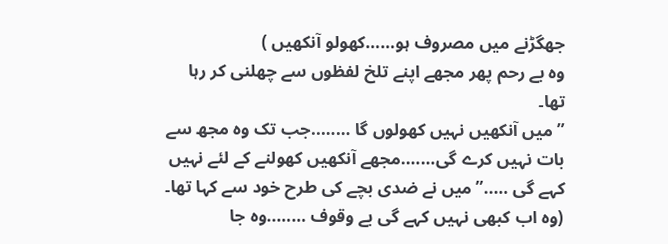جھگڑنے میں مصروف ہو……کھولو آنکھیں )
وہ بے رحم پھر مجھے اپنے تلخ لفظوں سے چھلنی کر رہا تھا۔
”میں آنکھیں نہیں کھولوں گا ……..جب تک وہ مجھ سے بات نہیں کرے گی…….مجھے آنکھیں کھولنے کے لئے نہیں کہے گی …..”میں نے ضدی بچے کی طرح خود سے کہا تھا۔
(وہ اب کبھی نہیں کہے گی بے وقوف ……..وہ جا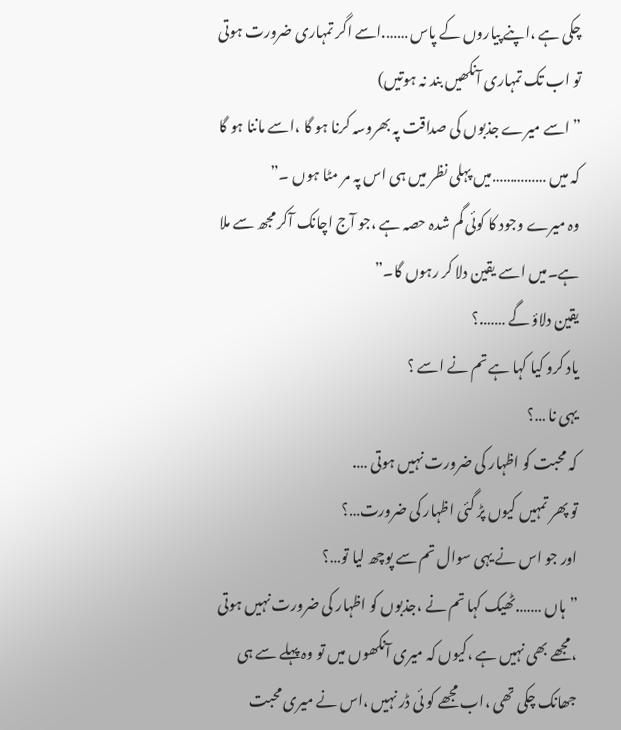چکی ہے ،اپنے پیاروں کے پاس …….اسے اگر تمہاری ضرورت ہوتی تو اب تک تمہاری آنکھیں بند نہ ہوتیں)
”اسے میرے جذبوں کی صداقت پہ بھروسہ کرنا ہو گا ،اسے ماننا ہو گا کہ میں ……………میں پہلی نظر میں ہی اس پہ مر مٹا ہوں ۔”
وہ میرے وجود کا کوئی گم شدہ حصہ ہے ،جو آج اچانک آکر مجھ سے ملا ہے۔میں اسے یقین دلا کر رہوں گا۔”
یقین دلاؤ گے …….؟
یاد کرو کیا کہا ہے تم نے اسے ؟
یہی نا …؟
کہ محبت کو اظہار کی ضرورت نہیں ہوتی ….
تو پھر تمہیں کیوں پڑ گئی اظہار کی ضرورت…؟
اور جو اس نے یہی سوال تم سے پوچھ لیا تو…؟
”ہاں …….ٹھیک کہا تم نے ،جذبوں کو اظہار کی ضرورت نہیں ہوتی ،مجھے بھی نہیں ہے ،کیوں کہ میری آنکھوں میں تو وہ پہلے سے ہی جھانک چکی تھی ،اب مجھے کو ئی ڈر نہیں ،اس نے میری محبت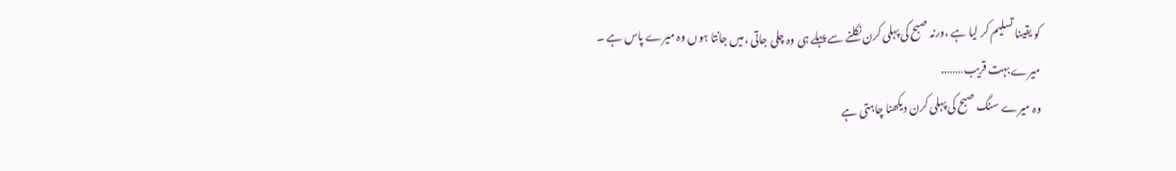کو یقینا تسلیم کر لیا ہے ،ورنہ صبح کی پہلی کرن نکلنے سے پہلے ہی وہ چلی جاتی ،میں جانتا ہوں وہ میرے پاس ہے ۔
میرے بہت قریب……..
وہ میرے سنگ صبح کی پہلی کرن دیکھنا چاہتی ہے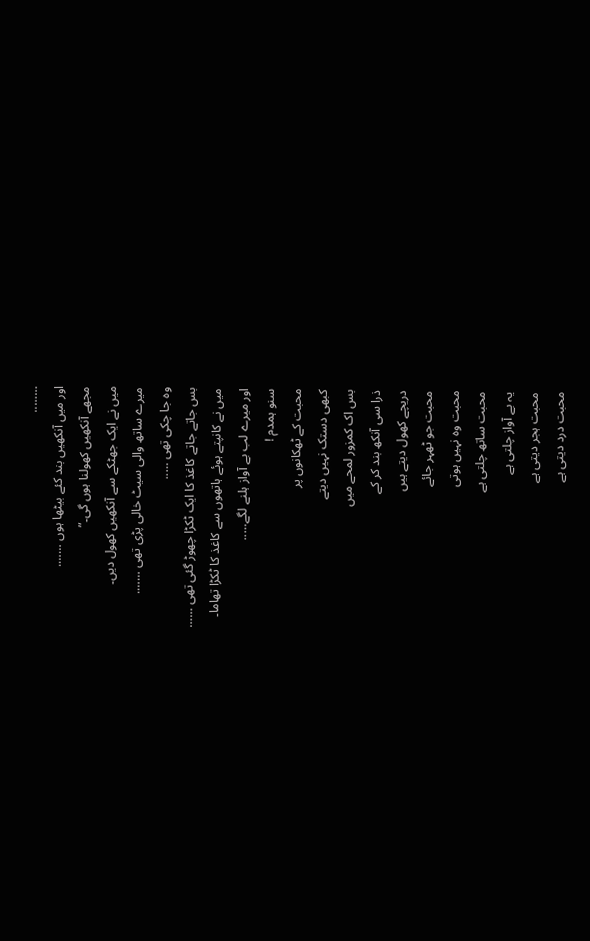……..
اور میں آنکھیں بند کئے بیٹھا ہوں …….
مجھے آنکھیں کھولنا ہوں گی۔”
میں نے ایک جھٹکے سے آنکھیں کھول دیں۔
میرے ساتھ والی سیٹ خالی پڑی تھی …….
وہ جا چکی تھی …..
بس جاتے جاتے کاغذ کا ایک ٹکڑا چھوڑ گئی تھی ……
میں نے کانپتے ہوئے ہاتھوں سے کاغذ کا ٹکڑا تھاما۔
اور میرے لب بے آواز ہلنے لگے…..
سنو ہمدم !
محبت کے ٹھکانوں پر
کبھی دستک نہیں دیتے
بس اک کمزور لمحے میں
ذرا سی آنکھ بند کر کے
دریچے کھول دیتے ہیں
محبت جو ٹھہر جائے
محبت وہ نہیں ہوتی
محبت ساتھ چلتی ہے
یہ بے آواز چلتی ہے
محبت ہجر دیتی ہے
محبت درد دیتی ہے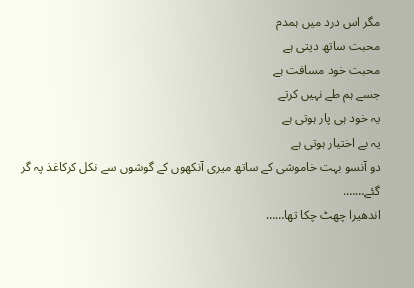مگر اس درد میں ہمدم
محبت ساتھ دیتی ہے
محبت خود مسافت ہے
جسے ہم طے نہیں کرتے
یہ خود ہی پار ہوتی ہے
یہ بے اختیار ہوتی ہے
دو آنسو بہت خاموشی کے ساتھ میری آنکھوں کے گوشوں سے نکل کرکاغذ پہ گر گئے…….
اندھیرا چھٹ چکا تھا……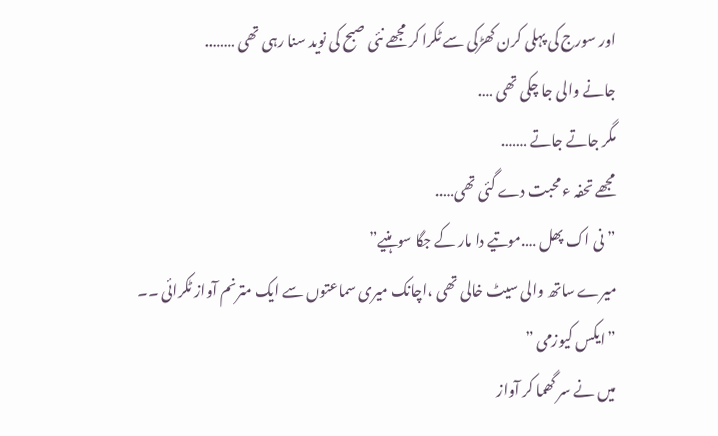اور سورج کی پہلی کرن کھڑکی سے ٹکرا کر مجھے نئی صبح کی نوید سنا رہی تھی ……..
جانے والی جا چکی تھی ….
مگر جاتے جاتے …….
مجھے تحفہ ء محبت دے گئی تھی…..
”نی اک پھل ….موتیے دا مار کے جگا سوہنیے”
میرے ساتھ والی سیٹ خالی تھی ،اچانک میری سماعتوں سے ایک مترنم آواز ٹکرائی ۔۔
”ایکس کیوزمی ”
میں نے سر گھما کر آواز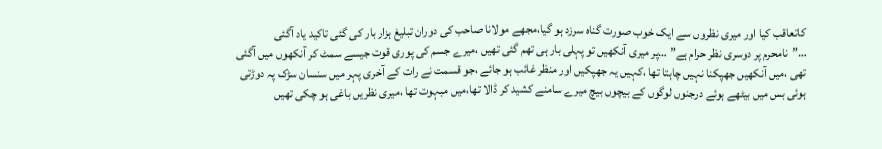کاتعاقب کیا اور میری نظروں سے ایک خوب صورت گناہ سرزد ہو گیا،مجھے مولانا صاحب کی دوران تبلیغ ہزار بار کی گئی تاکید یاد آگئی …”نامحرم پر دوسری نظر حرام ہے” …پر میری آنکھیں تو پہلی بار ہی تھم گئی تھیں ،میرے جسم کی پوری قوت جیسے سمٹ کر آنکھوں میں آگئی تھی ،میں آنکھیں جھپکنا نہیں چاہتا تھا ،کہیں یہ جھپکیں اور منظر غائب ہو جائے ،جو قسمت نے رات کے آخری پہر میں سنسان سڑک پہ دوڑتی ہوئی بس میں بیٹھے ہوئے درجنوں لوگوں کے بیچوں بیچ میرے سامنے کشید کر ڈالا تھا،میں مبہوت تھا ،میری نظریں باغی ہو چکی تھیں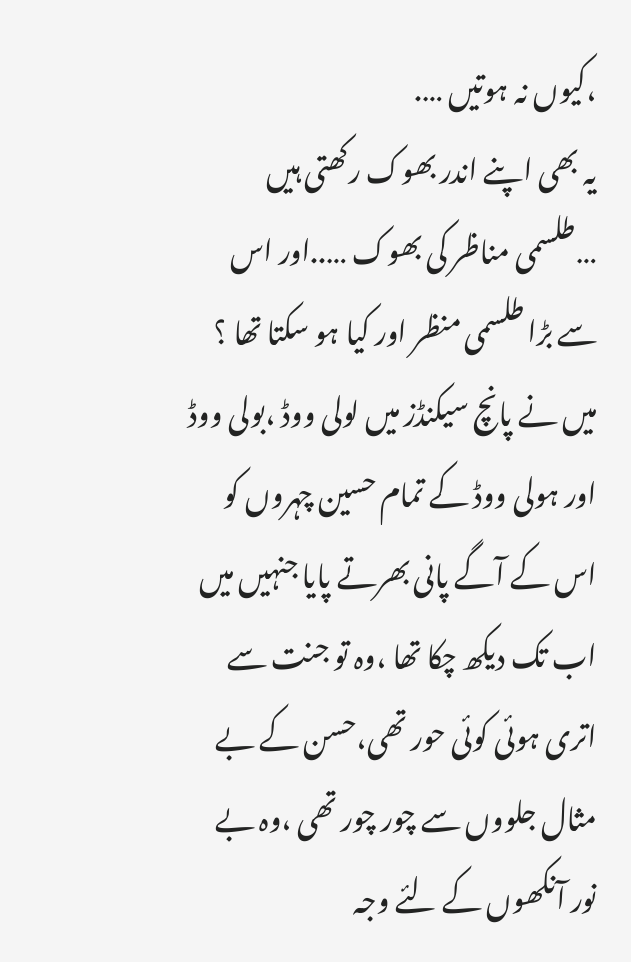،کیوں نہ ہوتیں ….
یہ بھی اپنے اندر بھوک رکھتی ہیں …طلسمی مناظر کی بھوک …..اور اس سے بڑا طلسمی منظر اور کیا ہو سکتا تھا ؟
میں نے پانچ سیکنڈز میں لولی ووڈ ،بولی ووڈ اور ہولی ووڈ کے تمام حسین چہروں کو اس کے آگے پانی بھرتے پایا جنہیں میں اب تک دیکھ چکا تھا ،وہ تو جنت سے اتری ہوئی کوئی حور تھی،حسن کے بے مثال جلووں سے چور چور تھی ،وہ بے نور آنکھوں کے لئے وجہ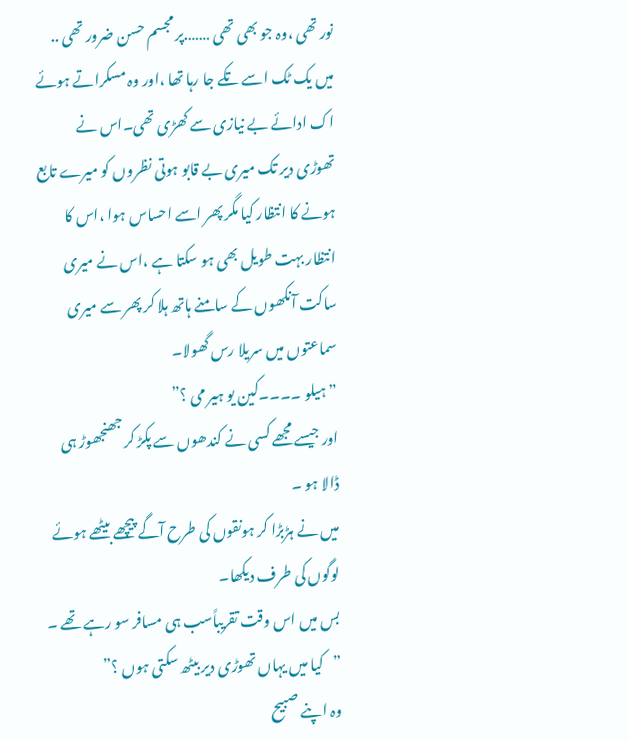نور تھی ،وہ جو بھی تھی …….پر مجسم حسن ضرور تھی ..
میں یک ٹک اسے تکے جا رہا تھا ،اور وہ مسکراتے ہوئے اک ادائے بے نیازی سے کھڑی تھی۔اس نے تھوڑی دیر تک میری بے قابو ہوتی نظروں کو میرے تابع ہونے کا انتظار کیا مگر پھر اسے احساس ہوا ،اس کا انتظار بہت طویل بھی ہو سکتا ہے ،اس نے میری ساکت آنکھوں کے سامنے ہاتھ ہلا کر پھر سے میری سماعتوں میں سریلا رس گھولا۔
”ہیلو ۔۔۔۔کین یو ہیر می ؟”
اور جیسے مجھے کسی نے کندھوں سے پکڑ کر جھنجھوڑ ہی ڈالا ہو ۔
میں نے ہڑبڑا کر ہونقوں کی طرح آگے پیچھے بیٹھے ہوئے لوگوں کی طرف دیکھا۔
بس میں اس وقت تقریباًسب ہی مسافر سو رہے تھے ۔
”کیا میں یہاں تھوڑی دیر بیٹھ سکتی ہوں ؟”
وہ اپنے صبیح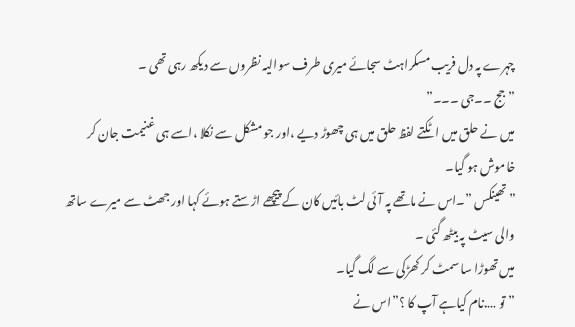چہرے پہ دل فریب مسکراہٹ سجائے میری طرف سوالیہ نظروں سے دیکھ رہی تھی ۔
”جج ۔۔جی ۔۔۔”
میں نے حلق میں اٹکتے لفظ حلق میں ہی چھوڑ دیے ،اور جو مشکل سے نکلا ،اسے ہی غنیمت جان کر خاموش ہو گیا۔
”تھینکس ”۔اس نے ماتھے پہ آئی لٹ بائیں کان کے پیچھے اڑستے ہوئے کہا اور جھٹ سے میرے ساتھ والی سیٹ پہ بیٹھ گئی ۔
میں تھوڑا سا سمٹ کر کھڑکی سے لگ گیا۔
”تو ….نام کیاہے آپ کا ؟”اس نے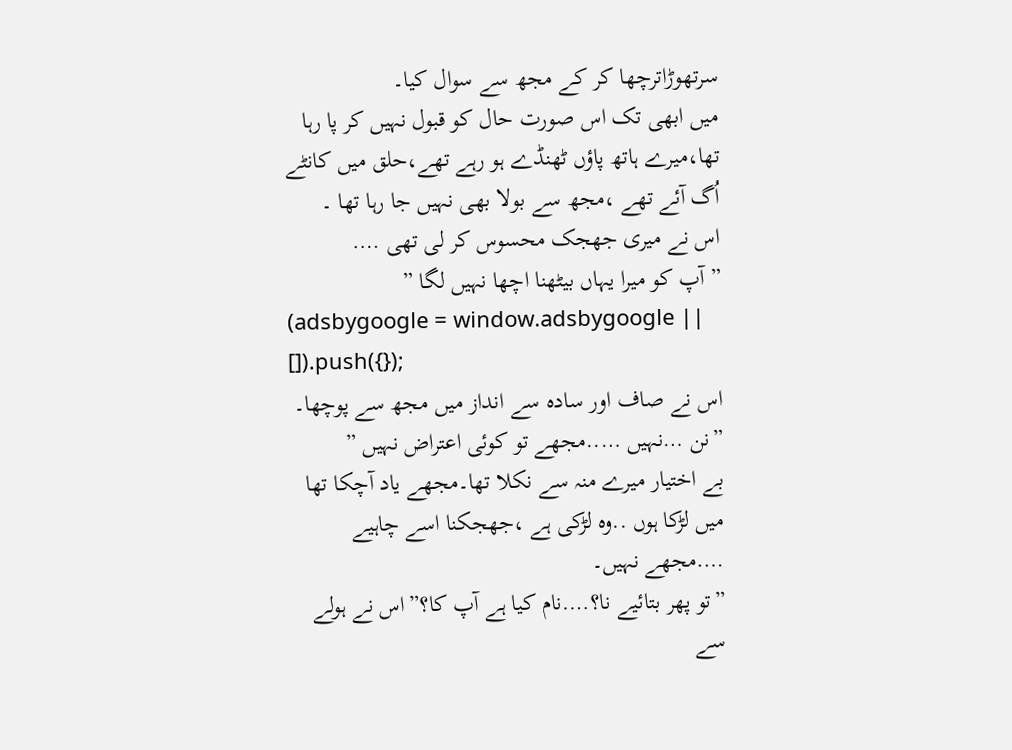سرتھوڑاترچھا کر کے مجھ سے سوال کیا۔
میں ابھی تک اس صورت حال کو قبول نہیں کر پا رہا تھا،میرے ہاتھ پاؤں ٹھنڈے ہو رہے تھے،حلق میں کانٹے اُگ آئے تھے ،مجھ سے بولا بھی نہیں جا رہا تھا ۔
اس نے میری جھجک محسوس کر لی تھی ….
”آپ کو میرا یہاں بیٹھنا اچھا نہیں لگا ”
(adsbygoogle = window.adsbygoogle || []).push({});
اس نے صاف اور سادہ سے انداز میں مجھ سے پوچھا۔
”نن …نہیں …..مجھے تو کوئی اعتراض نہیں ”
بے اختیار میرے منہ سے نکلا تھا۔مجھے یاد آچکا تھا میں لڑکا ہوں ..وہ لڑکی ہے ،جھجکنا اسے چاہیے ….مجھے نہیں۔
”تو پھر بتائیے نا؟….نام کیا ہے آپ کا؟”اس نے ہولے سے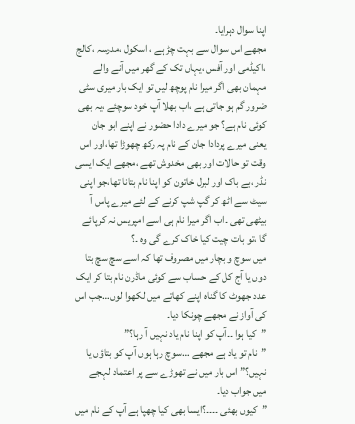اپنا سوال دہرایا۔
مجھے اس سوال سے بہت چڑ ہے ، اسکول ،مدرسہ ،کالج ،اکیڈمی اور آفس ،یہاں تک کے گھر میں آنے والے مہمان بھی اگر میرا نام پوچھ لیں تو ایک بار میری سٹی ضرور گم ہو جاتی ہے ،اب بھلا آپ خود سوچئے ،یہ بھی کوئی نام ہے؟ جو میرے دادا حضور نے اپنے ابو جان یعنی میرے پردادا جان کے نام پہ رکھ چھوڑا تھا،اور اس وقت تو حالات اور بھی مخدوش تھے ،مجھے ایک ایسی نڈر ،بے باک اور لبرل خاتون کو اپنا نام بتانا تھا،جو اپنی سیٹ سے اٹھ کر گپ شپ کرنے کے لئے میرے پاس آ بیٹھی تھی ۔اب اگر میرا نام ہی اسے امپریس نہ کرپائے گا ،تو بات چیت کیا خاک کرے گی وہ ۔؟
میں سوچ و بچار میں مصروف تھا کہ اسے سچ سچ بتا دوں یا آج کل کے حساب سے کوئی ماڈرن نام بتا کر ایک عدد جھوٹ کا گناہ اپنے کھاتے میں لکھوا لوں…جب اس کی آواز نے مجھے چونکا دیا۔
”کیا ہوا ۔۔آپ کو اپنا نام یاد نہیں آ رہا؟”
”نام تو یاد ہے مجھے …سوچ رہا ہوں آپ کو بتاؤں یا نہیں؟” اس بار میں نے تھوڑے سے پر اعتماد لہجے میں جواب دیا۔
”کیوں بھئی ۔۔۔۔؟ایسا بھی کیا چھپا ہے آپ کے نام میں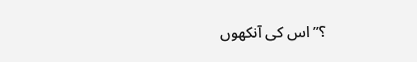؟”اس کی آنکھوں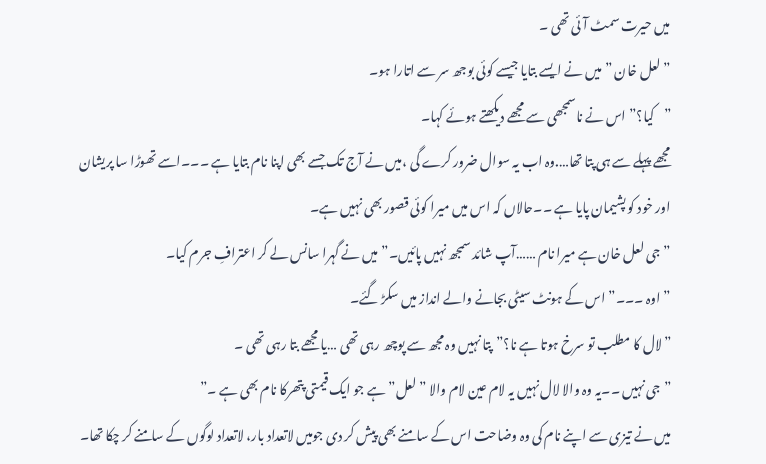میں حیرت سمٹ آئی تھی ۔
”لعل خان ”میں نے ایسے بتایا جیسے کوئی بوجھ سر سے اتارا ہو۔
”کیا؟”اس نے ناسمجھی سے مجھے دیکھتے ہوئے کہا۔
مجھے پہلے سے ہی پتا تھا….وہ اب یہ سوال ضرور کرے گی ،میں نے آج تک جسے بھی اپنا نام بتایا ہے ۔۔۔اسے تھوڑا سا پریشان اور خود کو پشیمان پایا ہے ۔۔حالاں کہ اس میں میرا کوئی قصور بھی نہیں ہے۔
”جی لعل خان ہے میرا نام ……آپ شائد سمجھ نہیں پائیں۔”میں نے گہرا سانس لے کر اعترافِ جرم کیا۔
”اوہ ۔۔۔”اس کے ہونٹ سیٹی بجانے والے انداز میں سکڑ گئے۔
”لال کا مطلب تو سرخ ہوتا ہے نا؟”پتا نہیں وہ مجھ سے پوچھ رہی تھی …یا مجھے بتا رہی تھی ۔
”جی نہیں ۔۔یہ وہ والا لال نہیں یہ لام عین لام والا ”لعل” ہے جو ایک قیمتی پتھرکا نام بھی ہے ۔”
میں نے تیزی سے اپنے نام کی وہ وضاحت اس کے سامنے بھی پیش کر دی جومیں لاتعداد بار، لاتعداد لوگوں کے سامنے کر چکا تھا۔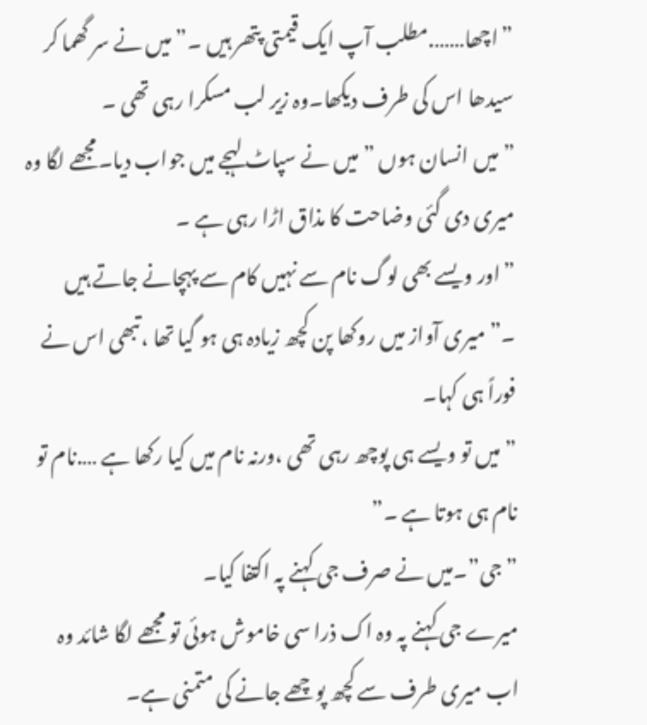”اچھا…….مطلب آپ ایک قیمتی پتھر ہیں ۔”میں نے سر گھما کر سیدھا اس کی طرف دیکھا۔وہ زیر لب مسکرا رہی تھی ۔
”میں انسان ہوں ”میں نے سپاٹ لہجے میں جواب دیا۔مجھے لگا وہ میری دی گئی وضاحت کا مذاق اڑا رہی ہے ۔
”اور ویسے بھی لوگ نام سے نہیں کام سے پہچانے جاتے ہیں ۔”میری آواز میں روکھا پن کچھ زیادہ ہی ہو گیا تھا ،تبھی اس نے فوراً ہی کہا۔
”میں تو ویسے ہی پوچھ رہی تھی ،ورنہ نام میں کیا رکھا ہے ….نام تو نام ہی ہوتا ہے ۔”
”جی”۔میں نے صرف جی کہنے پہ اکتفا کیا۔
میرے جی کہنے پہ وہ اک ذرا سی خاموش ہوئی تو مجھے لگا شائد وہ اب میری طرف سے کچھ پوچھے جانے کی متمنی ہے۔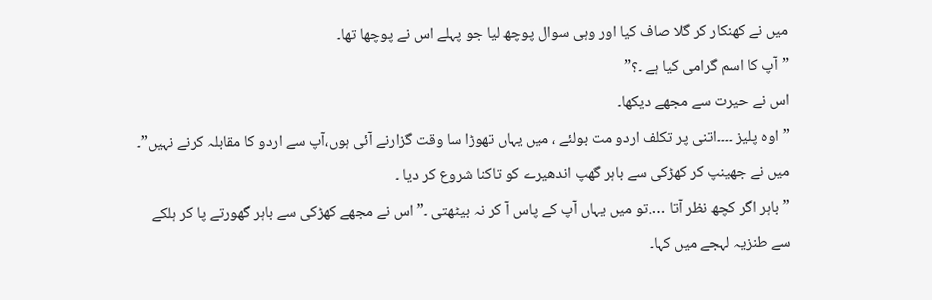میں نے کھنکار کر گلا صاف کیا اور وہی سوال پوچھ لیا جو پہلے اس نے پوچھا تھا۔
”آپ کا اسم گرامی کیا ہے ۔؟”
اس نے حیرت سے مجھے دیکھا۔
”اوہ پلیز ۔۔۔۔اتنی پر تکلف اردو مت بولئے ، میں یہاں تھوڑا سا وقت گزارنے آئی ہوں،آپ سے اردو کا مقابلہ کرنے نہیں”۔
میں نے جھینپ کر کھڑکی سے باہر گھپ اندھیرے کو تاکنا شروع کر دیا ۔
”باہر اگر کچھ نظر آتا ….تو میں یہاں آپ کے پاس آ کر نہ بیٹھتی ۔”اس نے مجھے کھڑکی سے باہر گھورتے پا کر ہلکے سے طنزیہ لہجے میں کہا۔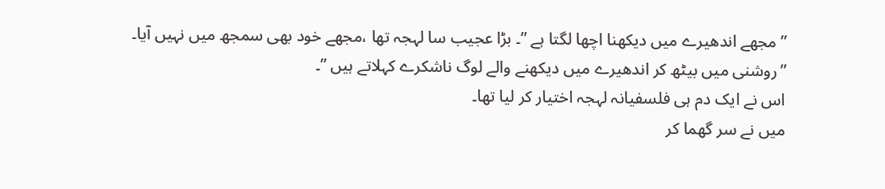”مجھے اندھیرے میں دیکھنا اچھا لگتا ہے ”۔ بڑا عجیب سا لہجہ تھا ،مجھے خود بھی سمجھ میں نہیں آیا۔
”روشنی میں بیٹھ کر اندھیرے میں دیکھنے والے لوگ ناشکرے کہلاتے ہیں ”۔
اس نے ایک دم ہی فلسفیانہ لہجہ اختیار کر لیا تھا۔
میں نے سر گھما کر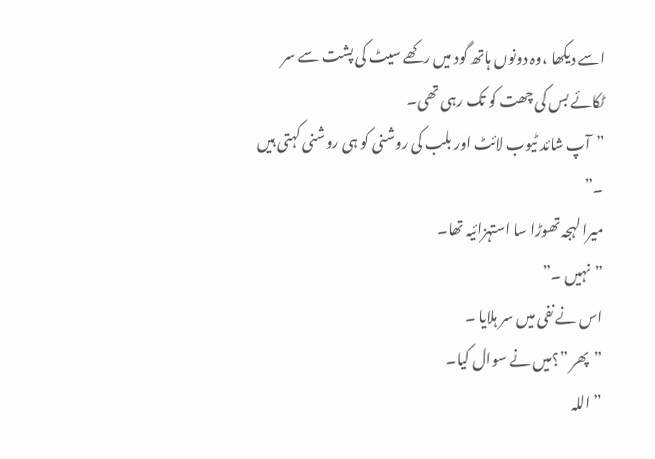اسے دیکھا ،وہ دونوں ہاتھ گود میں رکھے سیٹ کی پشت سے سر ٹکائے بس کی چھت کو تک رہی تھی۔
”آپ شائد ٹیوب لائٹ اور بلب کی روشنی کو ہی روشنی کہتی ہیں ۔”
میرا لہجہ تھوڑا سا استہزائیہ تھا۔
”نہیں ۔”
اس نے نفی میں سر ہلایا ۔
”پھر ”؟میں نے سوال کیا۔
”اللہ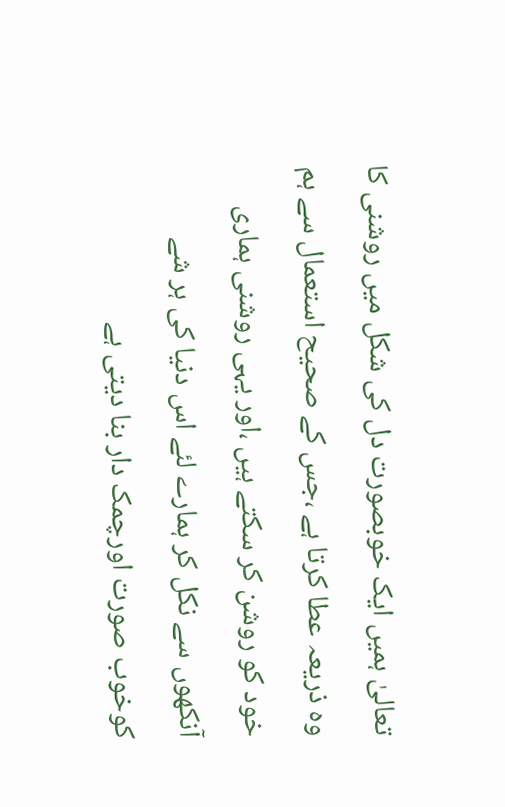تعالیٰ ہمیں ایک خوبصورت دل کی شکل میں روشنی کا وہ ذریعہ عطا کرتا ہے ،جس کے صحیح استعمال سے ہم خود کو روشن کر سکتے ہیں ،اور یہی روشنی ہماری آنکھوں سے نکل کر ہمارے لئے اس دنیا کی ہر شے کوخوب صورت اورچمک دار بنا دیتی ہے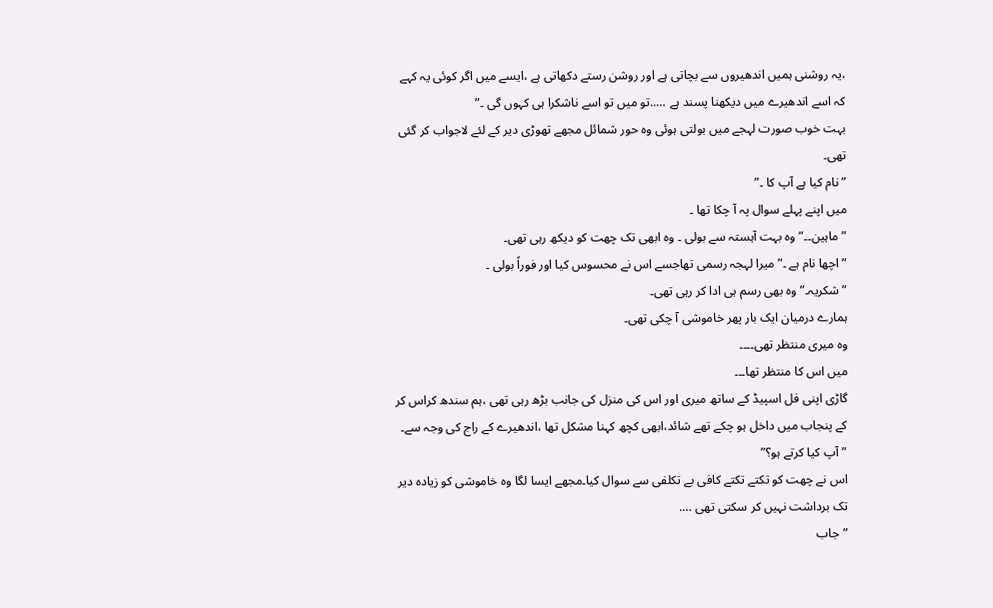،یہ روشنی ہمیں اندھیروں سے بچاتی ہے اور روشن رستے دکھاتی ہے ،ایسے میں اگر کوئی یہ کہے کہ اسے اندھیرے میں دیکھنا پسند ہے …..تو میں تو اسے ناشکرا ہی کہوں گی ۔”
بہت خوب صورت لہجے میں بولتی ہوئی وہ حور شمائل مجھے تھوڑی دیر کے لئے لاجواب کر گئی تھی۔
”نام کیا ہے آپ کا ۔”
میں اپنے پہلے سوال پہ آ چکا تھا ۔
”ماہین۔۔” وہ بہت آہستہ سے بولی ۔ وہ ابھی تک چھت کو دیکھ رہی تھی۔
”اچھا نام ہے ۔”میرا لہجہ رسمی تھاجسے اس نے محسوس کیا اور فوراً بولی ۔
”شکریہ۔”وہ بھی رسم ہی ادا کر رہی تھی۔
ہمارے درمیان ایک بار پھر خاموشی آ چکی تھی۔
وہ میری منتظر تھی۔۔۔۔
میں اس کا منتظر تھا۔۔۔
گاڑی اپنی فل اسپیڈ کے ساتھ میری اور اس کی منزل کی جانب بڑھ رہی تھی ،ہم سندھ کراس کر کے پنجاب میں داخل ہو چکے تھے شائد،ابھی کچھ کہنا مشکل تھا ،اندھیرے کے راج کی وجہ سے۔
”آپ کیا کرتے ہو؟”
اس نے چھت کو تکتے تکتے کافی بے تکلفی سے سوال کیا۔مجھے ایسا لگا وہ خاموشی کو زیادہ دیر تک برداشت نہیں کر سکتی تھی ….
”جاب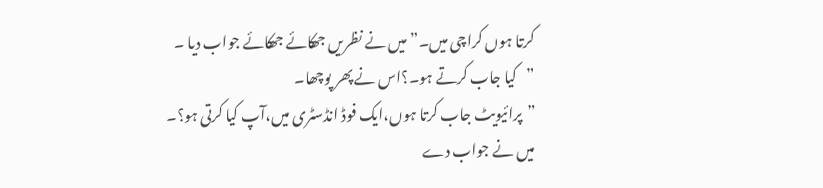کرتا ہوں کراچی میں۔”میں نے نظریں جھکائے جھکائے جواب دیا ۔
”کیا جاب کرتے ہو۔؟اس نے پھر پوچھا۔
”پرائیویٹ جاب کرتا ہوں،ایک فوڈ انڈسٹری میں،آپ کیا کرتی ہو؟۔
میں نے جواب دے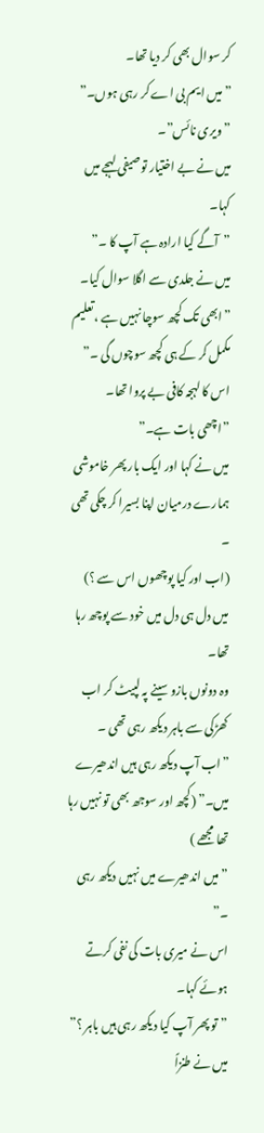کر سوال بھی کر دیا تھا۔
”میں ایم بی اے کر رہی ہوں۔”
”ویری نائس”۔
میں نے بے اختیار توصیفی لہجے میں کہا۔
”آگے کیا ارادہ ہے آپ کا ۔”
میں نے جلدی سے اگلا سوال کیا۔
”ابھی تک کچھ سوچا نہیں ہے ،تعلیم مکمل کر کے ہی کچھ سوچوں گی ۔”
اس کا لہجہ کافی بے پروا تھا۔
”اچھی بات ہے۔”
میں نے کہا اور ایک بار پھر خاموشی ہمارے درمیان اپنا بسیرا کر چکی تھی ۔
(اب اور کیا پوچھوں اس سے ؟)
میں دل ہی دل میں خود سے پوچھ رہا تھا۔
وہ دونوں بازو سینے پہ لپیٹ کر اب کھڑکی سے باہر دیکھ رہی تھی ۔
”اب آپ دیکھ رہی ہیں اندھیرے میں۔” (کچھ اور سوجھ بھی تو نہیں رہا تھا مجھے )
”میں اندھیرے میں نہیں دیکھ رہی ۔”
اس نے میری بات کی نفی کرتے ہوئے کہا۔
”تو پھر آپ کیا دیکھ رہی ہیں باہر ؟”
میں نے طنزاً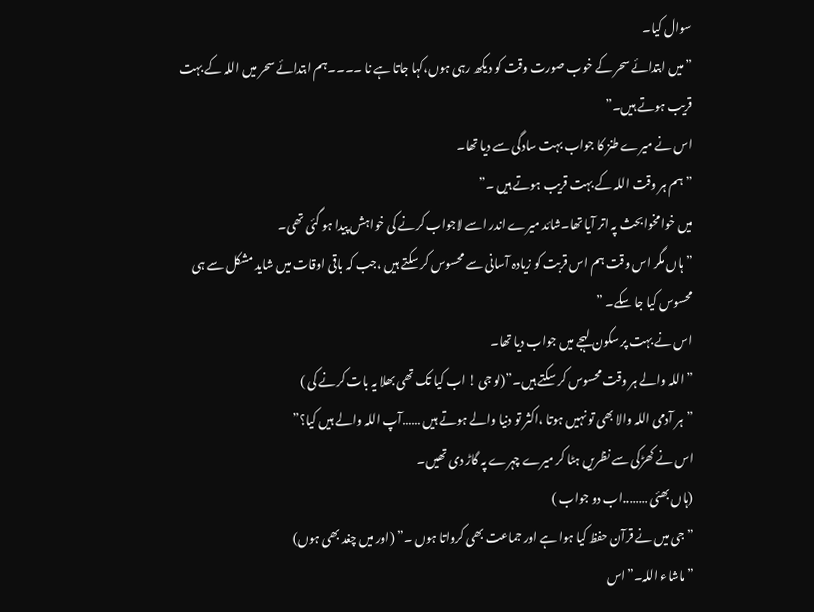سوال کیا۔
”میں ابتدائے سحر کے خوب صورت وقت کو دیکھ رہی ہوں،کہا جاتا ہے نا ۔۔۔۔ہم ابتدائے سحر میں اللہ کے بہت قریب ہوتے ہیں۔”
اس نے میرے طنز کا جواب بہت سادگی سے دیا تھا۔
”ہم ہر وقت اللہ کے بہت قریب ہوتے ہیں ۔”
میں خوامخوابحث پہ اتر آیا تھا۔شائد میرے اندر اسے لاجواب کرنے کی خواہش پیدا ہو گئی تھی۔
”ہاں مگر اس وقت ہم اس قربت کو زیادہ آسانی سے محسوس کر سکتے ہیں ،جب کہ باقی اوقات میں شاید مشکل سے ہی محسوس کیا جا سکے۔ ”
اس نے بہت پر سکون لہجے میں جواب دیا تھا۔
”اللہ والے ہر وقت محسوس کر سکتے ہیں۔”(لو جی ! اب کیا تک تھی بھلا یہ بات کرنے کی )
”ہر آدمی اللہ والا بھی تو نہیں ہوتا ،اکثر تو دنیا والے ہوتے ہیں ……آپ اللہ والے ہیں کیا؟”
اس نے کھڑکی سے نظریں ہٹا کر میرے چہرے پہ گاڑ دی تھیں۔
(ہاں بھئی ……..اب دو جواب )
”جی میں نے قرآن حفظ کیا ہوا ہے اور جماعت بھی کرواتا ہوں ۔” (اور میں چغد بھی ہوں)
”ماشاء اللہ۔”اس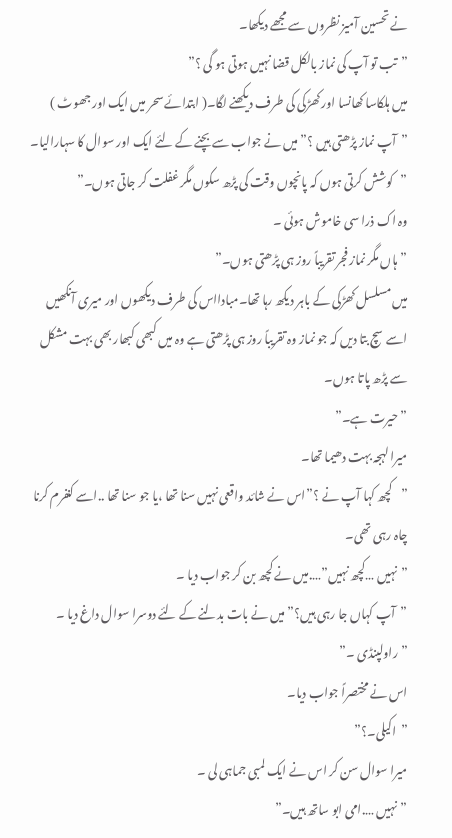نے تحسین آمیز نظروں سے مجھے دیکھا۔
”تب تو آپ کی نماز بالکل قضا نہیں ہوتی ہو گی ؟”
میں ہلکاسا کھانسا اور کھڑکی کی طرف دیکھنے لگا۔( ابتدائے سحر میں ایک اور جھوٹ )
”آپ نماز پڑھتی ہیں ؟”میں نے جواب سے بچنے کے لئے ایک اور سوال کا سہارالیا۔
”کوشش کرتی ہوں کہ پانچوں وقت کی پڑھ سکوں مگر غفلت کر جاتی ہوں۔”
وہ اک ذرا سی خاموش ہوئی ۔
”ہاں مگر نماز فجر تقریباً روز ہی پڑھتی ہوں۔”
میں مسلسل کھڑکی کے باہر دیکھ رہا تھا۔مبادااس کی طرف دیکھوں اور میری آنکھیں اسے سچ بتا دیں کہ جو نماز وہ تقریباً روز ہی پڑھتی ہے وہ میں کبھی کبھار بھی بہت مشکل سے پڑھ پاتا ہوں۔
”حیرت ہے۔”
میرا لہجہ بہت دھیما تھا۔
”کچھ کہا آپ نے ؟”اس نے شائد واقعی نہیں سنا تھا ،یا جو سنا تھا ..اسے کنفرم کرنا چاہ رہی تھی۔
”نہیں …کچھ نہیں”….میں نے کچھ بن کر جواب دیا ۔
”آپ کہاں جا رہی ہیں؟”میں نے بات بدلنے کے لئے دوسرا سوال داغ دیا ۔
”راولپنڈی ۔”
اس نے مختصراً جواب دیا۔
”اکیلی۔؟”
میرا سوال سن کر اس نے ایک لمبی جماہی لی ۔
”نہیں ….امی ابو ساتھ ہیں۔”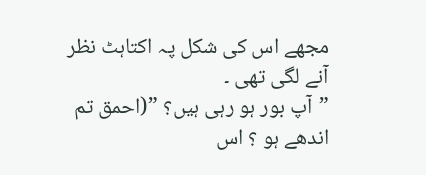مجھے اس کی شکل پہ اکتاہٹ نظر آنے لگی تھی ۔
”آپ بور ہو رہی ہیں؟ ”(احمق تم اندھے ہو ؟ اس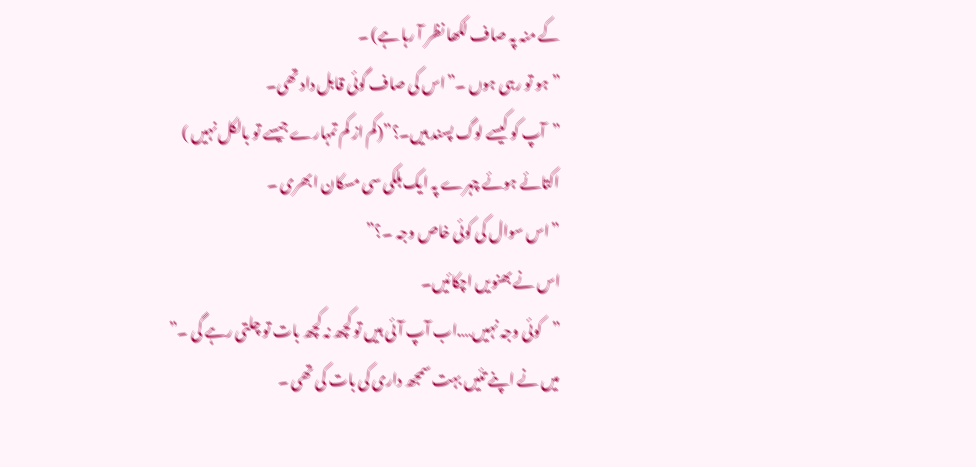کے منہ پہ صاف لکھا نظر آ رہا ہے) ۔
”ہو تو رہی ہوں ۔”اس کی صاف گوئی قابل داد تھی۔
”آپ کو کیسے لوگ پسند ہیں۔؟”(کم از کم تمہارے جیسے تو بالکل نہیں )
اکتائے ہوئے چہرے پہ ایک ہلکی سی مسکان ابھری ۔
”اس سوال کی کوئی خاص وجہ ۔؟”
اس نے بھنویں اچکائیں۔
”کوئی وجہ نہیں….اب آپ آئی ہیں تو کچھ نہ کچھ بات تو چلتی رہے گی ۔”
میں نے اپنے تئیں بہت سمجھ داری کی بات کی تھی ۔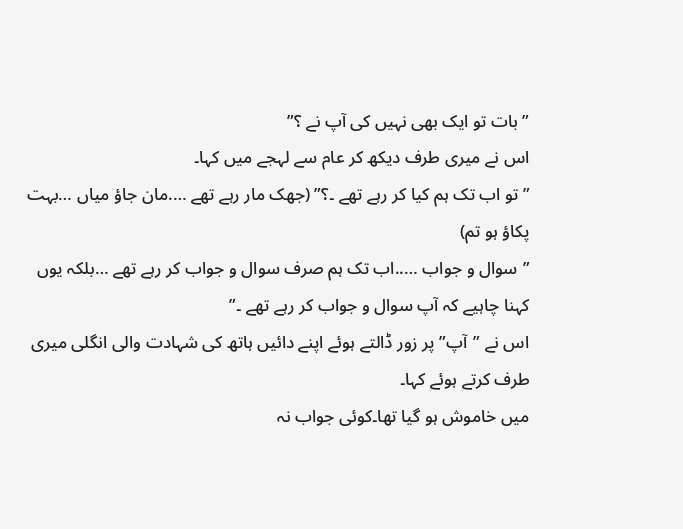”بات تو ایک بھی نہیں کی آپ نے ؟”
اس نے میری طرف دیکھ کر عام سے لہجے میں کہا۔
”تو اب تک ہم کیا کر رہے تھے ۔؟” (جھک مار رہے تھے ….مان جاؤ میاں …بہت پکاؤ ہو تم)
”سوال و جواب …..اب تک ہم صرف سوال و جواب کر رہے تھے …بلکہ یوں کہنا چاہیے کہ آپ سوال و جواب کر رہے تھے ۔”
اس نے ”آپ” پر زور ڈالتے ہوئے اپنے دائیں ہاتھ کی شہادت والی انگلی میری طرف کرتے ہوئے کہا۔
میں خاموش ہو گیا تھا۔کوئی جواب نہ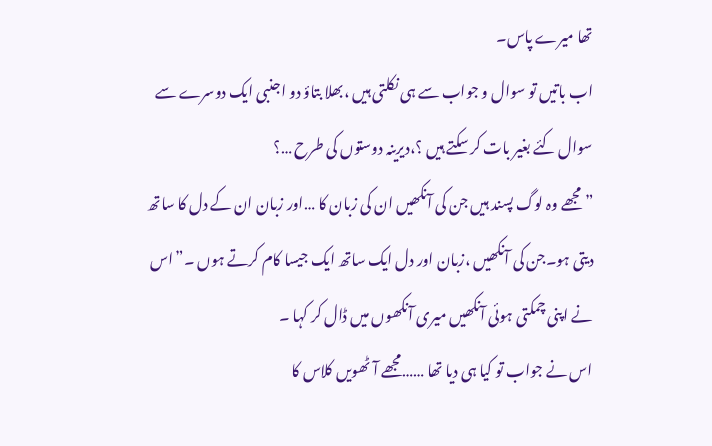تھا میرے پاس۔
اب باتیں تو سوال و جواب سے ہی نکلتی ہیں ،بھلا بتاؤ دو اجنبی ایک دوسرے سے سوال کئے بغیر بات کر سکتے ہیں ؟،دیرینہ دوستوں کی طرح …؟
”مجھے وہ لوگ پسند ہیں جن کی آنکھیں ان کی زبان کا …اور زبان ان کے دل کا ساتھ دیتی ہو۔جن کی آنکھیں ،زبان اور دل ایک ساتھ ایک جیسا کام کرتے ہوں ۔”اس نے اپنی چمکتی ہوئی آنکھیں میری آنکھوں میں ڈال کر کہا ۔
اس نے جواب تو کیا ہی دیا تھا ……مجھے آٹھویں کلاس کا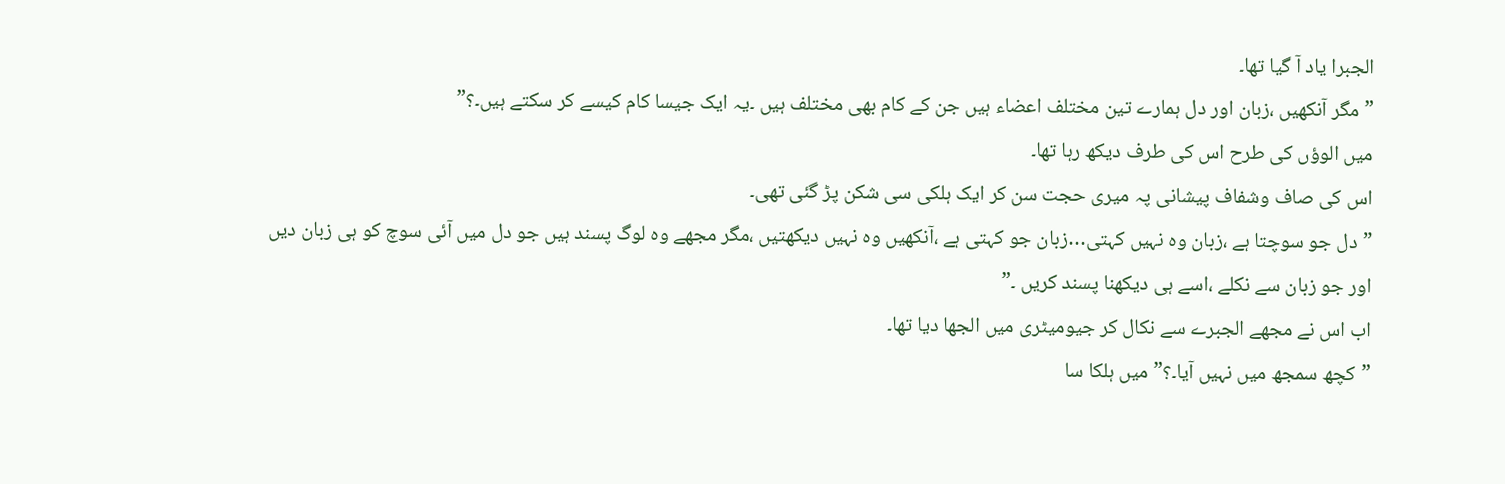الجبرا یاد آ گیا تھا۔
”مگر آنکھیں ،زبان اور دل ہمارے تین مختلف اعضاء ہیں جن کے کام بھی مختلف ہیں ۔یہ ایک جیسا کام کیسے کر سکتے ہیں۔؟”
میں الوؤں کی طرح اس کی طرف دیکھ رہا تھا۔
اس کی صاف وشفاف پیشانی پہ میری حجت سن کر ایک ہلکی سی شکن پڑ گئی تھی۔
”دل جو سوچتا ہے ،زبان وہ نہیں کہتی…زبان جو کہتی ہے ،آنکھیں وہ نہیں دیکھتیں ،مگر مجھے وہ لوگ پسند ہیں جو دل میں آئی سوچ کو ہی زبان دیں اور جو زبان سے نکلے ،اسے ہی دیکھنا پسند کریں ۔”
اب اس نے مجھے الجبرے سے نکال کر جیومیٹری میں الجھا دیا تھا۔
”کچھ سمجھ میں نہیں آیا۔؟”میں ہلکا سا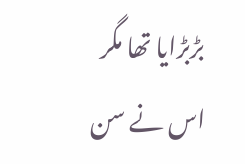بڑبڑایا تھا مگر اس نے سن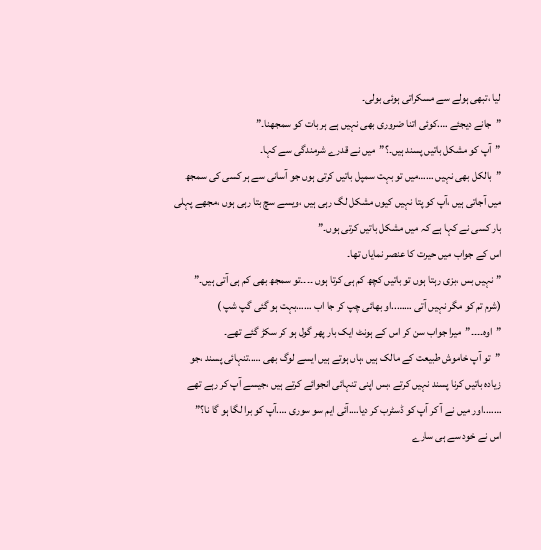لیا ،تبھی ہولے سے مسکراتی ہوئی بولی۔
”جانے دیجئے ….کوئی اتنا ضروری بھی نہیں ہے ہر بات کو سمجھنا۔”
”آپ کو مشکل باتیں پسند ہیں۔؟”میں نے قدرے شرمندگی سے کہا۔
”بالکل بھی نہیں ……میں تو بہت سمپل باتیں کرتی ہوں جو آسانی سے ہر کسی کی سمجھ میں آجاتی ہیں ،آپ کو پتا نہیں کیوں مشکل لگ رہی ہیں ،ویسے سچ بتا رہی ہوں ،مجھے پہلی بار کسی نے کہا ہے کہ میں مشکل باتیں کرتی ہوں۔”
اس کے جواب میں حیرت کا عنصر نمایاں تھا۔
”نہیں بس ،بزی رہتا ہوں تو باتیں کچھ کم ہی کرتا ہوں ۔۔۔۔تو سمجھ بھی کم ہی آتی ہیں۔”
(شرم تم کو مگر نہیں آتی ……..او بھائی چپ کر جا اب ……بہت ہو گئی گپ شپ )
”اوہ۔۔۔۔”میرا جواب سن کر اس کے ہونٹ ایک بار پھر گول ہو کر سکڑ گئے تھے۔
”تو آپ خاموش طبیعت کے مالک ہیں ،ہاں ہوتے ہیں ایسے لوگ بھی …..تنہائی پسند ،جو زیادہ باتیں کرنا پسند نہیں کرتے ،بس اپنی تنہائی انجوائے کرتے ہیں ،جیسے آپ کر رہے تھے …….اور میں نے آ کر آپ کو ڈسٹرب کر دیا….آئی ایم سو سوری ….آپ کو برا لگا ہو گا نا؟”
اس نے خود سے ہی سارے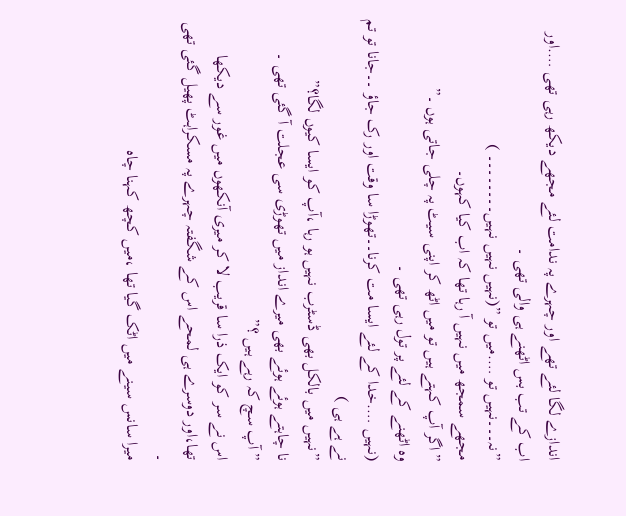اندازے لگا لئے تھے اور چہرے پہ ندامت لئے مجھے دیکھ رہی تھی ….اور اب کے تب بس اٹھنے ہی والی تھی ۔
”نہ۔۔۔نہیں تو ….میں تو ”(نہیں نہیں نہیں۔۔۔۔۔۔۔۔ )
مجھے سمجھ میں نہیں آ رہا تھا کہ اب کیا کہوں۔
”اگر آپ کہتے ہیں تو میں اٹھ کر اپنی سیٹ پہ چلی جاتی ہوں ۔”
وہ اٹھنے کے لئے پر تول رہی تھی ۔
(نہیں ….خدا کے لئے ایسا مت کرنا۔۔تھوڑا سا وقت اور رک جاؤ ۔۔جانا تو تم نے ہے ہی )
”نہیں میں بالکل بھی ڈسٹرب نہیں ہو رہا ،آپ کو ایسا کیوں لگا؟”
نا چاہتے ہوئے ہوئے بھی میرے انداز میں تھوڑی سی عجلت آ گئی تھی ۔
”آپ سچ کہ رہے ہیں ؟”
اس نے سر کو ایک ذرا سا قریب لا کر میری آنکھوں میں غور سے دیکھا تھا،اور دوسرے ہی لمحے اس کے شگفتہ چہرے پہ مسکراہٹ پھیل گئی تھی ۔
میرا سانس سینے میں اٹک گیا تھا ،میں کچھ کہنا چاہ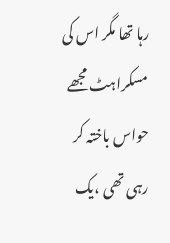رہا تھا مگر اس کی مسکراہٹ مجھے حواس باختہ کر رہی تھی ،یک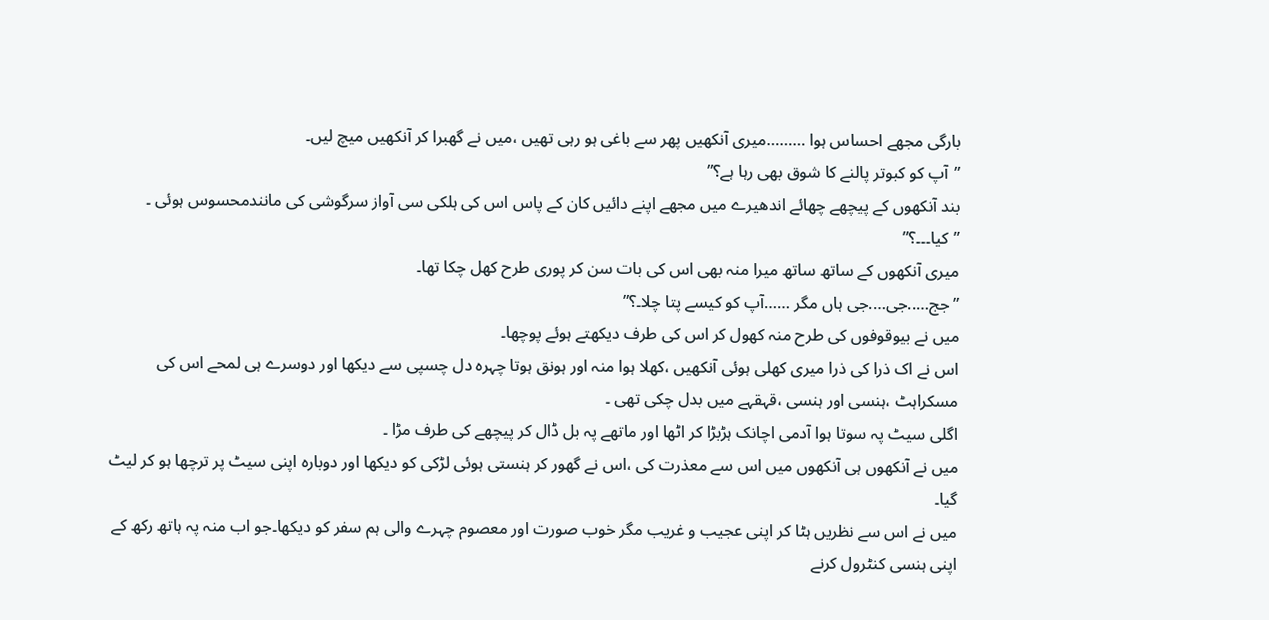بارگی مجھے احساس ہوا ………میری آنکھیں پھر سے باغی ہو رہی تھیں ،میں نے گھبرا کر آنکھیں میچ لیں۔
”آپ کو کبوتر پالنے کا شوق بھی رہا ہے؟”
بند آنکھوں کے پیچھے چھائے اندھیرے میں مجھے اپنے دائیں کان کے پاس اس کی ہلکی سی آواز سرگوشی کی مانندمحسوس ہوئی ۔
”کیا۔۔۔؟”
میری آنکھوں کے ساتھ ساتھ میرا منہ بھی اس کی بات سن کر پوری طرح کھل چکا تھا۔
”جج…..جی….جی ہاں مگر ……آپ کو کیسے پتا چلا۔؟”
میں نے بیوقوفوں کی طرح منہ کھول کر اس کی طرف دیکھتے ہوئے پوچھا۔
اس نے اک ذرا کی ذرا میری کھلی ہوئی آنکھیں ،کھلا ہوا منہ اور ہونق ہوتا چہرہ دل چسپی سے دیکھا اور دوسرے ہی لمحے اس کی مسکراہٹ ،ہنسی اور ہنسی ،قہقہے میں بدل چکی تھی ۔
اگلی سیٹ پہ سوتا ہوا آدمی اچانک ہڑبڑا کر اٹھا اور ماتھے پہ بل ڈال کر پیچھے کی طرف مڑا ۔
میں نے آنکھوں ہی آنکھوں میں اس سے معذرت کی ،اس نے گھور کر ہنستی ہوئی لڑکی کو دیکھا اور دوبارہ اپنی سیٹ پر ترچھا ہو کر لیٹ گیا۔
میں نے اس سے نظریں ہٹا کر اپنی عجیب و غریب مگر خوب صورت اور معصوم چہرے والی ہم سفر کو دیکھا۔جو اب منہ پہ ہاتھ رکھ کے اپنی ہنسی کنٹرول کرنے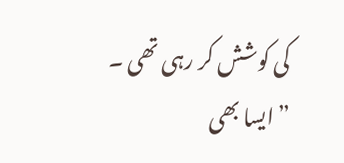کی کوشش کر رہی تھی ۔
”ایسا بھی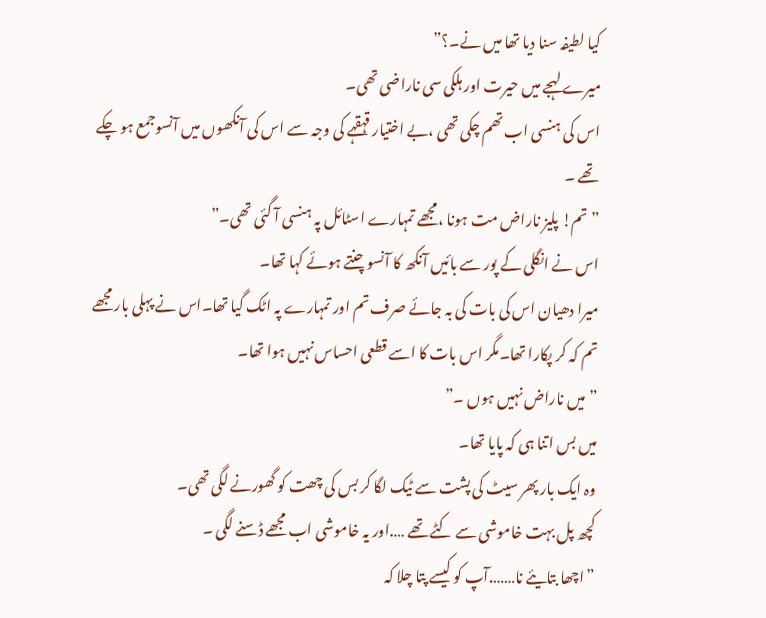کیا لطیفہ سنا دیا تھا میں نے۔؟”
میرے لہجے میں حیرت اور ہلکی سی ناراضی تھی۔
اس کی ہنسی اب تھم چکی تھی ،بے اختیار قہقہے کی وجہ سے اس کی آنکھوں میں آنسوجمع ہو چکے تھے ۔
”تم! پلیز ناراض مت ہونا ،مجھے تمہارے اسٹائل پہ ہنسی آ گئی تھی۔”
اس نے انگلی کے پور سے بائیں آنکھ کا آنسو چنتے ہوئے کہا تھا۔
میرا دھیان اس کی بات کی بہ جائے صرف تم اور تمہارے پہ اٹک گیا تھا۔اس نے پہلی بار مجھے تم کہ کر پکارا تھا۔مگر اس بات کا اسے قطعی احساس نہیں ہوا تھا۔
”میں ناراض نہیں ہوں ۔”
میں بس اتنا ہی کہ پایا تھا۔
وہ ایک بار پھر سیٹ کی پشت سے ٹیک لگا کر بس کی چھت کو گھورنے لگی تھی۔
کچھ پل بہت خاموشی سے کٹے تھے ….اور یہ خاموشی اب مجھے ڈسنے لگی ۔
”اچھا بتایئے نا…….آپ کو کیسے پتا چلا کہ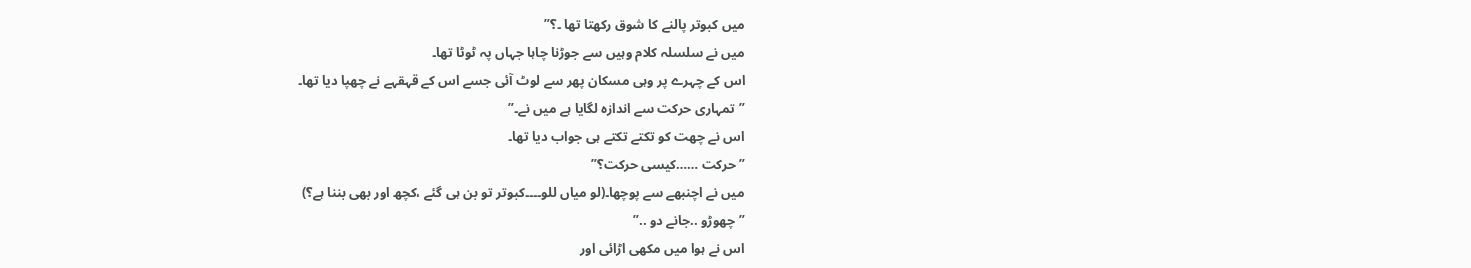میں کبوتر پالنے کا شوق رکھتا تھا ۔؟”
میں نے سلسلہ کلام وہیں سے جوڑنا چاہا جہاں پہ ٹوٹا تھا۔
اس کے چہرے پر وہی مسکان پھر سے لوٹ آئی جسے اس کے قہقہے نے چھپا دیا تھا۔
”تمہاری حرکت سے اندازہ لگایا ہے میں نے۔”
اس نے چھت کو تکتے تکتے ہی جواب دیا تھا۔
”حرکت ……کیسی حرکت؟”
میں نے اچنبھے سے پوچھا۔(لو میاں للو۔۔۔۔کبوتر تو بن ہی گئے ،کچھ اور بھی بننا ہے؟)
”چھوڑو ..جانے دو ..”
اس نے ہوا میں مکھی اڑائی اور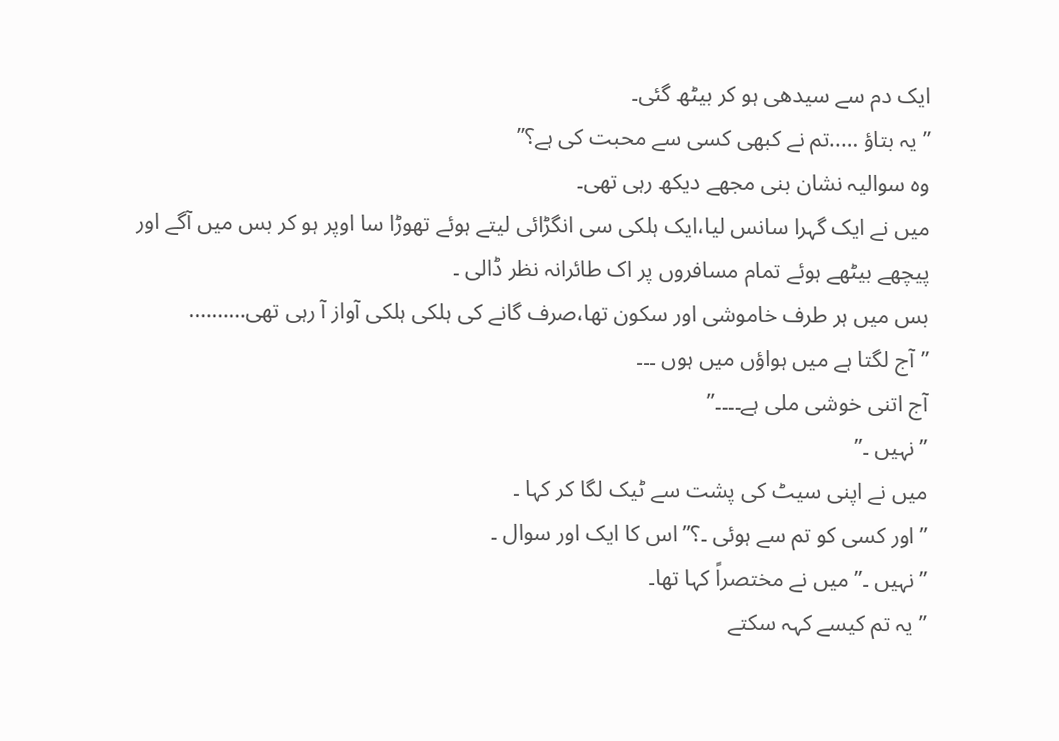ایک دم سے سیدھی ہو کر بیٹھ گئی۔
”یہ بتاؤ …..تم نے کبھی کسی سے محبت کی ہے؟”
وہ سوالیہ نشان بنی مجھے دیکھ رہی تھی۔
میں نے ایک گہرا سانس لیا،ایک ہلکی سی انگڑائی لیتے ہوئے تھوڑا سا اوپر ہو کر بس میں آگے اور پیچھے بیٹھے ہوئے تمام مسافروں پر اک طائرانہ نظر ڈالی ۔
بس میں ہر طرف خاموشی اور سکون تھا،صرف گانے کی ہلکی ہلکی آواز آ رہی تھی……….
”آج لگتا ہے میں ہواؤں میں ہوں ۔۔۔
آج اتنی خوشی ملی ہے۔۔۔۔”
”نہیں ۔”
میں نے اپنی سیٹ کی پشت سے ٹیک لگا کر کہا ۔
”اور کسی کو تم سے ہوئی ۔؟”اس کا ایک اور سوال ۔
”نہیں ۔”میں نے مختصراً کہا تھا۔
”یہ تم کیسے کہہ سکتے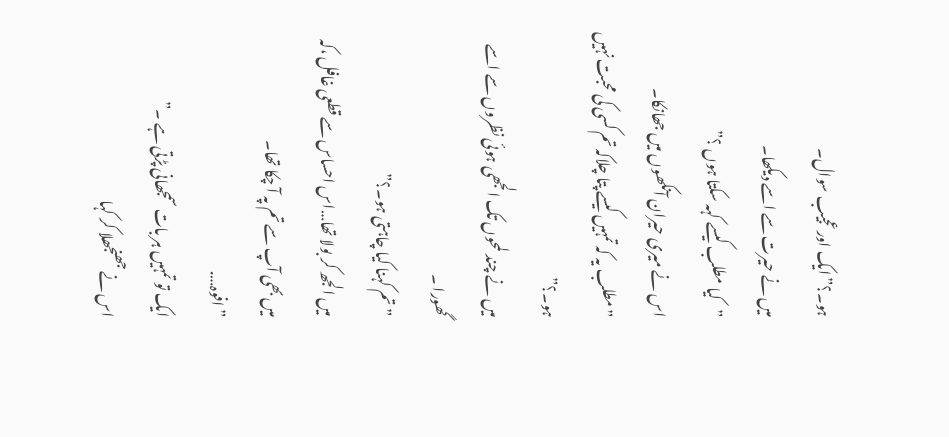ہو۔؟”ایک اور عجیب سوال۔
میں نے حیرت سے اسے دیکھا۔
”کیا مطلب کیسے کہہ سکتا ہوں ؟”
اس نے میری حیران آنکھوں میں جھانکا۔
”مطلب یہ کہ تمہیں کیسے پتا چلاکہ تم کسی کی محبت نہیں ہو۔؟”
میں نے چند لمحوں تک الجھی ہوئی نظروں سے اسے گھورا ۔
”تم کہنا کیا چاہتی ہو۔؟”
میں الجھ کر بولا تھا…اس احساس سے قطعی غافل ،کہ میں بھی آپ سے تم پہ آ چکا تھا۔
”افوہ….
ایک تو تمہیں ہر بات سمجھانی پڑتی ہے ۔”
اس نے جھنجھلا کر کہا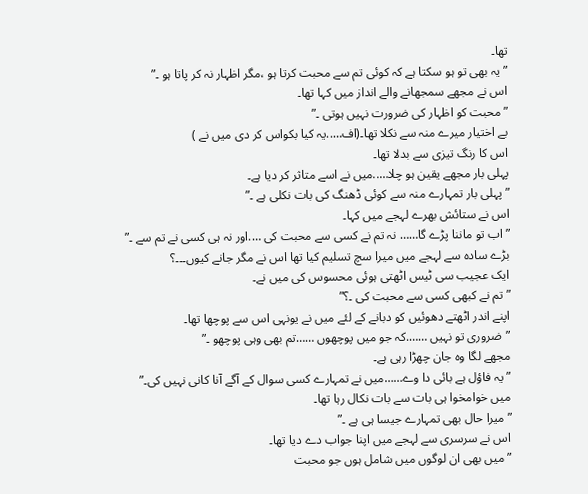تھا۔
”یہ بھی تو ہو سکتا ہے کہ کوئی تم سے محبت کرتا ہو ،مگر اظہار نہ کر پاتا ہو ۔”
اس نے مجھے سمجھانے والے انداز میں کہا تھا۔
”محبت کو اظہار کی ضرورت نہیں ہوتی ۔”
بے اختیار میرے منہ سے نکلا تھا۔(اف…..یہ کیا بکواس کر دی میں نے )
اس کا رنگ تیزی سے بدلا تھا۔
پہلی بار مجھے یقین ہو چلا…..میں نے اسے متاثر کر دیا ہے۔
”پہلی بار تمہارے منہ سے کوئی ڈھنگ کی بات نکلی ہے ۔”
اس نے ستائش بھرے لہجے میں کہا۔
”اب تو ماننا پڑے گا…… نہ تم نے کسی سے محبت کی ….اور نہ ہی کسی نے تم سے ۔”
بڑے سادہ سے لہجے میں میرا سچ تسلیم کیا تھا اس نے مگر جانے کیوں۔۔۔؟
ایک عجیب سی ٹیس اٹھتی ہوئی محسوس کی میں نے۔
”تم نے کبھی کسی سے محبت کی ۔؟”
اپنے اندر اٹھتے دھوئیں کو دبانے کے لئے میں نے یونہی اس سے پوچھا تھا۔
”ضروری تو نہیں …….کہ جو میں پوچھوں ……تم بھی وہی پوچھو ۔”
مجھے لگا وہ جان چھڑا رہی ہے۔
”یہ فاؤل ہے بائی دا وے……میں نے تمہارے کسی سوال کے آگے آنا کانی نہیں کی۔”
میں خوامخوا ہی بات سے بات نکال رہا تھا۔
”میرا حال بھی تمہارے جیسا ہی ہے ۔”
اس نے سرسری سے لہجے میں اپنا جواب دے دیا تھا۔
”میں بھی ان لوگوں میں شامل ہوں جو محبت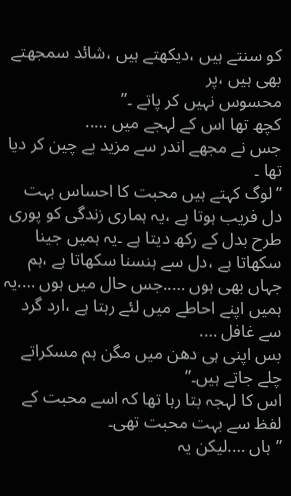کو سنتے ہیں ،دیکھتے ہیں ،شائد سمجھتے بھی ہیں ،پر
محسوس نہیں کر پاتے ۔”
کچھ تھا اس کے لہجے میں …..
جس نے مجھے اندر سے مزید بے چین کر دیا تھا ۔
”لوگ کہتے ہیں محبت کا احساس بہت دل فریب ہوتا ہے ،یہ ہماری زندگی کو پوری طرح بدل کے رکھ دیتا ہے ۔یہ ہمیں جینا سکھاتا ہے ،دل سے ہنسنا سکھاتا ہے ،ہم جہاں بھی ہوں …..جس حال میں ہوں ….یہ ہمیں اپنے احاطے میں لئے رہتا ہے ،ارد گرد سے غافل ….
بس اپنی ہی دھن میں مگن ہم مسکراتے چلے جاتے ہیں۔”
اس کا لہجہ بتا رہا تھا کہ اسے محبت کے لفظ سے بہت محبت تھی۔
”ہاں ….لیکن یہ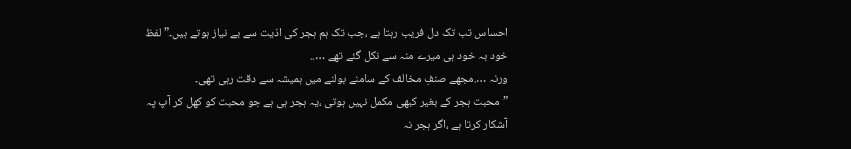احساس تب تک دل فریب رہتا ہے ،جب تک ہم ہجر کی اذیت سے بے نیاز ہوتے ہیں۔”لفظ خود بہ خود ہی میرے منہ سے نکل گئے تھے …..
ورنہ ….مجھے صنفِ مخالف کے سامنے بولنے میں ہمیشہ سے دقت رہی تھی۔
”محبت ہجر کے بغیر کبھی مکمل نہیں ہوتی ،یہ ہجر ہی ہے جو محبت کو کھل کر آپ پہ آشکار کرتا ہے ،اگر ہجر نہ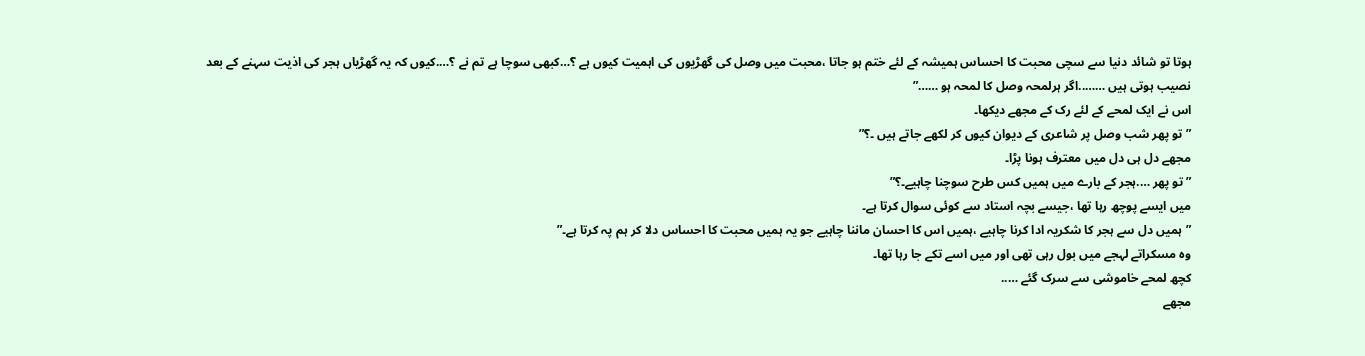ہوتا تو شائد دنیا سے سچی محبت کا احساس ہمیشہ کے لئے ختم ہو جاتا ،محبت میں وصل کی گھڑیوں کی اہمیت کیوں ہے ؟…کبھی سوچا ہے تم نے ؟….کیوں کہ یہ گھڑیاں ہجر کی اذیت سہنے کے بعد نصیب ہوتی ہیں ……..اگر ہرلمحہ وصل کا لمحہ ہو ……”
اس نے ایک لمحے کے لئے رک کے مجھے دیکھا۔
”تو پھر شب وصل پر شاعری کے دیوان کیوں کر لکھے جاتے ہیں ۔؟”
مجھے دل ہی دل میں معترف ہونا پڑا۔
”تو پھر ….ہجر کے بارے میں ہمیں کس طرح سوچنا چاہیے۔؟”
میں ایسے پوچھ رہا تھا ،جیسے بچہ استاد سے کوئی سوال کرتا ہے۔
”ہمیں دل سے ہجر کا شکریہ ادا کرنا چاہیے ،ہمیں اس کا احسان ماننا چاہیے جو یہ ہمیں محبت کا احساس دلا کر ہم پہ کرتا ہے۔”
وہ مسکراتے لہجے میں بول رہی تھی اور میں اسے تکے جا رہا تھا۔
کچھ لمحے خاموشی سے سرک گئے …..
مجھے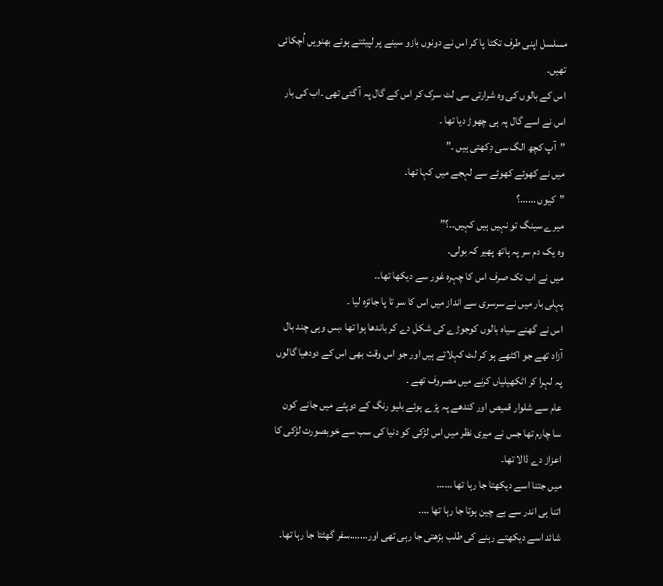مسلسل اپنی طرف تکتا پا کر اس نے دونوں بازو سینے پر لپیٹتے ہوئے بھنویں اُچکائی تھیں۔
اس کے بالوں کی وہ شرارتی سی لٹ سرک کر اس کے گال پہ آ گئی تھی ۔اب کی بار اس نے اسے گال پہ ہی چھوڑ دیا تھا ۔
”آپ کچھ الگ سی دِکھتی ہیں ۔”
میں نے کھوئے کھوئے سے لہجے میں کہا تھا۔
”کیوں ……؟
میرے سینگ تو نہیں ہیں کہیں۔۔؟”
وہ یک دم سر پہ ہاتھ پھیر کہ بولی۔
میں نے اب تک صرف اس کا چہرہ غور سے دیکھا تھا۔۔
پہلی بار میں نے سرسری سے انداز میں اس کا سر تا پا جائزہ لیا ۔
اس نے گھنے سیاہ بالوں کوجوڑے کی شکل دے کر باندھا ہوا تھا ،بس وہی چند بال آزاد تھے جو اکٹھے ہو کر لٹ کہلاتے ہیں اور جو اس وقت بھی اس کے دودھیا گالوں پہ لہرا کر اٹکھیلیاں کرنے میں مصروف تھے ۔
عام سے شلوار قمیص اور کندھے پہ پڑے ہوئے بلیو رنگ کے دوپٹے میں جانے کون سا چارم تھا جس نے میری نظر میں اس لڑکی کو دنیا کی سب سے خوبصورت لڑکی کا اعزاز دے ڈالا تھا۔
میں جتنا اسے دیکھتا جا رہا تھا ……
اتنا ہی اندر سے بے چین ہوتا جا رہا تھا ….
شائد اسے دیکھتے رہنے کی طلب بڑھتی جا رہی تھی اور…….سفر گھٹتا جا رہا تھا۔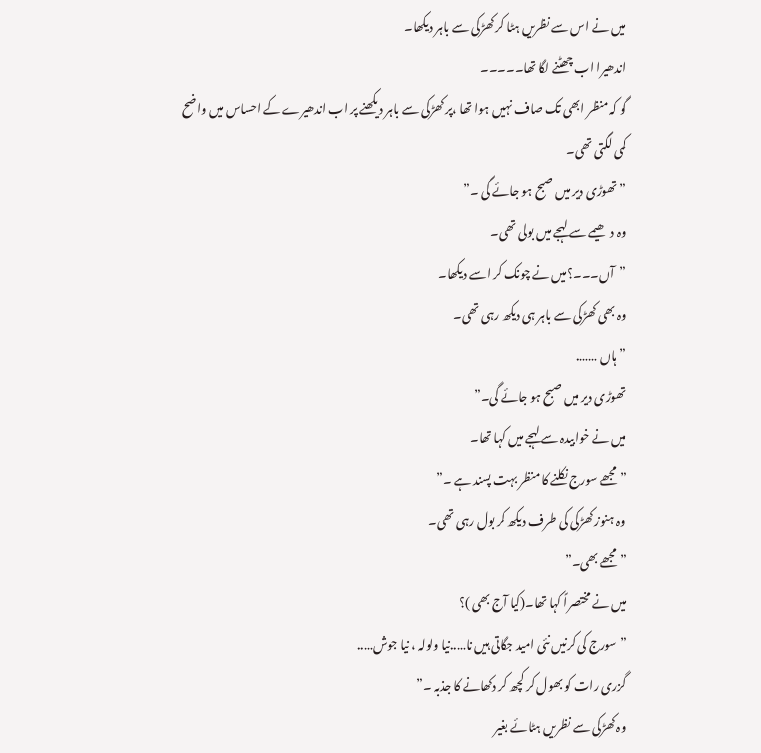میں نے اس سے نظریں ہٹا کر کھڑکی سے باہر دیکھا۔
اندھیرا اب چھٹنے لگا تھا۔۔۔۔۔
گو کہ منظر ابھی تک صاف نہیں ہوا تھا ،پر کھڑکی سے باہر دیکھنے پر اب اندھیرے کے احساس میں واضح کمی لگتی تھی۔
”تھوڑی دیر میں صبح ہو جائے گی ۔”
وہ دھیمے سے لہجے میں بولی تھی۔
”آں۔۔۔؟میں نے چونک کر اسے دیکھا۔
وہ بھی کھڑکی سے باہر ہی دیکھ رہی تھی۔
”ہاں …….
تھوڑی دیر میں صبح ہو جائے گی۔”
میں نے خوابیدہ سے لہجے میں کہا تھا۔
”مجھے سورج نکلنے کا منظر بہت پسند ہے ۔”
وہ ہنوز کھڑکی کی طرف دیکھ کر بول رہی تھی۔
”مجھے بھی۔”
میں نے مختصراً کہا تھا۔(کیا آج بھی )؟
”سورج کی کرنیں نئی امید جگاتی ہیں نا…..نیا ولولہ ، نیا جوش…..
گزری رات کو بھول کر کچھ کر دکھانے کا جذبہ ۔”
وہ کھڑکی سے نظریں ہٹائے بغیر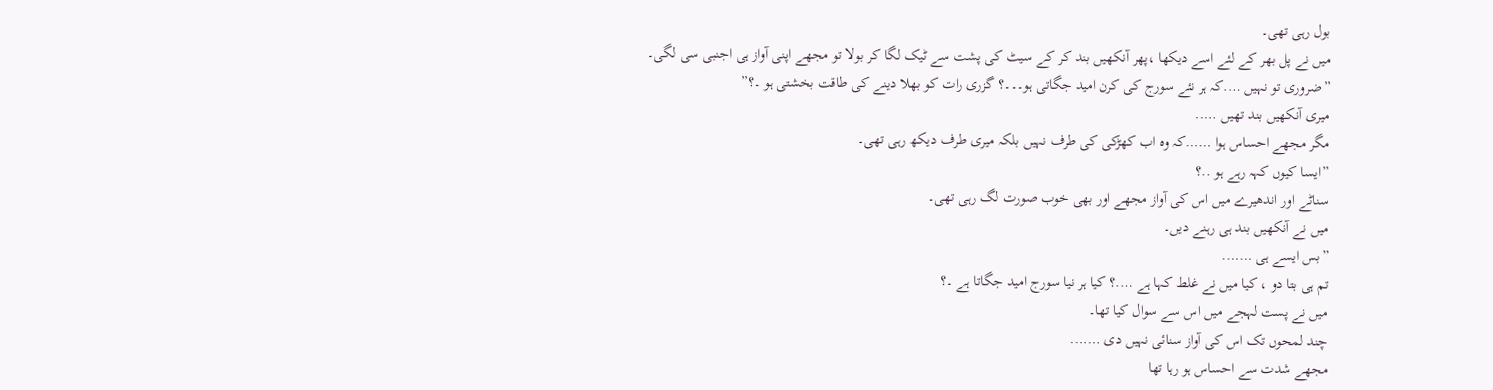بول رہی تھی۔
میں نے پل بھر کے لئے اسے دیکھا ،پھر آنکھیں بند کر کے سیٹ کی پشت سے ٹیک لگا کر بولا تو مجھے اپنی آواز ہی اجنبی سی لگی۔
”ضروری تو نہیں ….کہ ہر نئے سورج کی کرن امید جگاتی ہو۔۔۔؟ گزری رات کو بھلا دینے کی طاقت بخشتی ہو ۔؟”
میری آنکھیں بند تھیں …..
مگر مجھے احساس ہوا ……کہ وہ اب کھڑکی کی طرف نہیں بلکہ میری طرف دیکھ رہی تھی۔
”ایسا کیوں کہہ رہے ہو ..؟
سناٹے اور اندھیرے میں اس کی آواز مجھے اور بھی خوب صورت لگ رہی تھی۔
میں نے آنکھیں بند ہی رہنے دیں۔
”بس ایسے ہی …….
تم ہی بتا دو ، کیا میں نے غلط کہا ہے ….؟ کیا ہر نیا سورج امید جگاتا ہے ۔؟
میں نے پست لہجے میں اس سے سوال کیا تھا۔
چند لمحوں تک اس کی آواز سنائی نہیں دی …….
مجھے شدت سے احساس ہو رہا تھا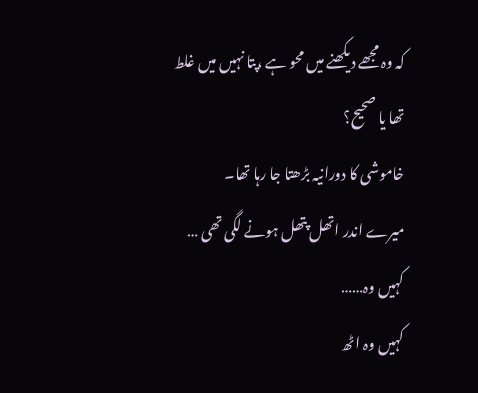کہ وہ مجھے دیکھنے میں محو ہے ،پتا نہیں میں غلط تھا یا صحیح؟
خاموشی کا دورانیہ بڑھتا جا رہا تھا۔
میرے اندر اتھل پتھل ہونے لگی تھی …
کہیں وہ……
کہیں وہ اٹھ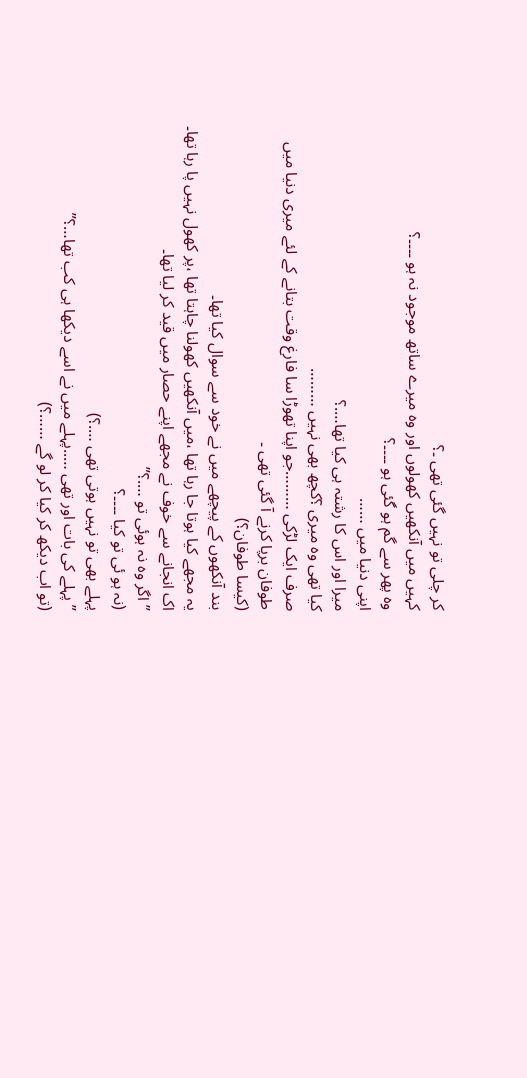کر چلی تو نہیں گئی تھی ۔؟
کہیں میں آنکھیں کھولوں اور وہ میرے ساتھ موجود نہ ہو ۔۔۔۔؟
وہ پھر سے گم ہو گئی ہو ۔۔۔۔؟
اپنی دنیا میں ……
میرا اور اس کا رشتہ ہی کیا تھا….؟
کیا تھی وہ میری ؟کچھ بھی نہیں ………
صرف ایک لڑکی ………جو اپنا تھوڑا سا فارغ وقت بتانے کے لئے میری دنیا میں طوفان برپا کرنے آ گئی تھی ۔
(کیسا طوفان؟)
بند آنکھوں کے پیچھے میں نے خود سے سوال کیا تھا۔
یہ مجھے کیا ہوتا جا رہا تھا ،میں آنکھیں کھولنا چاہتا تھا ،پر کھول نہیں پا رہا تھا۔
اک انجانے سے خوف نے مجھے اپنے حصار میں قید کر لیا تھا۔
”اگر وہ نہ ہوئی تو ….؟”
(نہ ہو ئی تو کیا ۔۔۔۔؟
پہلے بھی تو نہیں ہوتی تھی ….؟)
”پہلے کی بات اور تھی …..پہلے میں نے اسے دیکھا ہی کب تھا…؟”
(تو اب دیکھ کر کیا کر لو گے ……؟)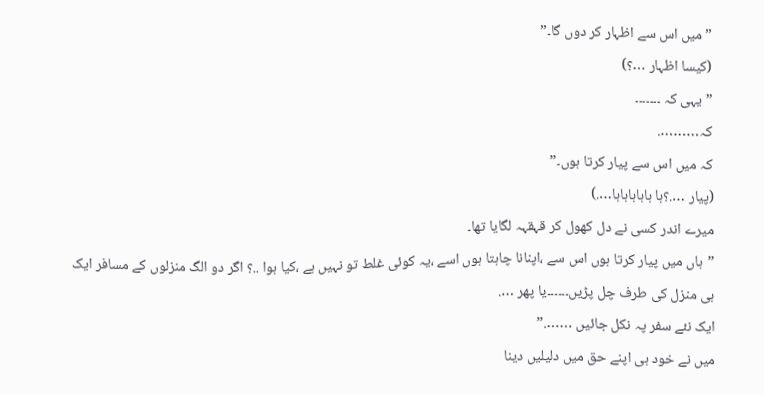”میں اس سے اظہار کر دوں گا۔”
(کیسا اظہار …؟)
”یہی کہ ۔۔۔۔۔۔۔
کہ……….
کہ میں اس سے پیار کرتا ہوں۔”
(پیار ….؟ہا ہاہاہاہاہا….)
میرے اندر کسی نے دل کھول کر قہقہہ لگایا تھا۔
”ہاں میں پیار کرتا ہوں اس سے ،اپنانا چاہتا ہوں اسے ،یہ کوئی غلط تو نہیں ہے ،کیا ہوا ..؟ اگر دو الگ منزلوں کے مسافر ایک ہی منزل کی طرف چل پڑیں۔۔۔۔۔۔یا پھر ….
ایک نئے سفر پہ نکل جائیں …….”
میں نے خود ہی اپنے حق میں دلیلیں دینا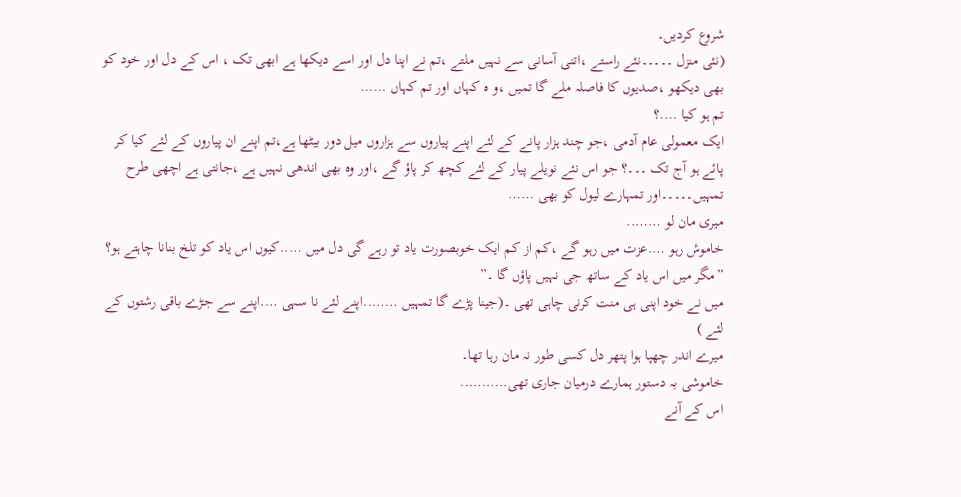شروع کردیں۔
(نئی منزل ۔۔۔۔۔نئے راستے ،اتنی آسانی سے نہیں ملتے ،تم نے اپنا دل اور اسے دیکھا ہے ابھی تک ، اس کے دل اور خود کو بھی دیکھو ،صدیوں کا فاصلہ ملے گا تمیں ،و ہ کہاں اور تم کہاں ……
تم ہو کیا ….؟
ایک معمولی عام آدمی ،جو چند ہزار پانے کے لئے اپنے پیاروں سے ہزاروں میل دور بیٹھا ہے،تم اپنے ان پیاروں کے لئے کیا کر پائے ہو آج تک ۔۔۔؟ جو اس نئے نویلے پیار کے لئے کچھ کر پاؤ گے ،اور وہ بھی اندھی نہیں ہے ،جانتی ہے اچھی طرح تمہیں۔۔۔۔۔اور تمہارے لیول کو بھی ……
میری مان لو ……..
خاموش رہو ….عزت میں رہو گے ،کم از کم ایک خوبصورت یاد تو رہے گی دل میں …..کیوں اس یاد کو تلخ بنانا چاہتے ہو؟
”مگر میں اس یاد کے ساتھ جی نہیں پاؤں گا ۔”
میں نے خود اپنی ہی منت کرنی چاہی تھی ۔(جینا پڑے گا تمہیں ……..اپنے لئے نا سہی ….اپنے سے جڑے باقی رشتوں کے لئے )
میرے اندر چھپا ہوا پتھر دل کسی طور نہ مان رہا تھا۔
خاموشی بہ دستور ہمارے درمیان جاری تھی………..
اس کے آنے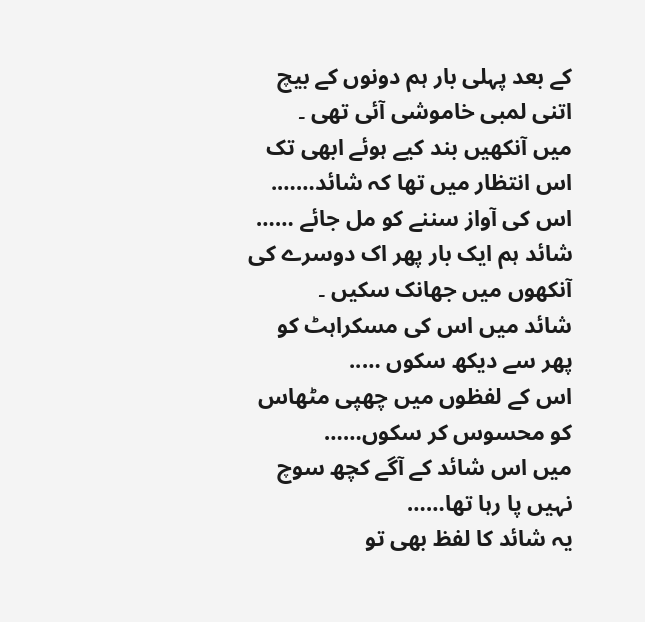کے بعد پہلی بار ہم دونوں کے بیچ اتنی لمبی خاموشی آئی تھی ۔
میں آنکھیں بند کیے ہوئے ابھی تک اس انتظار میں تھا کہ شائد…….
اس کی آواز سننے کو مل جائے ……
شائد ہم ایک بار پھر اک دوسرے کی آنکھوں میں جھانک سکیں ۔
شائد میں اس کی مسکراہٹ کو پھر سے دیکھ سکوں …..
اس کے لفظوں میں چھپی مٹھاس کو محسوس کر سکوں……
میں اس شائد کے آگے کچھ سوچ نہیں پا رہا تھا……
یہ شائد کا لفظ بھی تو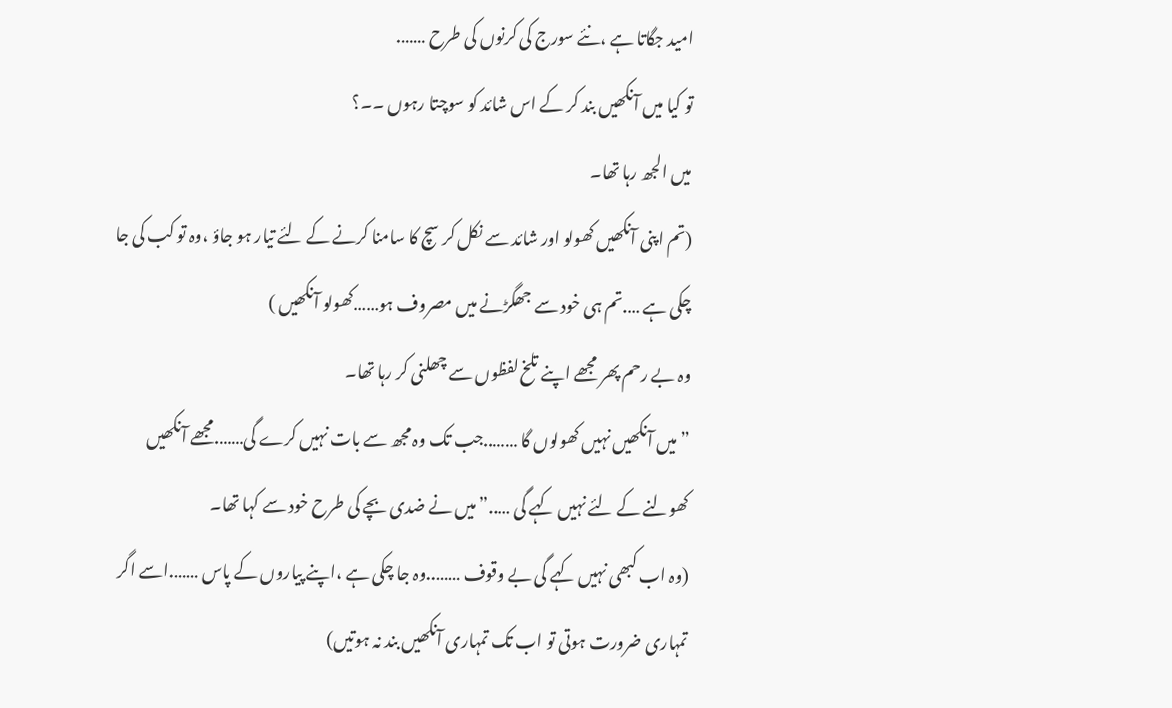امید جگاتا ہے ،نئے سورج کی کرنوں کی طرح …….
تو کیا میں آنکھیں بند کر کے اس شائد کو سوچتا رہوں ۔۔؟
میں الجھ رہا تھا۔
(تم اپنی آنکھیں کھولو اور شائد سے نکل کر سچ کا سامنا کرنے کے لئے تیار ہو جاؤ ،وہ تو کب کی جا چکی ہے ….تم ہی خود سے جھگڑنے میں مصروف ہو……کھولو آنکھیں )
وہ بے رحم پھر مجھے اپنے تلخ لفظوں سے چھلنی کر رہا تھا۔
”میں آنکھیں نہیں کھولوں گا ……..جب تک وہ مجھ سے بات نہیں کرے گی…….مجھے آنکھیں کھولنے کے لئے نہیں کہے گی …..”میں نے ضدی بچے کی طرح خود سے کہا تھا۔
(وہ اب کبھی نہیں کہے گی بے وقوف ……..وہ جا چکی ہے ،اپنے پیاروں کے پاس …….اسے اگر تمہاری ضرورت ہوتی تو اب تک تمہاری آنکھیں بند نہ ہوتیں)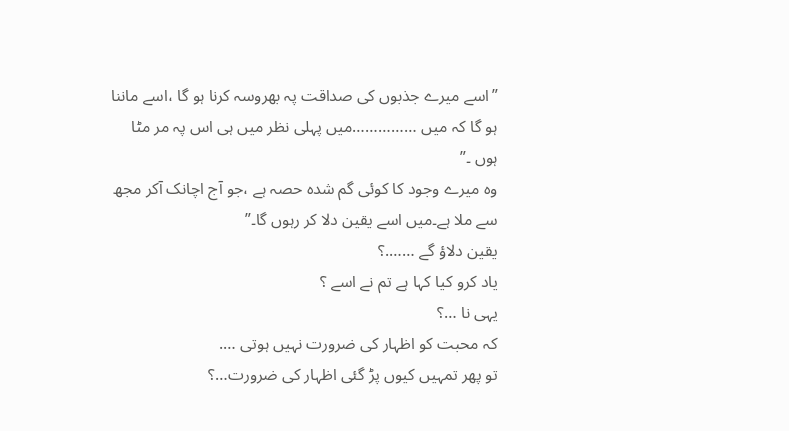”اسے میرے جذبوں کی صداقت پہ بھروسہ کرنا ہو گا ،اسے ماننا ہو گا کہ میں ……………میں پہلی نظر میں ہی اس پہ مر مٹا ہوں ۔”
وہ میرے وجود کا کوئی گم شدہ حصہ ہے ،جو آج اچانک آکر مجھ سے ملا ہے۔میں اسے یقین دلا کر رہوں گا۔”
یقین دلاؤ گے …….؟
یاد کرو کیا کہا ہے تم نے اسے ؟
یہی نا …؟
کہ محبت کو اظہار کی ضرورت نہیں ہوتی ….
تو پھر تمہیں کیوں پڑ گئی اظہار کی ضرورت…؟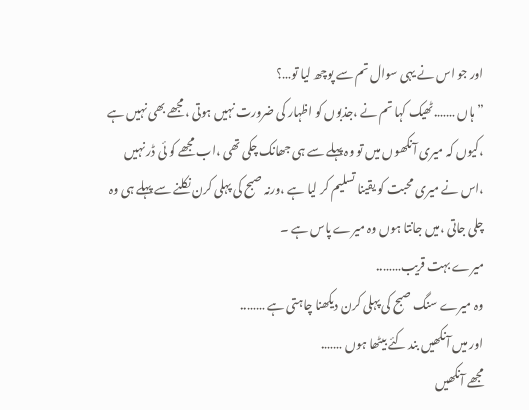اور جو اس نے یہی سوال تم سے پوچھ لیا تو…؟
”ہاں …….ٹھیک کہا تم نے ،جذبوں کو اظہار کی ضرورت نہیں ہوتی ،مجھے بھی نہیں ہے ،کیوں کہ میری آنکھوں میں تو وہ پہلے سے ہی جھانک چکی تھی ،اب مجھے کو ئی ڈر نہیں ،اس نے میری محبت کو یقینا تسلیم کر لیا ہے ،ورنہ صبح کی پہلی کرن نکلنے سے پہلے ہی وہ چلی جاتی ،میں جانتا ہوں وہ میرے پاس ہے ۔
میرے بہت قریب……..
وہ میرے سنگ صبح کی پہلی کرن دیکھنا چاہتی ہے ……..
اور میں آنکھیں بند کئے بیٹھا ہوں …….
مجھے آنکھیں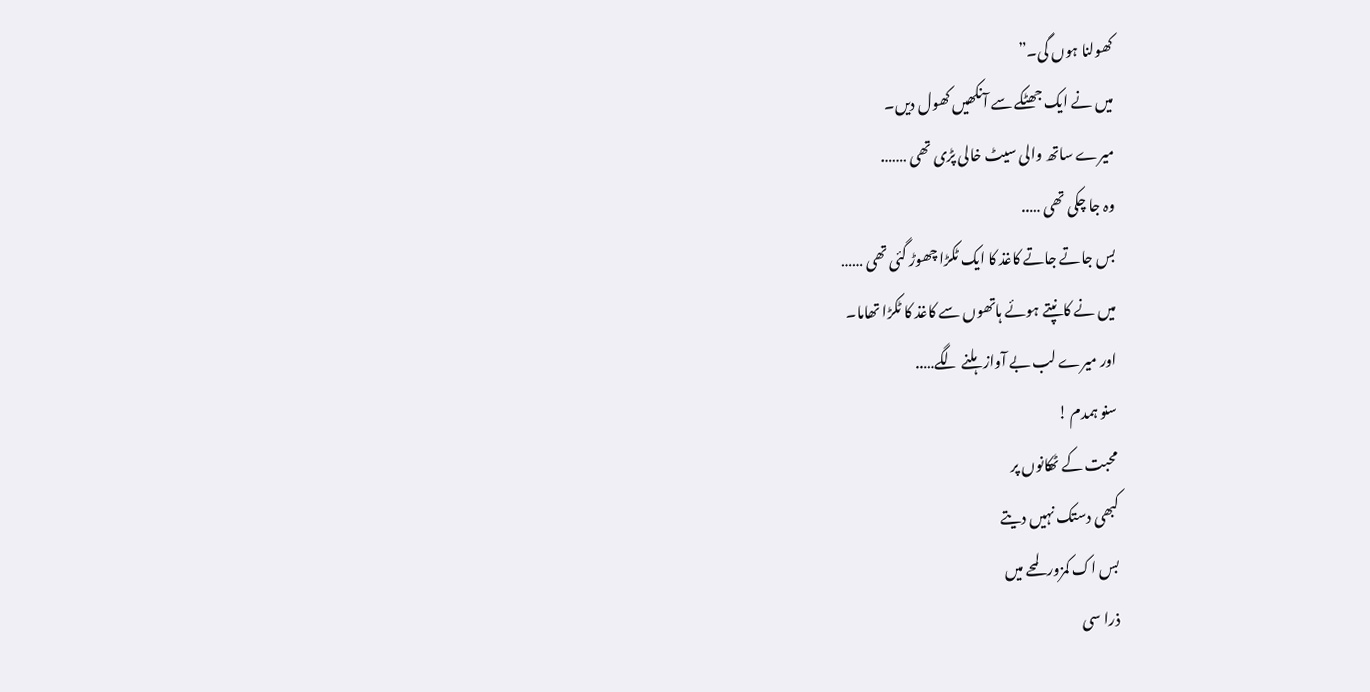کھولنا ہوں گی۔”
میں نے ایک جھٹکے سے آنکھیں کھول دیں۔
میرے ساتھ والی سیٹ خالی پڑی تھی …….
وہ جا چکی تھی …..
بس جاتے جاتے کاغذ کا ایک ٹکڑا چھوڑ گئی تھی ……
میں نے کانپتے ہوئے ہاتھوں سے کاغذ کا ٹکڑا تھاما۔
اور میرے لب بے آواز ہلنے لگے…..
سنو ہمدم !
محبت کے ٹھکانوں پر
کبھی دستک نہیں دیتے
بس اک کمزور لمحے میں
ذرا سی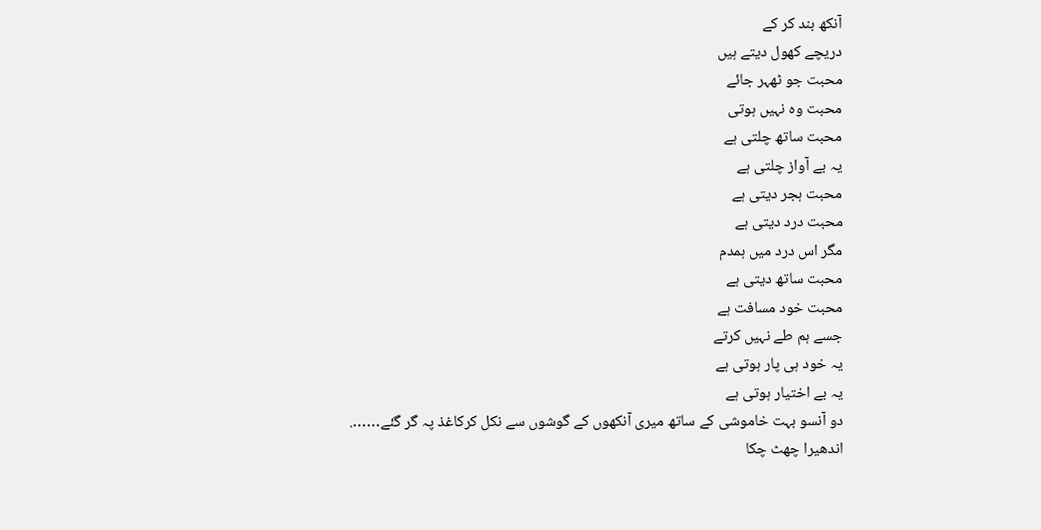آنکھ بند کر کے
دریچے کھول دیتے ہیں
محبت جو ٹھہر جائے
محبت وہ نہیں ہوتی
محبت ساتھ چلتی ہے
یہ بے آواز چلتی ہے
محبت ہجر دیتی ہے
محبت درد دیتی ہے
مگر اس درد میں ہمدم
محبت ساتھ دیتی ہے
محبت خود مسافت ہے
جسے ہم طے نہیں کرتے
یہ خود ہی پار ہوتی ہے
یہ بے اختیار ہوتی ہے
دو آنسو بہت خاموشی کے ساتھ میری آنکھوں کے گوشوں سے نکل کرکاغذ پہ گر گئے…….
اندھیرا چھٹ چکا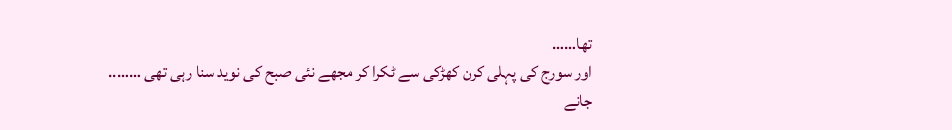تھا……
اور سورج کی پہلی کرن کھڑکی سے ٹکرا کر مجھے نئی صبح کی نوید سنا رہی تھی ……..
جانے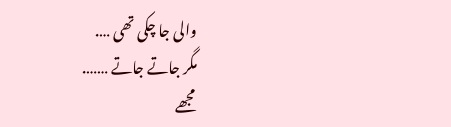والی جا چکی تھی ….
مگر جاتے جاتے …….
مجھے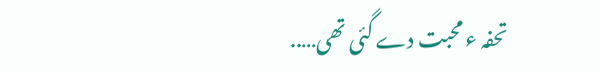تحفہ ء محبت دے گئی تھی…..